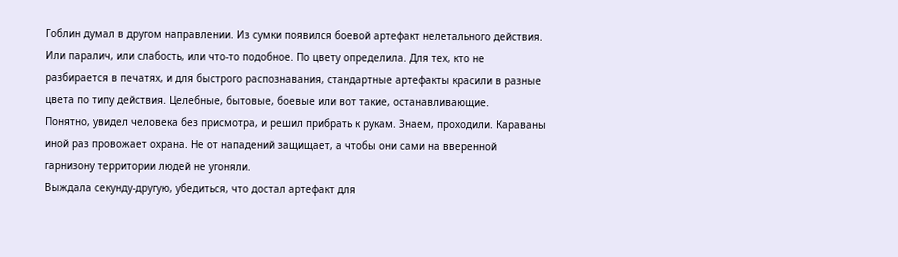Гоблин думал в другом направлении. Из сумки появился боевой артефакт нелетального действия. Или паралич, или слабость, или что-то подобное. По цвету определила. Для тех, кто не разбирается в печатях, и для быстрого распознавания, стандартные артефакты красили в разные цвета по типу действия. Целебные, бытовые, боевые или вот такие, останавливающие.
Понятно, увидел человека без присмотра, и решил прибрать к рукам. Знаем, проходили. Караваны иной раз провожает охрана. Не от нападений защищает, а чтобы они сами на вверенной гарнизону территории людей не угоняли.
Выждала секунду-другую, убедиться, что достал артефакт для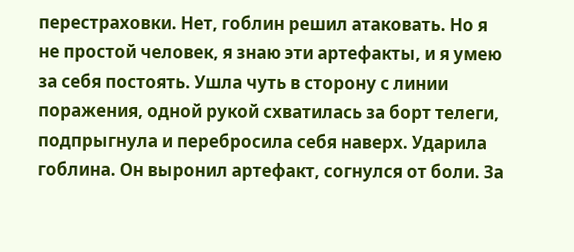перестраховки. Нет, гоблин решил атаковать. Но я не простой человек, я знаю эти артефакты, и я умею за себя постоять. Ушла чуть в сторону с линии поражения, одной рукой схватилась за борт телеги, подпрыгнула и перебросила себя наверх. Ударила гоблина. Он выронил артефакт, согнулся от боли. За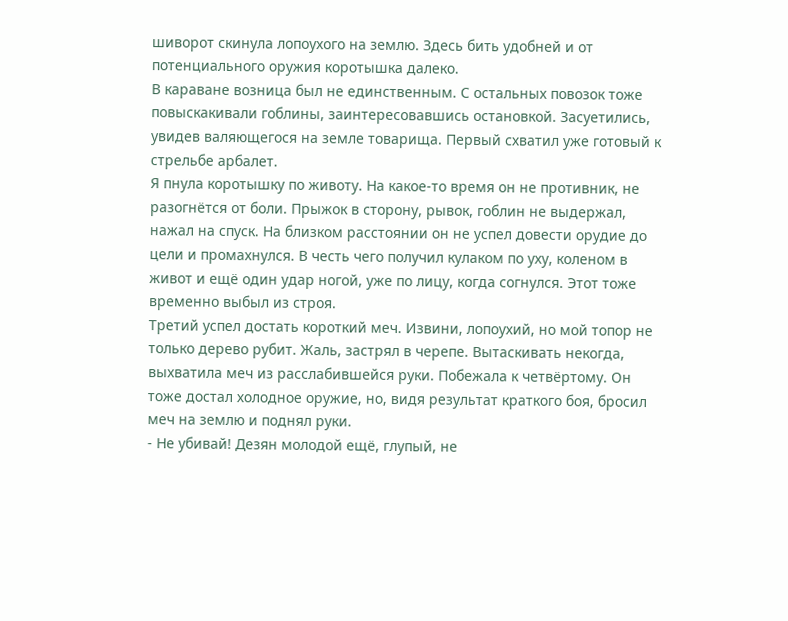шиворот скинула лопоухого на землю. Здесь бить удобней и от потенциального оружия коротышка далеко.
В караване возница был не единственным. С остальных повозок тоже повыскакивали гоблины, заинтересовавшись остановкой. Засуетились, увидев валяющегося на земле товарища. Первый схватил уже готовый к стрельбе арбалет.
Я пнула коротышку по животу. На какое-то время он не противник, не разогнётся от боли. Прыжок в сторону, рывок, гоблин не выдержал, нажал на спуск. На близком расстоянии он не успел довести орудие до цели и промахнулся. В честь чего получил кулаком по уху, коленом в живот и ещё один удар ногой, уже по лицу, когда согнулся. Этот тоже временно выбыл из строя.
Третий успел достать короткий меч. Извини, лопоухий, но мой топор не только дерево рубит. Жаль, застрял в черепе. Вытаскивать некогда, выхватила меч из расслабившейся руки. Побежала к четвёртому. Он тоже достал холодное оружие, но, видя результат краткого боя, бросил меч на землю и поднял руки.
- Не убивай! Дезян молодой ещё, глупый, не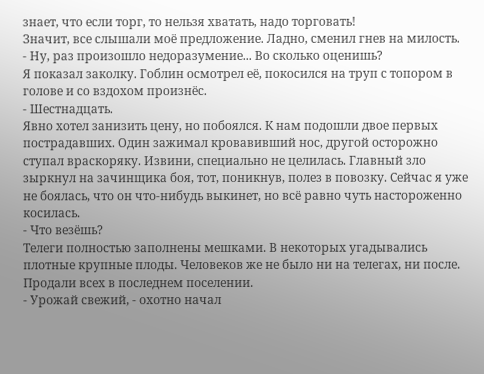знает, что если торг, то нельзя хватать, надо торговать!
Значит, все слышали моё предложение. Ладно, сменил гнев на милость.
- Ну, раз произошло недоразумение... Во сколько оценишь?
Я показал заколку. Гоблин осмотрел её, покосился на труп с топором в голове и со вздохом произнёс.
- Шестнадцать.
Явно хотел занизить цену, но побоялся. К нам подошли двое первых пострадавших. Один зажимал кровавивший нос, другой осторожно ступал враскоряку. Извини, специально не целилась. Главный зло зыркнул на зачинщика боя, тот, поникнув, полез в повозку. Сейчас я уже не боялась, что он что-нибудь выкинет, но всё равно чуть настороженно косилась.
- Что везёшь?
Телеги полностью заполнены мешками. В некоторых угадывались плотные крупные плоды. Человеков же не было ни на телегах, ни после. Продали всех в последнем поселении.
- Урожай свежий, - охотно начал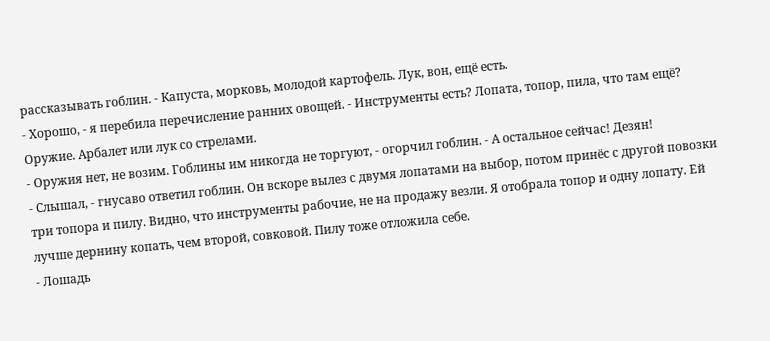рассказывать гоблин. - Капуста, морковь, молодой картофель. Лук, вон, ещё есть.
- Хорошо, - я перебила перечисление ранних овощей. - Инструменты есть? Лопата, топор, пила, что там ещё? Оружие. Арбалет или лук со стрелами.
- Оружия нет, не возим. Гоблины им никогда не торгуют, - огорчил гоблин. - А остальное сейчас! Дезян!
- Слышал, - гнусаво ответил гоблин. Он вскоре вылез с двумя лопатами на выбор, потом принёс с другой повозки три топора и пилу. Видно, что инструменты рабочие, не на продажу везли. Я отобрала топор и одну лопату. Ей лучше дернину копать, чем второй, совковой. Пилу тоже отложила себе.
- Лошадь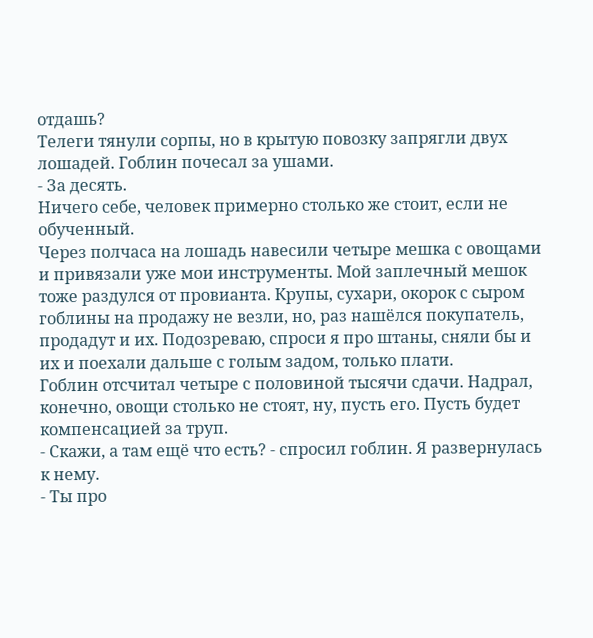отдашь?
Телеги тянули сорпы, но в крытую повозку запрягли двух лошадей. Гоблин почесал за ушами.
- За десять.
Ничего себе, человек примерно столько же стоит, если не обученный.
Через полчаса на лошадь навесили четыре мешка с овощами и привязали уже мои инструменты. Мой заплечный мешок тоже раздулся от провианта. Крупы, сухари, окорок с сыром гоблины на продажу не везли, но, раз нашёлся покупатель, продадут и их. Подозреваю, спроси я про штаны, сняли бы и их и поехали дальше с голым задом, только плати.
Гоблин отсчитал четыре с половиной тысячи сдачи. Надрал, конечно, овощи столько не стоят, ну, пусть его. Пусть будет компенсацией за труп.
- Скажи, а там ещё что есть? - спросил гоблин. Я развернулась к нему.
- Ты про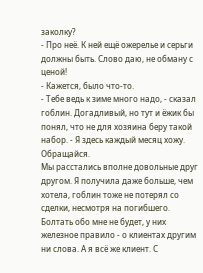заколку?
- Про неё. К ней ещё ожерелье и серьги должны быть. Слово даю, не обману с ценой!
- Кажется, было что-то.
- Тебе ведь к зиме много надо, - сказал гоблин. Догадливый, но тут и ёжик бы понял, что не для хозяина беру такой набор. - Я здесь каждый месяц хожу. Обращайся.
Мы расстались вполне довольные друг другом. Я получила даже больше, чем хотела, гоблин тоже не потерял со сделки, несмотря на погибшего. Болтать обо мне не будет, у них железное правило - о клиентах другим ни слова. А я всё же клиент. С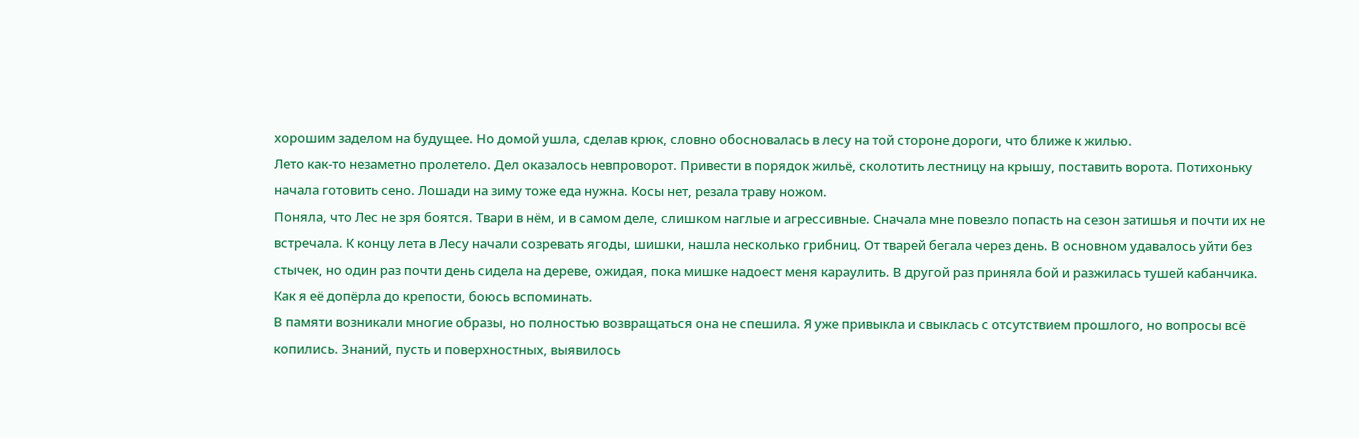хорошим заделом на будущее. Но домой ушла, сделав крюк, словно обосновалась в лесу на той стороне дороги, что ближе к жилью.
Лето как-то незаметно пролетело. Дел оказалось невпроворот. Привести в порядок жильё, сколотить лестницу на крышу, поставить ворота. Потихоньку начала готовить сено. Лошади на зиму тоже еда нужна. Косы нет, резала траву ножом.
Поняла, что Лес не зря боятся. Твари в нём, и в самом деле, слишком наглые и агрессивные. Сначала мне повезло попасть на сезон затишья и почти их не встречала. К концу лета в Лесу начали созревать ягоды, шишки, нашла несколько грибниц. От тварей бегала через день. В основном удавалось уйти без стычек, но один раз почти день сидела на дереве, ожидая, пока мишке надоест меня караулить. В другой раз приняла бой и разжилась тушей кабанчика. Как я её допёрла до крепости, боюсь вспоминать.
В памяти возникали многие образы, но полностью возвращаться она не спешила. Я уже привыкла и свыклась с отсутствием прошлого, но вопросы всё копились. Знаний, пусть и поверхностных, выявилось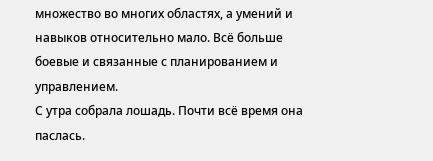множество во многих областях, а умений и навыков относительно мало. Всё больше боевые и связанные с планированием и управлением.
С утра собрала лошадь. Почти всё время она паслась.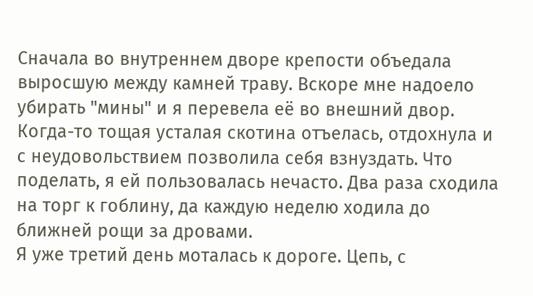Сначала во внутреннем дворе крепости объедала выросшую между камней траву. Вскоре мне надоело убирать "мины" и я перевела её во внешний двор. Когда-то тощая усталая скотина отъелась, отдохнула и с неудовольствием позволила себя взнуздать. Что поделать, я ей пользовалась нечасто. Два раза сходила на торг к гоблину, да каждую неделю ходила до ближней рощи за дровами.
Я уже третий день моталась к дороге. Цепь, с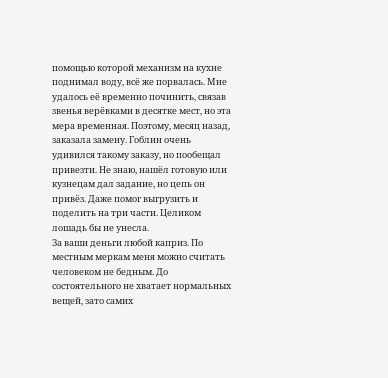помощью которой механизм на кухне поднимал воду, всё же порвалась. Мне удалось её временно починить, связав звенья верёвками в десятке мест, но эта мера временная. Поэтому, месяц назад, заказала замену. Гоблин очень удивился такому заказу, но пообещал привезти. Не знаю, нашёл готовую или кузнецам дал задание, но цепь он привёз. Даже помог выгрузить и поделить на три части. Целиком лошадь бы не унесла.
За ваши деньги любой каприз. По местным меркам меня можно считать человеком не бедным. До состоятельного не хватает нормальных вещей, зато самих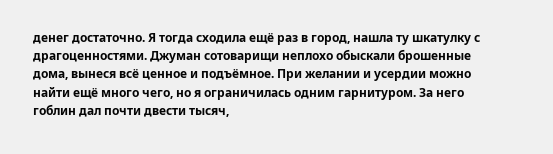денег достаточно. Я тогда сходила ещё раз в город, нашла ту шкатулку с драгоценностями. Джуман сотоварищи неплохо обыскали брошенные дома, вынеся всё ценное и подъёмное. При желании и усердии можно найти ещё много чего, но я ограничилась одним гарнитуром. За него гоблин дал почти двести тысяч,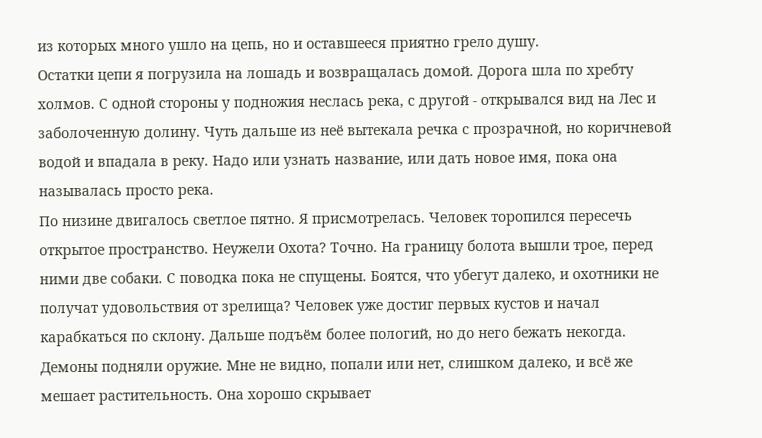из которых много ушло на цепь, но и оставшееся приятно грело душу.
Остатки цепи я погрузила на лошадь и возвращалась домой. Дорога шла по хребту холмов. С одной стороны у подножия неслась река, с другой - открывался вид на Лес и заболоченную долину. Чуть дальше из неё вытекала речка с прозрачной, но коричневой водой и впадала в реку. Надо или узнать название, или дать новое имя, пока она называлась просто река.
По низине двигалось светлое пятно. Я присмотрелась. Человек торопился пересечь открытое пространство. Неужели Охота? Точно. На границу болота вышли трое, перед ними две собаки. С поводка пока не спущены. Боятся, что убегут далеко, и охотники не получат удовольствия от зрелища? Человек уже достиг первых кустов и начал карабкаться по склону. Дальше подъём более пологий, но до него бежать некогда.
Демоны подняли оружие. Мне не видно, попали или нет, слишком далеко, и всё же мешает растительность. Она хорошо скрывает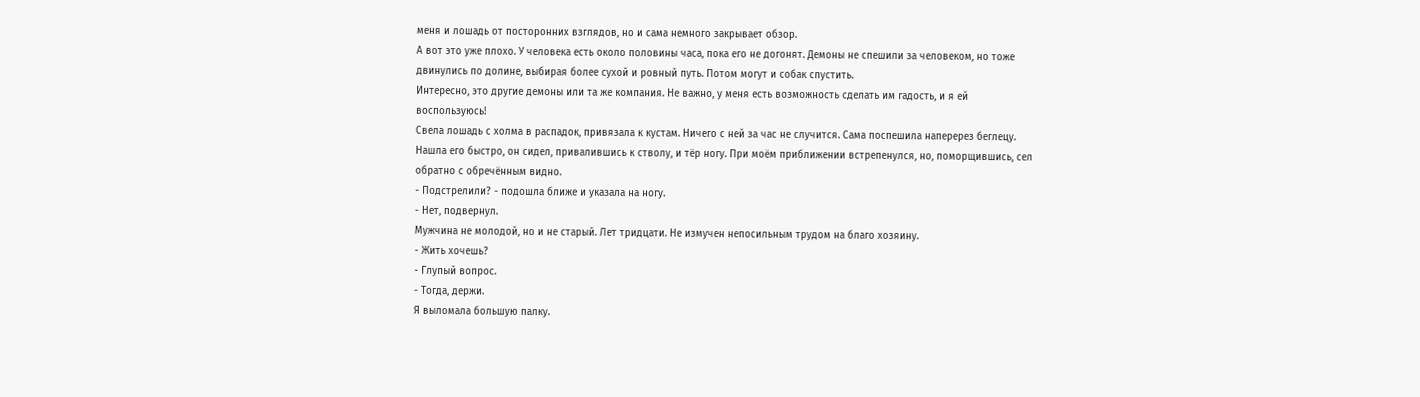меня и лошадь от посторонних взглядов, но и сама немного закрывает обзор.
А вот это уже плохо. У человека есть около половины часа, пока его не догонят. Демоны не спешили за человеком, но тоже двинулись по долине, выбирая более сухой и ровный путь. Потом могут и собак спустить.
Интересно, это другие демоны или та же компания. Не важно, у меня есть возможность сделать им гадость, и я ей воспользуюсь!
Свела лошадь с холма в распадок, привязала к кустам. Ничего с ней за час не случится. Сама поспешила наперерез беглецу. Нашла его быстро, он сидел, привалившись к стволу, и тёр ногу. При моём приближении встрепенулся, но, поморщившись, сел обратно с обречённым видно.
- Подстрелили? - подошла ближе и указала на ногу.
- Нет, подвернул.
Мужчина не молодой, но и не старый. Лет тридцати. Не измучен непосильным трудом на благо хозяину.
- Жить хочешь?
- Глупый вопрос.
- Тогда, держи.
Я выломала большую палку.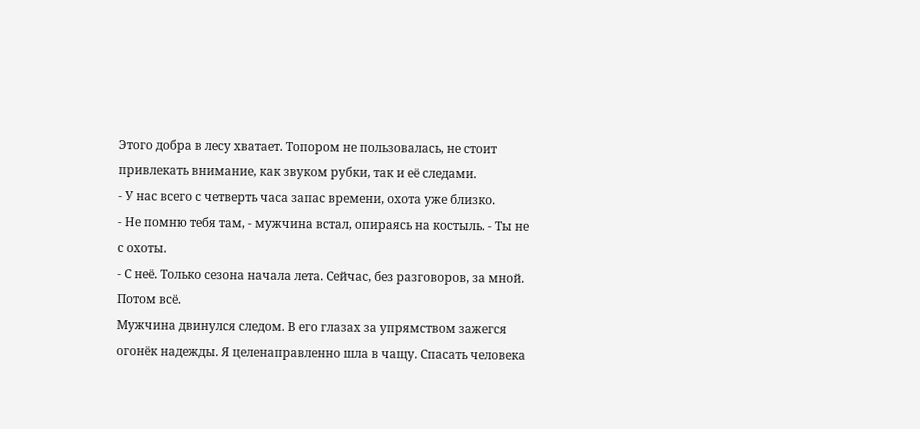Этого добра в лесу хватает. Топором не пользовалась, не стоит привлекать внимание, как звуком рубки, так и её следами.
- У нас всего с четверть часа запас времени, охота уже близко.
- Не помню тебя там, - мужчина встал, опираясь на костыль. - Ты не с охоты.
- С неё. Только сезона начала лета. Сейчас, без разговоров, за мной. Потом всё.
Мужчина двинулся следом. В его глазах за упрямством зажегся огонёк надежды. Я целенаправленно шла в чащу. Спасать человека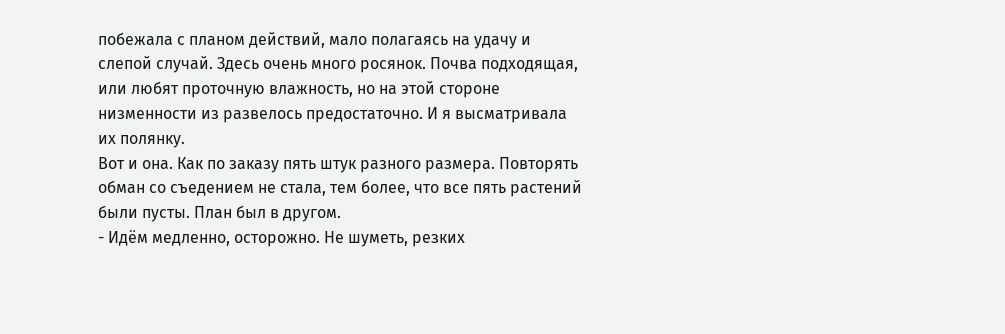побежала с планом действий, мало полагаясь на удачу и слепой случай. Здесь очень много росянок. Почва подходящая, или любят проточную влажность, но на этой стороне низменности из развелось предостаточно. И я высматривала их полянку.
Вот и она. Как по заказу пять штук разного размера. Повторять обман со съедением не стала, тем более, что все пять растений были пусты. План был в другом.
- Идём медленно, осторожно. Не шуметь, резких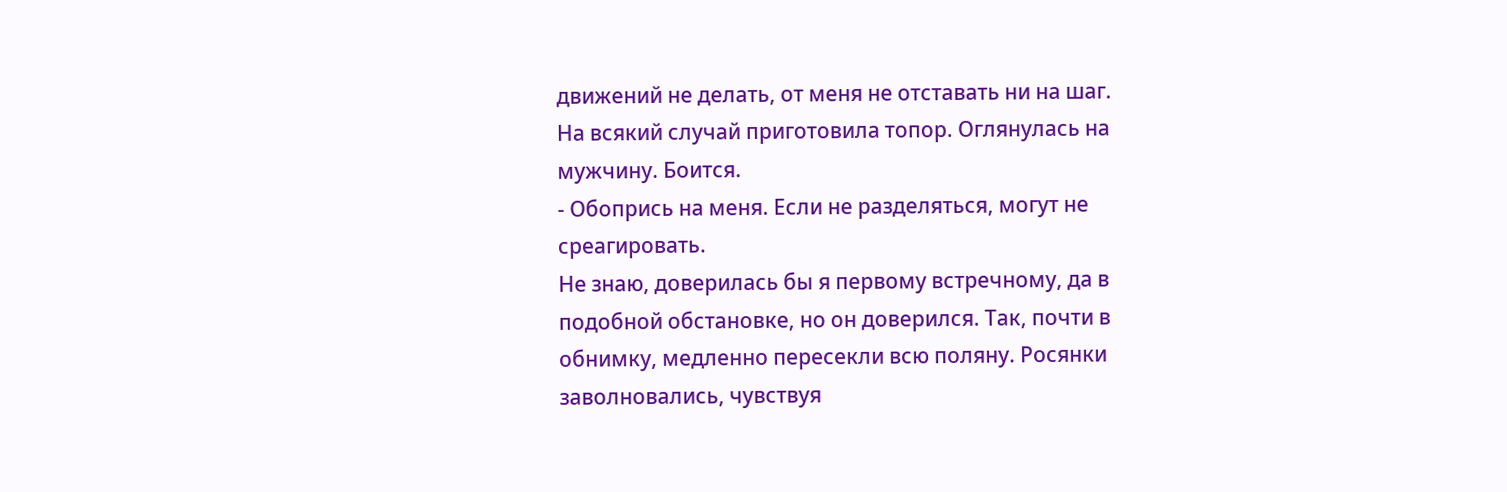движений не делать, от меня не отставать ни на шаг.
На всякий случай приготовила топор. Оглянулась на мужчину. Боится.
- Обопрись на меня. Если не разделяться, могут не среагировать.
Не знаю, доверилась бы я первому встречному, да в подобной обстановке, но он доверился. Так, почти в обнимку, медленно пересекли всю поляну. Росянки заволновались, чувствуя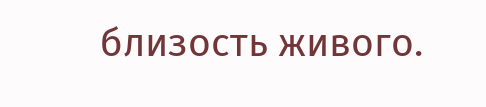близость живого.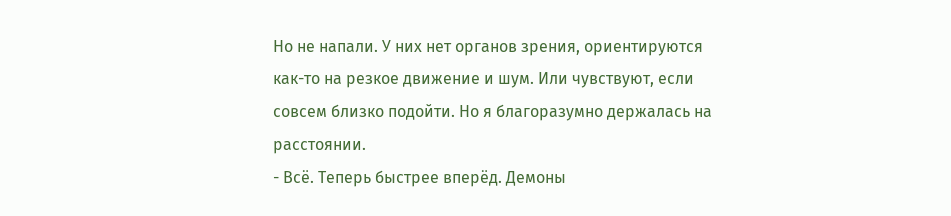Но не напали. У них нет органов зрения, ориентируются как-то на резкое движение и шум. Или чувствуют, если совсем близко подойти. Но я благоразумно держалась на расстоянии.
- Всё. Теперь быстрее вперёд. Демоны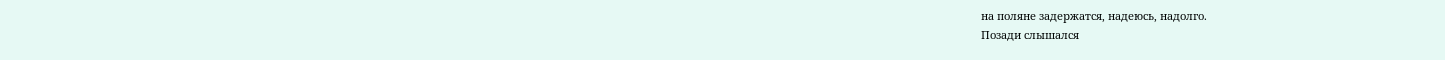на поляне задержатся, надеюсь, надолго.
Позади слышался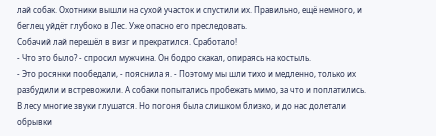лай собак. Охотники вышли на сухой участок и спустили их. Правильно, ещё немного, и беглец уйдёт глубоко в Лес. Уже опасно его преследовать.
Собачий лай перешёл в визг и прекратился. Сработало!
- Что это было? - спросил мужчина. Он бодро скакал, опираясь на костыль.
- Это росянки пообедали, - пояснила я. - Поэтому мы шли тихо и медленно, только их разбудили и встревожили. А собаки попытались пробежать мимо, за что и поплатились.
В лесу многие звуки глушатся. Но погоня была слишком близко, и до нас долетали обрывки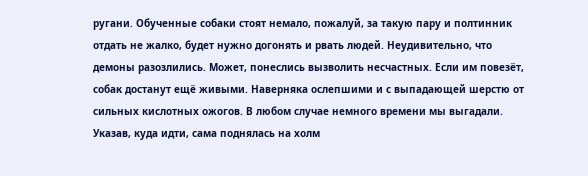ругани. Обученные собаки стоят немало, пожалуй, за такую пару и полтинник отдать не жалко, будет нужно догонять и рвать людей. Неудивительно, что демоны разозлились. Может, понеслись вызволить несчастных. Если им повезёт, собак достанут ещё живыми. Наверняка ослепшими и с выпадающей шерстю от сильных кислотных ожогов. В любом случае немного времени мы выгадали.
Указав, куда идти, сама поднялась на холм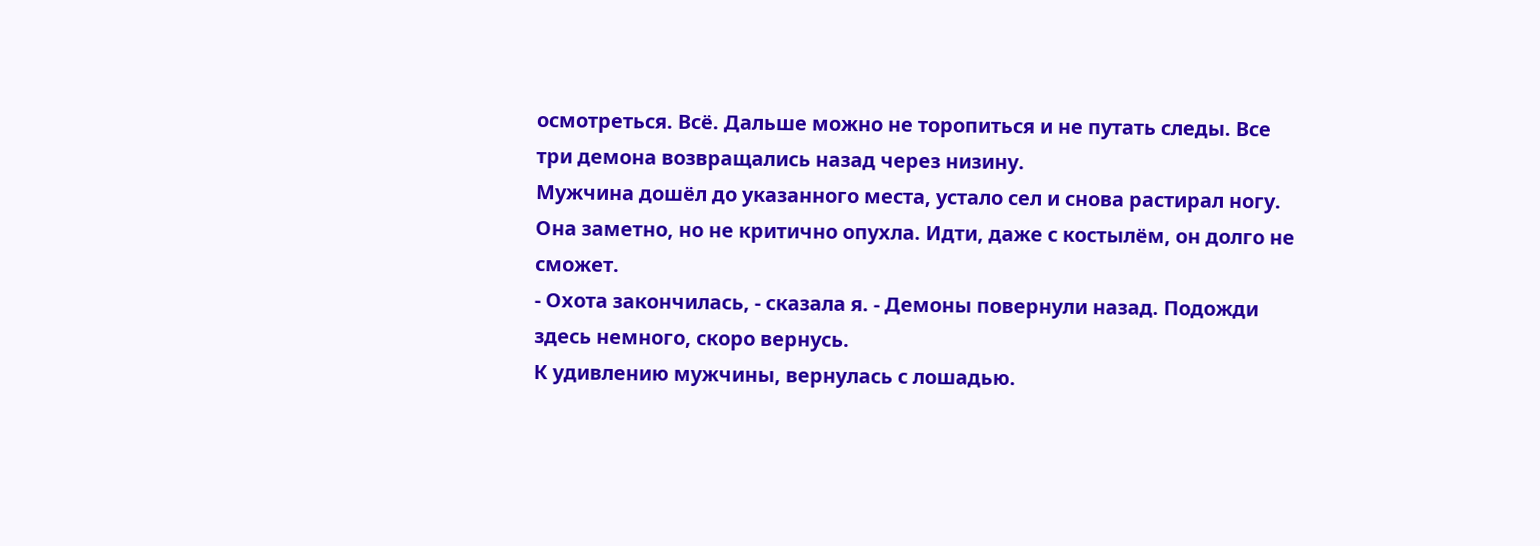осмотреться. Всё. Дальше можно не торопиться и не путать следы. Все три демона возвращались назад через низину.
Мужчина дошёл до указанного места, устало сел и снова растирал ногу. Она заметно, но не критично опухла. Идти, даже с костылём, он долго не сможет.
- Охота закончилась, - сказала я. - Демоны повернули назад. Подожди здесь немного, скоро вернусь.
К удивлению мужчины, вернулась с лошадью.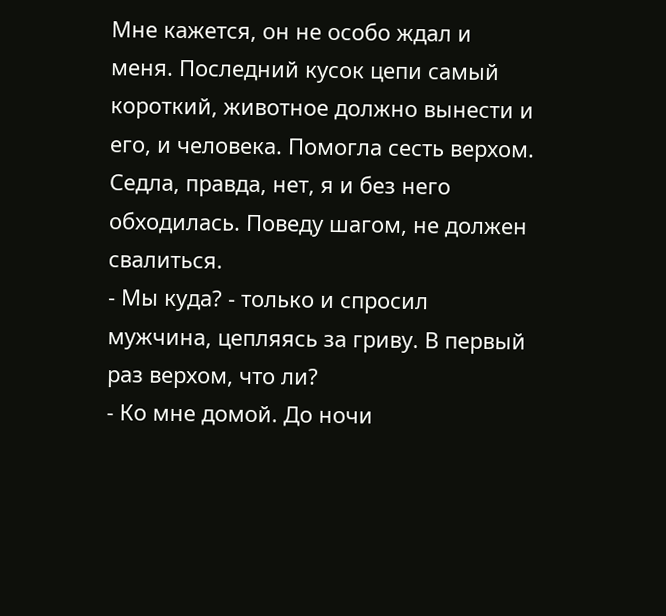Мне кажется, он не особо ждал и меня. Последний кусок цепи самый короткий, животное должно вынести и его, и человека. Помогла сесть верхом. Седла, правда, нет, я и без него обходилась. Поведу шагом, не должен свалиться.
- Мы куда? - только и спросил мужчина, цепляясь за гриву. В первый раз верхом, что ли?
- Ко мне домой. До ночи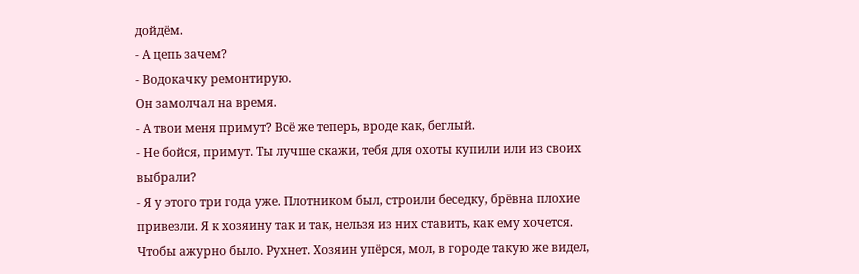дойдём.
- А цепь зачем?
- Водокачку ремонтирую.
Он замолчал на время.
- А твои меня примут? Всё же теперь, вроде как, беглый.
- Не бойся, примут. Ты лучше скажи, тебя для охоты купили или из своих выбрали?
- Я у этого три года уже. Плотником был, строили беседку, брёвна плохие привезли. Я к хозяину так и так, нельзя из них ставить, как ему хочется. Чтобы ажурно было. Рухнет. Хозяин упёрся, мол, в городе такую же видел,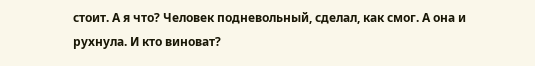стоит. А я что? Человек подневольный, сделал, как смог. А она и рухнула. И кто виноват?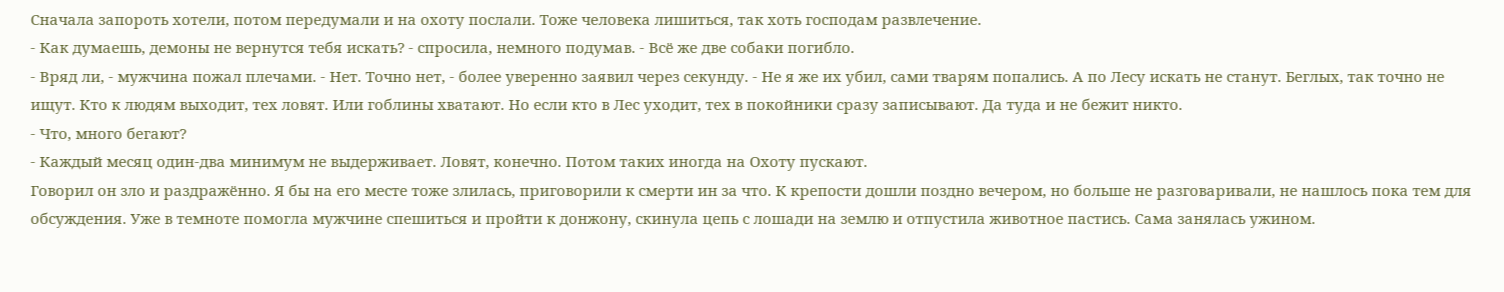Сначала запороть хотели, потом передумали и на охоту послали. Тоже человека лишиться, так хоть господам развлечение.
- Как думаешь, демоны не вернутся тебя искать? - спросила, немного подумав. - Всё же две собаки погибло.
- Вряд ли, - мужчина пожал плечами. - Нет. Точно нет, - более уверенно заявил через секунду. - Не я же их убил, сами тварям попались. А по Лесу искать не станут. Беглых, так точно не ищут. Кто к людям выходит, тех ловят. Или гоблины хватают. Но если кто в Лес уходит, тех в покойники сразу записывают. Да туда и не бежит никто.
- Что, много бегают?
- Каждый месяц один-два минимум не выдерживает. Ловят, конечно. Потом таких иногда на Охоту пускают.
Говорил он зло и раздражённо. Я бы на его месте тоже злилась, приговорили к смерти ин за что. К крепости дошли поздно вечером, но больше не разговаривали, не нашлось пока тем для обсуждения. Уже в темноте помогла мужчине спешиться и пройти к донжону, скинула цепь с лошади на землю и отпустила животное пастись. Сама занялась ужином.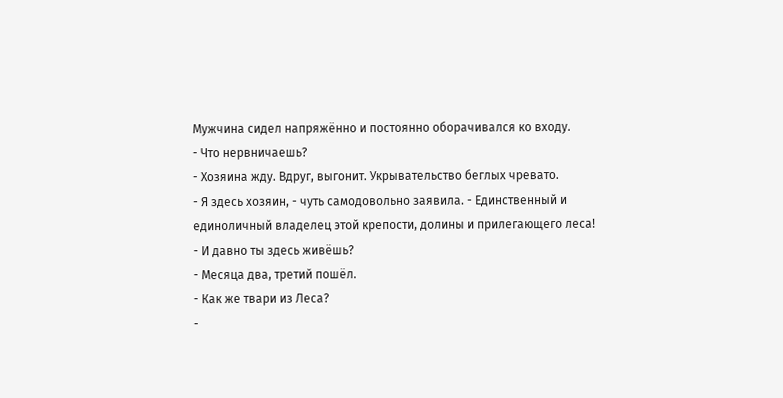Мужчина сидел напряжённо и постоянно оборачивался ко входу.
- Что нервничаешь?
- Хозяина жду. Вдруг, выгонит. Укрывательство беглых чревато.
- Я здесь хозяин, - чуть самодовольно заявила. - Единственный и единоличный владелец этой крепости, долины и прилегающего леса!
- И давно ты здесь живёшь?
- Месяца два, третий пошёл.
- Как же твари из Леса?
-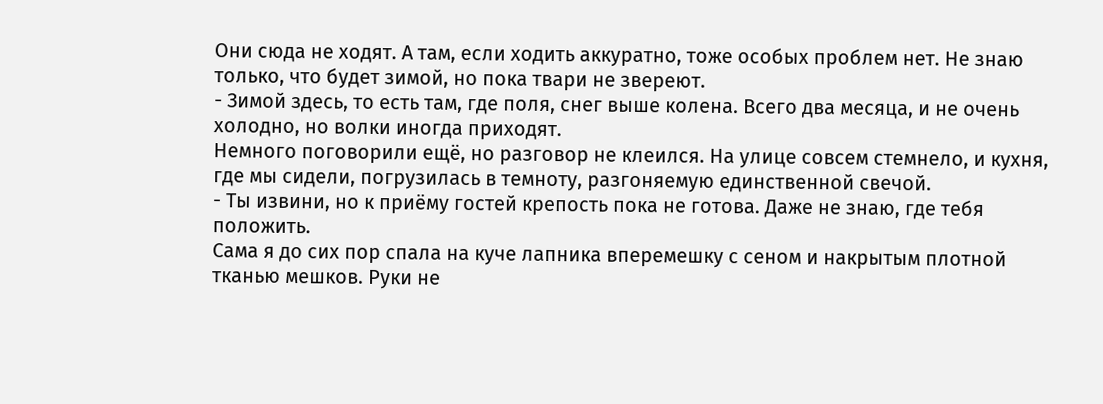Они сюда не ходят. А там, если ходить аккуратно, тоже особых проблем нет. Не знаю только, что будет зимой, но пока твари не звереют.
- Зимой здесь, то есть там, где поля, снег выше колена. Всего два месяца, и не очень холодно, но волки иногда приходят.
Немного поговорили ещё, но разговор не клеился. На улице совсем стемнело, и кухня, где мы сидели, погрузилась в темноту, разгоняемую единственной свечой.
- Ты извини, но к приёму гостей крепость пока не готова. Даже не знаю, где тебя положить.
Сама я до сих пор спала на куче лапника вперемешку с сеном и накрытым плотной тканью мешков. Руки не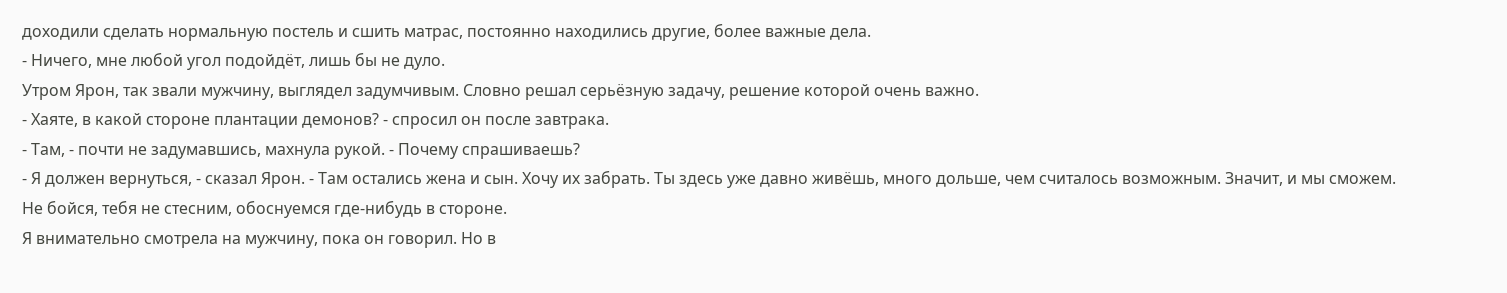доходили сделать нормальную постель и сшить матрас, постоянно находились другие, более важные дела.
- Ничего, мне любой угол подойдёт, лишь бы не дуло.
Утром Ярон, так звали мужчину, выглядел задумчивым. Словно решал серьёзную задачу, решение которой очень важно.
- Хаяте, в какой стороне плантации демонов? - спросил он после завтрака.
- Там, - почти не задумавшись, махнула рукой. - Почему спрашиваешь?
- Я должен вернуться, - сказал Ярон. - Там остались жена и сын. Хочу их забрать. Ты здесь уже давно живёшь, много дольше, чем считалось возможным. Значит, и мы сможем. Не бойся, тебя не стесним, обоснуемся где-нибудь в стороне.
Я внимательно смотрела на мужчину, пока он говорил. Но в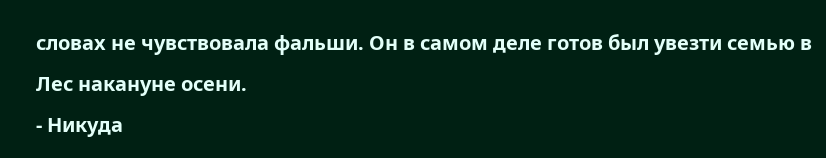словах не чувствовала фальши. Он в самом деле готов был увезти семью в Лес накануне осени.
- Никуда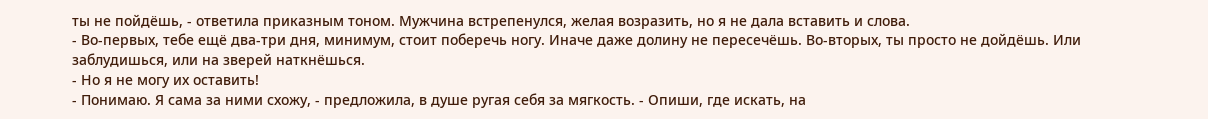ты не пойдёшь, - ответила приказным тоном. Мужчина встрепенулся, желая возразить, но я не дала вставить и слова.
- Во-первых, тебе ещё два-три дня, минимум, стоит поберечь ногу. Иначе даже долину не пересечёшь. Во-вторых, ты просто не дойдёшь. Или заблудишься, или на зверей наткнёшься.
- Но я не могу их оставить!
- Понимаю. Я сама за ними схожу, - предложила, в душе ругая себя за мягкость. - Опиши, где искать, на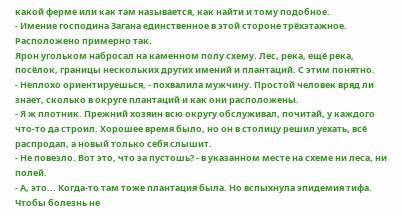какой ферме или как там называется, как найти и тому подобное.
- Имение господина Загана единственное в этой стороне трёхэтажное. Расположено примерно так.
Ярон угольком набросал на каменном полу схему. Лес, река, ещё река, посёлок, границы нескольких других имений и плантаций. С этим понятно.
- Неплохо ориентируешься, - похвалила мужчину. Простой человек вряд ли знает, сколько в округе плантаций и как они расположены.
- Я ж плотник. Прежний хозяин всю округу обслуживал, почитай, у каждого что-то да строил. Хорошее время было, но он в столицу решил уехать, всё распродал, а новый только себя слышит.
- Не повезло. Вот это, что за пустошь? - в указанном месте на схеме ни леса, ни полей.
- А, это... Когда-то там тоже плантация была. Но вспыхнула эпидемия тифа. Чтобы болезнь не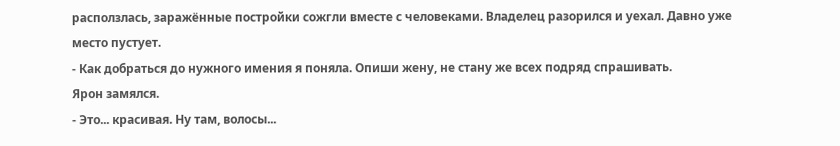расползлась, заражённые постройки сожгли вместе с человеками. Владелец разорился и уехал. Давно уже место пустует.
- Как добраться до нужного имения я поняла. Опиши жену, не стану же всех подряд спрашивать.
Ярон замялся.
- Это... красивая. Ну там, волосы...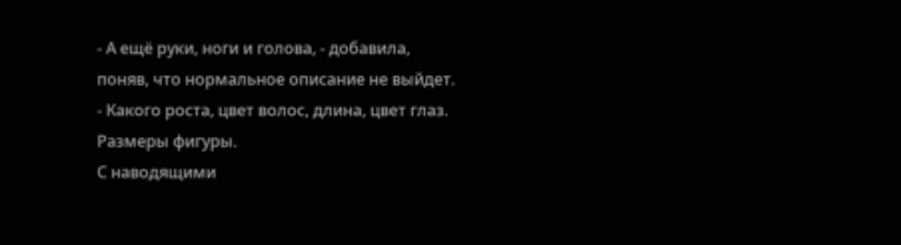- А ещё руки, ноги и голова, - добавила, поняв, что нормальное описание не выйдет. - Какого роста, цвет волос, длина, цвет глаз. Размеры фигуры.
С наводящими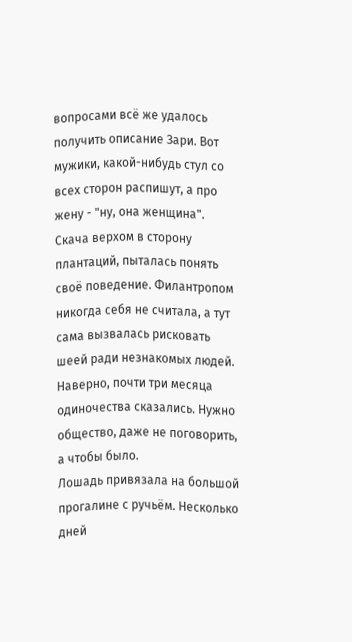вопросами всё же удалось получить описание Зари. Вот мужики, какой-нибудь стул со всех сторон распишут, а про жену - "ну, она женщина".
Скача верхом в сторону плантаций, пыталась понять своё поведение. Филантропом никогда себя не считала, а тут сама вызвалась рисковать шеей ради незнакомых людей. Наверно, почти три месяца одиночества сказались. Нужно общество, даже не поговорить, а чтобы было.
Лошадь привязала на большой прогалине с ручьём. Несколько дней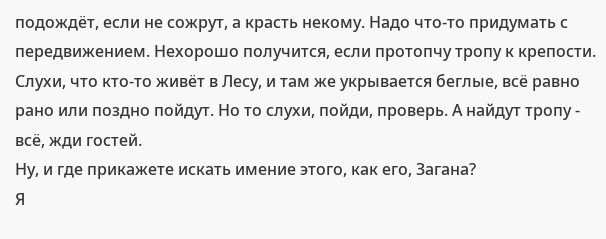подождёт, если не сожрут, а красть некому. Надо что-то придумать с передвижением. Нехорошо получится, если протопчу тропу к крепости. Слухи, что кто-то живёт в Лесу, и там же укрывается беглые, всё равно рано или поздно пойдут. Но то слухи, пойди, проверь. А найдут тропу - всё, жди гостей.
Ну, и где прикажете искать имение этого, как его, Загана?
Я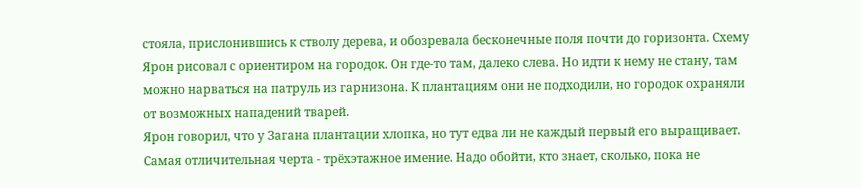стояла, прислонившись к стволу дерева, и обозревала бесконечные поля почти до горизонта. Схему Ярон рисовал с ориентиром на городок. Он где-то там, далеко слева. Но идти к нему не стану, там можно нарваться на патруль из гарнизона. К плантациям они не подходили, но городок охраняли от возможных нападений тварей.
Ярон говорил, что у Загана плантации хлопка, но тут едва ли не каждый первый его выращивает. Самая отличительная черта - трёхэтажное имение. Надо обойти, кто знает, сколько, пока не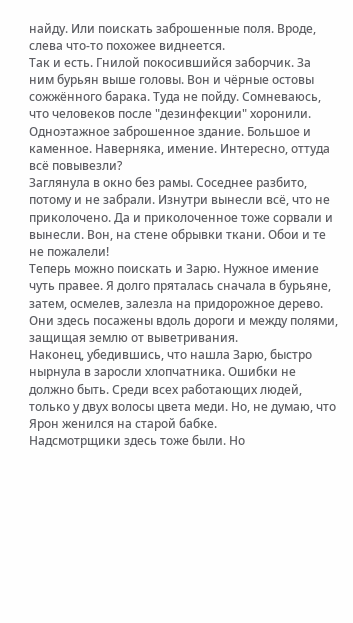найду. Или поискать заброшенные поля. Вроде, слева что-то похожее виднеется.
Так и есть. Гнилой покосившийся заборчик. За ним бурьян выше головы. Вон и чёрные остовы сожжённого барака. Туда не пойду. Сомневаюсь, что человеков после "дезинфекции" хоронили. Одноэтажное заброшенное здание. Большое и каменное. Наверняка, имение. Интересно, оттуда всё повывезли?
Заглянула в окно без рамы. Соседнее разбито, потому и не забрали. Изнутри вынесли всё, что не приколочено. Да и приколоченное тоже сорвали и вынесли. Вон, на стене обрывки ткани. Обои и те не пожалели!
Теперь можно поискать и Зарю. Нужное имение чуть правее. Я долго пряталась сначала в бурьяне, затем, осмелев, залезла на придорожное дерево. Они здесь посажены вдоль дороги и между полями, защищая землю от выветривания.
Наконец, убедившись, что нашла Зарю, быстро нырнула в заросли хлопчатника. Ошибки не должно быть. Среди всех работающих людей, только у двух волосы цвета меди. Но, не думаю, что Ярон женился на старой бабке.
Надсмотрщики здесь тоже были. Но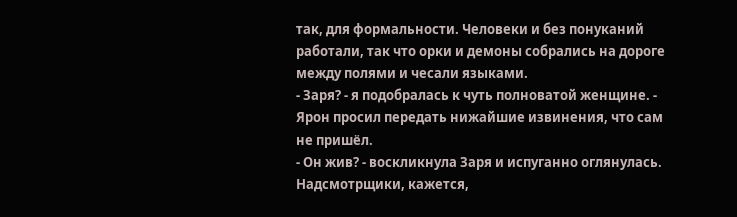так, для формальности. Человеки и без понуканий работали, так что орки и демоны собрались на дороге между полями и чесали языками.
- Заря? - я подобралась к чуть полноватой женщине. - Ярон просил передать нижайшие извинения, что сам не пришёл.
- Он жив? - воскликнула Заря и испуганно оглянулась. Надсмотрщики, кажется,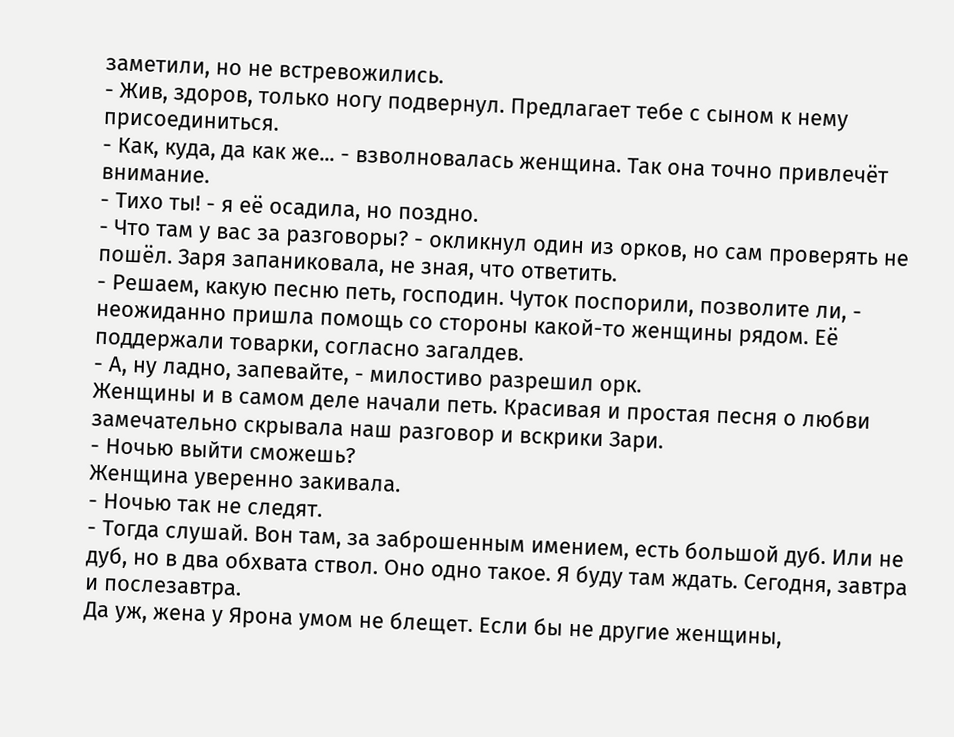заметили, но не встревожились.
- Жив, здоров, только ногу подвернул. Предлагает тебе с сыном к нему присоединиться.
- Как, куда, да как же... - взволновалась женщина. Так она точно привлечёт внимание.
- Тихо ты! - я её осадила, но поздно.
- Что там у вас за разговоры? - окликнул один из орков, но сам проверять не пошёл. Заря запаниковала, не зная, что ответить.
- Решаем, какую песню петь, господин. Чуток поспорили, позволите ли, - неожиданно пришла помощь со стороны какой-то женщины рядом. Её поддержали товарки, согласно загалдев.
- А, ну ладно, запевайте, - милостиво разрешил орк.
Женщины и в самом деле начали петь. Красивая и простая песня о любви замечательно скрывала наш разговор и вскрики Зари.
- Ночью выйти сможешь?
Женщина уверенно закивала.
- Ночью так не следят.
- Тогда слушай. Вон там, за заброшенным имением, есть большой дуб. Или не дуб, но в два обхвата ствол. Оно одно такое. Я буду там ждать. Сегодня, завтра и послезавтра.
Да уж, жена у Ярона умом не блещет. Если бы не другие женщины,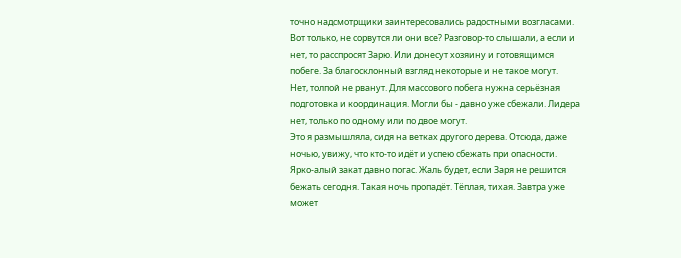точно надсмотрщики заинтересовались радостными возгласами. Вот только, не сорвутся ли они все? Разговор-то слышали, а если и нет, то расспросят Зарю. Или донесут хозяину и готовящимся побеге. За благосклонный взгляд некоторые и не такое могут.
Нет, толпой не рванут. Для массового побега нужна серьёзная подготовка и координация. Могли бы - давно уже сбежали. Лидера нет, только по одному или по двое могут.
Это я размышляла, сидя на ветках другого дерева. Отсюда, даже ночью, увижу, что кто-то идёт и успею сбежать при опасности.
Ярко-алый закат давно погас. Жаль будет, если Заря не решится бежать сегодня. Такая ночь пропадёт. Тёплая, тихая. Завтра уже может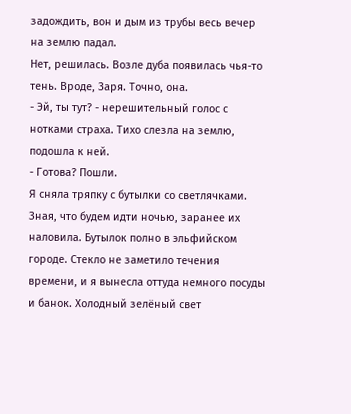задождить, вон и дым из трубы весь вечер на землю падал.
Нет, решилась. Возле дуба появилась чья-то тень. Вроде, Заря. Точно, она.
- Эй, ты тут? - нерешительный голос с нотками страха. Тихо слезла на землю, подошла к ней.
- Готова? Пошли.
Я сняла тряпку с бутылки со светлячками. Зная, что будем идти ночью, заранее их наловила. Бутылок полно в эльфийском городе. Стекло не заметило течения времени, и я вынесла оттуда немного посуды и банок. Холодный зелёный свет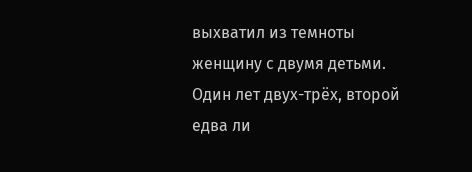выхватил из темноты женщину с двумя детьми. Один лет двух-трёх, второй едва ли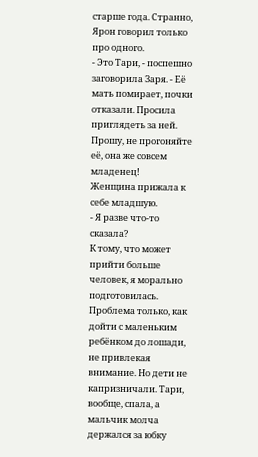старше года. Странно, Ярон говорил только про одного.
- Это Тари, - поспешно заговорила Заря. - Её мать помирает, почки отказали. Просила приглядеть за ней. Прошу, не прогоняйте её, она же совсем младенец!
Женщина прижала к себе младшую.
- Я разве что-то сказала?
К тому, что может прийти больше человек, я морально подготовилась. Проблема только, как дойти с маленьким ребёнком до лошади, не привлекая внимание. Но дети не капризничали. Тари, вообще, спала, а мальчик молча держался за юбку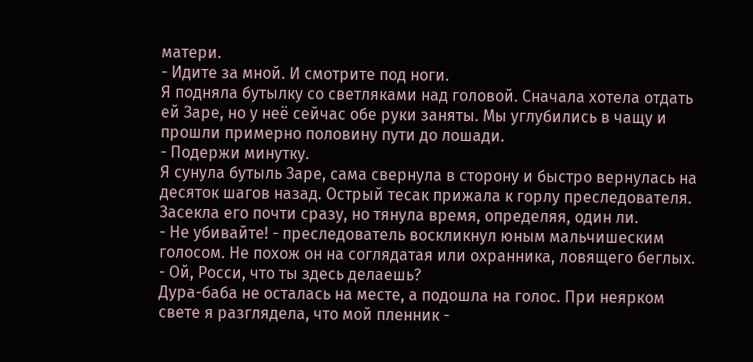матери.
- Идите за мной. И смотрите под ноги.
Я подняла бутылку со светляками над головой. Сначала хотела отдать ей Заре, но у неё сейчас обе руки заняты. Мы углубились в чащу и прошли примерно половину пути до лошади.
- Подержи минутку.
Я сунула бутыль Заре, сама свернула в сторону и быстро вернулась на десяток шагов назад. Острый тесак прижала к горлу преследователя. Засекла его почти сразу, но тянула время, определяя, один ли.
- Не убивайте! - преследователь воскликнул юным мальчишеским голосом. Не похож он на соглядатая или охранника, ловящего беглых.
- Ой, Росси, что ты здесь делаешь?
Дура-баба не осталась на месте, а подошла на голос. При неярком свете я разглядела, что мой пленник -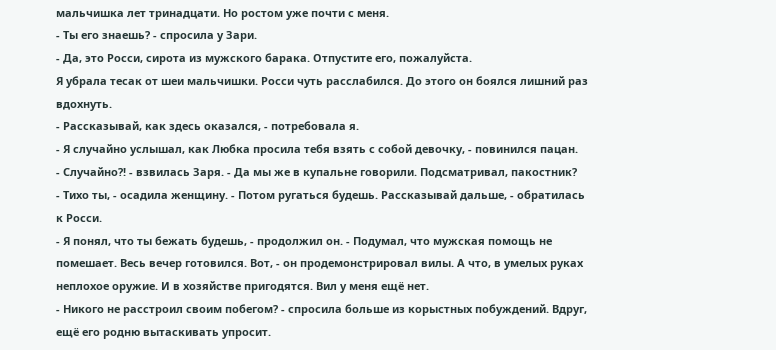мальчишка лет тринадцати. Но ростом уже почти с меня.
- Ты его знаешь? - спросила у Зари.
- Да, это Росси, сирота из мужского барака. Отпустите его, пожалуйста.
Я убрала тесак от шеи мальчишки. Росси чуть расслабился. До этого он боялся лишний раз вдохнуть.
- Рассказывай, как здесь оказался, - потребовала я.
- Я случайно услышал, как Любка просила тебя взять с собой девочку, - повинился пацан.
- Случайно?! - взвилась Заря. - Да мы же в купальне говорили. Подсматривал, пакостник?
- Тихо ты, - осадила женщину. - Потом ругаться будешь. Рассказывай дальше, - обратилась к Росси.
- Я понял, что ты бежать будешь, - продолжил он. - Подумал, что мужская помощь не помешает. Весь вечер готовился. Вот, - он продемонстрировал вилы. А что, в умелых руках неплохое оружие. И в хозяйстве пригодятся. Вил у меня ещё нет.
- Никого не расстроил своим побегом? - спросила больше из корыстных побуждений. Вдруг, ещё его родню вытаскивать упросит.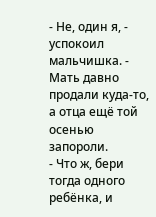- Не, один я, - успокоил мальчишка. - Мать давно продали куда-то, а отца ещё той осенью запороли.
- Что ж, бери тогда одного ребёнка, и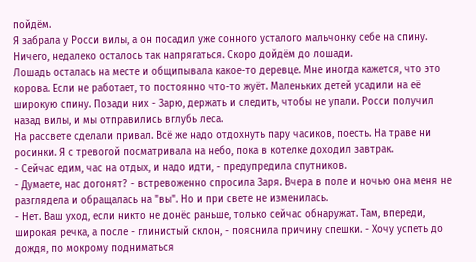пойдём.
Я забрала у Росси вилы, а он посадил уже сонного усталого мальчонку себе на спину. Ничего, недалеко осталось так напрягаться. Скоро дойдём до лошади.
Лошадь осталась на месте и общипывала какое-то деревце. Мне иногда кажется, что это корова. Если не работает, то постоянно что-то жуёт. Маленьких детей усадили на её широкую спину. Позади них - Зарю, держать и следить, чтобы не упали. Росси получил назад вилы, и мы отправились вглубь леса.
На рассвете сделали привал. Всё же надо отдохнуть пару часиков, поесть. На траве ни росинки. Я с тревогой посматривала на небо, пока в котелке доходил завтрак.
- Сейчас едим, час на отдых, и надо идти, - предупредила спутников.
- Думаете, нас догонят? - встревоженно спросила Заря. Вчера в поле и ночью она меня не разглядела и обращалась на "вы". Но и при свете не изменилась.
- Нет. Ваш уход, если никто не донёс раньше, только сейчас обнаружат. Там, впереди, широкая речка, а после - глинистый склон, - пояснила причину спешки. - Хочу успеть до дождя, по мокрому подниматься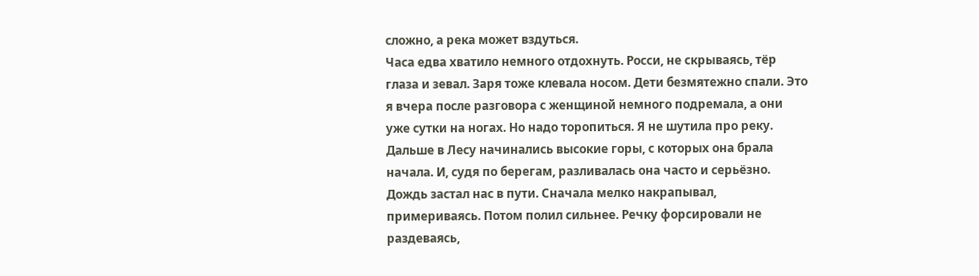сложно, а река может вздуться.
Часа едва хватило немного отдохнуть. Росси, не скрываясь, тёр глаза и зевал. Заря тоже клевала носом. Дети безмятежно спали. Это я вчера после разговора с женщиной немного подремала, а они уже сутки на ногах. Но надо торопиться. Я не шутила про реку. Дальше в Лесу начинались высокие горы, с которых она брала начала. И, судя по берегам, разливалась она часто и серьёзно.
Дождь застал нас в пути. Сначала мелко накрапывал, примериваясь. Потом полил сильнее. Речку форсировали не раздеваясь,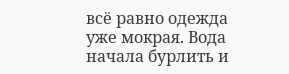всё равно одежда уже мокрая. Вода начала бурлить и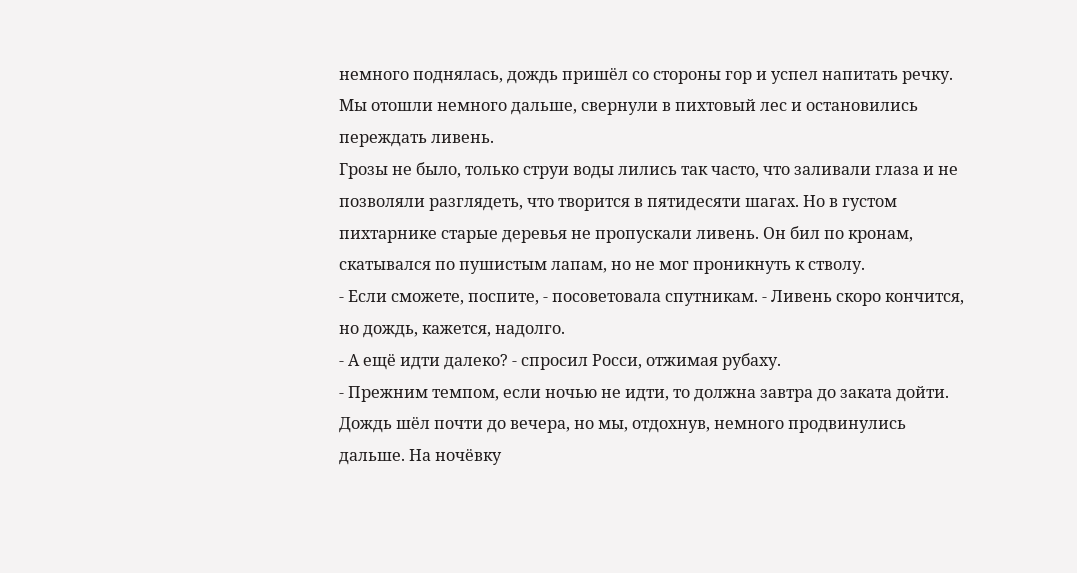немного поднялась, дождь пришёл со стороны гор и успел напитать речку. Мы отошли немного дальше, свернули в пихтовый лес и остановились переждать ливень.
Грозы не было, только струи воды лились так часто, что заливали глаза и не позволяли разглядеть, что творится в пятидесяти шагах. Но в густом пихтарнике старые деревья не пропускали ливень. Он бил по кронам, скатывался по пушистым лапам, но не мог проникнуть к стволу.
- Если сможете, поспите, - посоветовала спутникам. - Ливень скоро кончится, но дождь, кажется, надолго.
- А ещё идти далеко? - спросил Росси, отжимая рубаху.
- Прежним темпом, если ночью не идти, то должна завтра до заката дойти.
Дождь шёл почти до вечера, но мы, отдохнув, немного продвинулись дальше. На ночёвку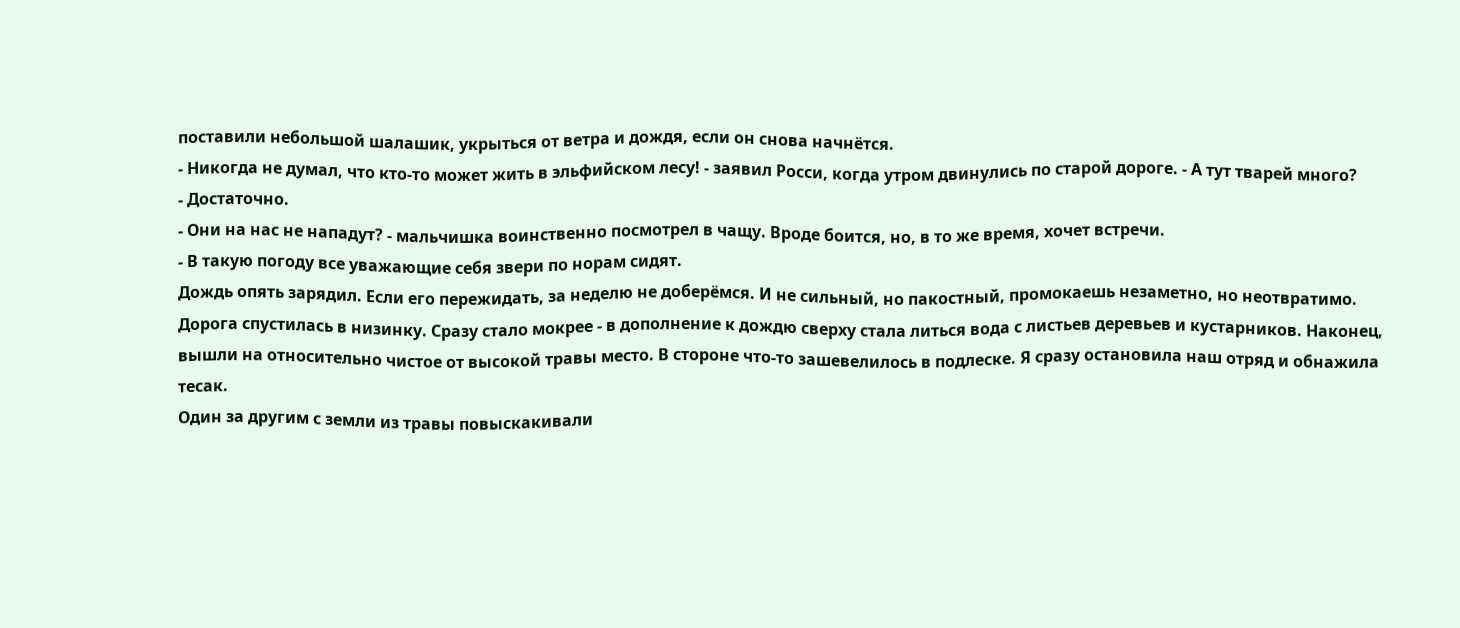поставили небольшой шалашик, укрыться от ветра и дождя, если он снова начнётся.
- Никогда не думал, что кто-то может жить в эльфийском лесу! - заявил Росси, когда утром двинулись по старой дороге. - А тут тварей много?
- Достаточно.
- Они на нас не нападут? - мальчишка воинственно посмотрел в чащу. Вроде боится, но, в то же время, хочет встречи.
- В такую погоду все уважающие себя звери по норам сидят.
Дождь опять зарядил. Если его пережидать, за неделю не доберёмся. И не сильный, но пакостный, промокаешь незаметно, но неотвратимо.
Дорога спустилась в низинку. Сразу стало мокрее - в дополнение к дождю сверху стала литься вода с листьев деревьев и кустарников. Наконец, вышли на относительно чистое от высокой травы место. В стороне что-то зашевелилось в подлеске. Я сразу остановила наш отряд и обнажила тесак.
Один за другим с земли из травы повыскакивали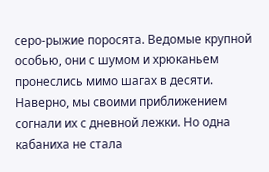серо-рыжие поросята. Ведомые крупной особью, они с шумом и хрюканьем пронеслись мимо шагах в десяти. Наверно, мы своими приближением согнали их с дневной лежки. Но одна кабаниха не стала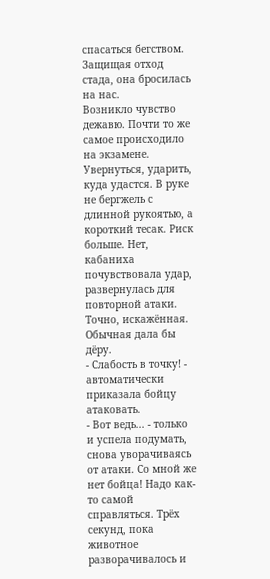спасаться бегством. Защищая отход стада, она бросилась на нас.
Возникло чувство дежавю. Почти то же самое происходило на экзамене. Увернуться, ударить, куда удастся. В руке не бергжель с длинной рукоятью, а короткий тесак. Риск больше. Нет, кабаниха почувствовала удар, развернулась для повторной атаки. Точно, искажённая. Обычная дала бы дёру.
- Слабость в точку! - автоматически приказала бойцу атаковать.
- Вот ведь... - только и успела подумать, снова уворачиваясь от атаки. Со мной же нет бойца! Надо как-то самой справляться. Трёх секунд, пока животное разворачивалось и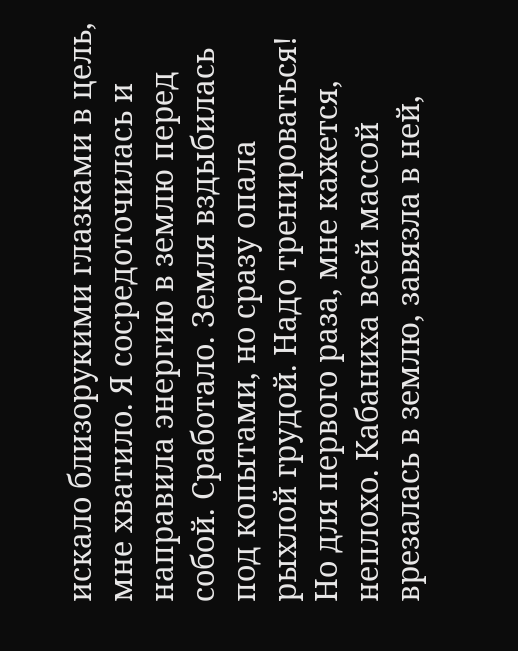искало близорукими глазками в цель, мне хватило. Я сосредоточилась и направила энергию в землю перед собой. Сработало. Земля вздыбилась под копытами, но сразу опала рыхлой грудой. Надо тренироваться! Но для первого раза, мне кажется, неплохо. Кабаниха всей массой врезалась в землю, завязла в ней,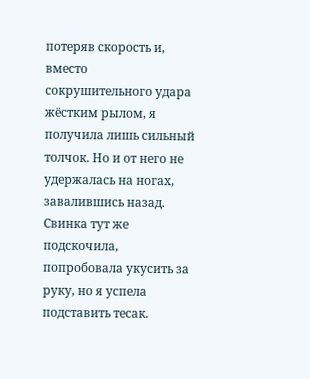потеряв скорость и, вместо сокрушительного удара жёстким рылом, я получила лишь сильный толчок. Но и от него не удержалась на ногах, завалившись назад. Свинка тут же подскочила, попробовала укусить за руку, но я успела подставить тесак.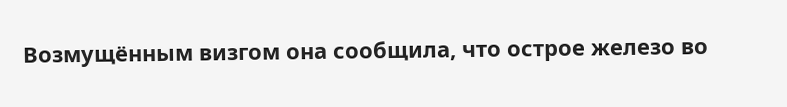Возмущённым визгом она сообщила, что острое железо во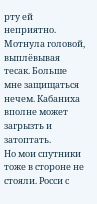рту ей неприятно. Мотнула головой, выплёвывая тесак. Больше мне защищаться нечем. Кабаниха вполне может загрызть и затоптать.
Но мои спутники тоже в стороне не стояли. Росси с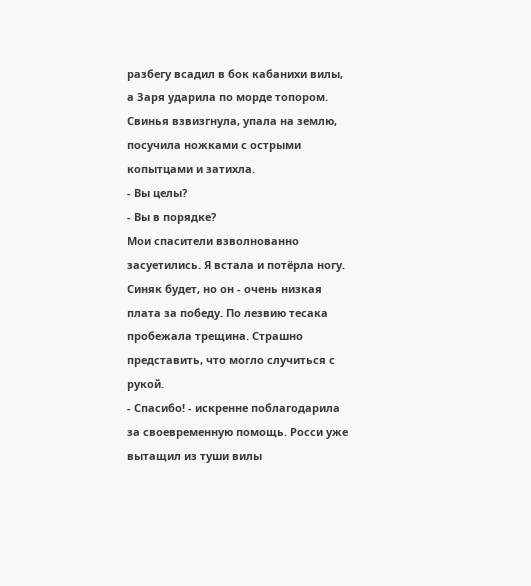разбегу всадил в бок кабанихи вилы, а Заря ударила по морде топором. Свинья взвизгнула, упала на землю, посучила ножками с острыми копытцами и затихла.
- Вы целы?
- Вы в порядке?
Мои спасители взволнованно засуетились. Я встала и потёрла ногу. Синяк будет, но он - очень низкая плата за победу. По лезвию тесака пробежала трещина. Страшно представить, что могло случиться с рукой.
- Спасибо! - искренне поблагодарила за своевременную помощь. Росси уже вытащил из туши вилы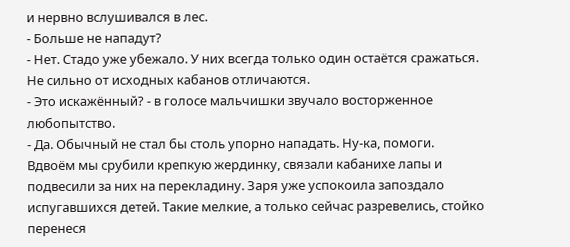и нервно вслушивался в лес.
- Больше не нападут?
- Нет. Стадо уже убежало. У них всегда только один остаётся сражаться. Не сильно от исходных кабанов отличаются.
- Это искажённый? - в голосе мальчишки звучало восторженное любопытство.
- Да. Обычный не стал бы столь упорно нападать. Ну-ка, помоги.
Вдвоём мы срубили крепкую жердинку, связали кабанихе лапы и подвесили за них на перекладину. Заря уже успокоила запоздало испугавшихся детей. Такие мелкие, а только сейчас разревелись, стойко перенеся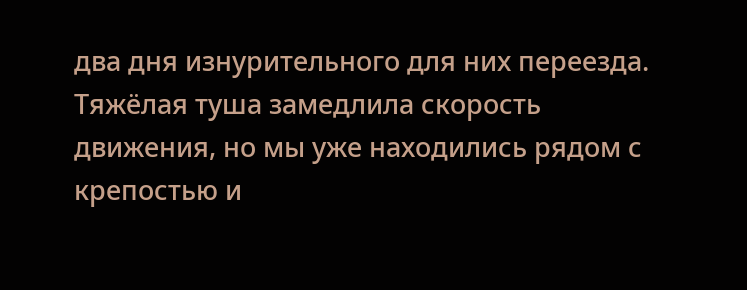два дня изнурительного для них переезда.
Тяжёлая туша замедлила скорость движения, но мы уже находились рядом с крепостью и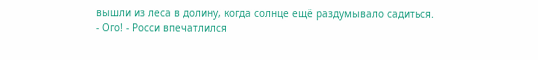вышли из леса в долину, когда солнце ещё раздумывало садиться.
- Ого! - Росси впечатлился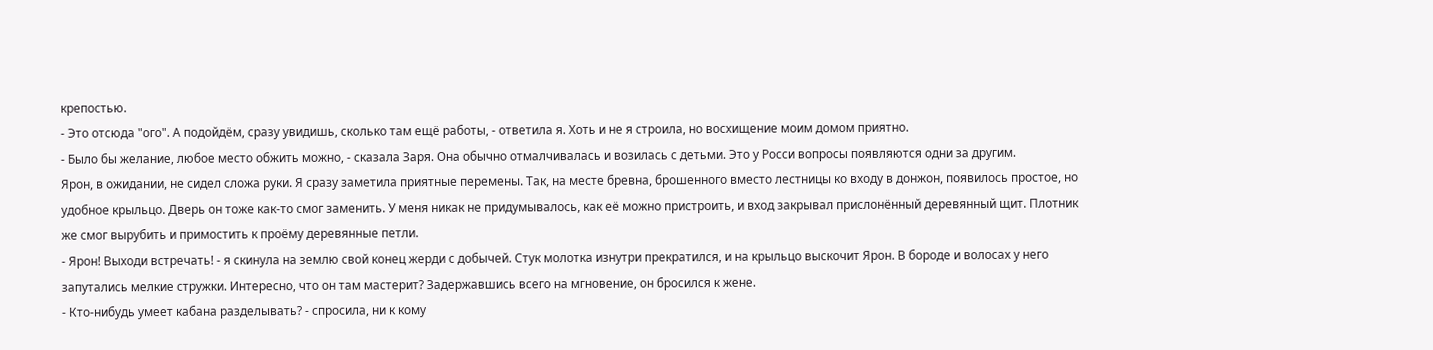крепостью.
- Это отсюда "ого". А подойдём, сразу увидишь, сколько там ещё работы, - ответила я. Хоть и не я строила, но восхищение моим домом приятно.
- Было бы желание, любое место обжить можно, - сказала Заря. Она обычно отмалчивалась и возилась с детьми. Это у Росси вопросы появляются одни за другим.
Ярон, в ожидании, не сидел сложа руки. Я сразу заметила приятные перемены. Так, на месте бревна, брошенного вместо лестницы ко входу в донжон, появилось простое, но удобное крыльцо. Дверь он тоже как-то смог заменить. У меня никак не придумывалось, как её можно пристроить, и вход закрывал прислонённый деревянный щит. Плотник же смог вырубить и примостить к проёму деревянные петли.
- Ярон! Выходи встречать! - я скинула на землю свой конец жерди с добычей. Стук молотка изнутри прекратился, и на крыльцо выскочит Ярон. В бороде и волосах у него запутались мелкие стружки. Интересно, что он там мастерит? Задержавшись всего на мгновение, он бросился к жене.
- Кто-нибудь умеет кабана разделывать? - спросила, ни к кому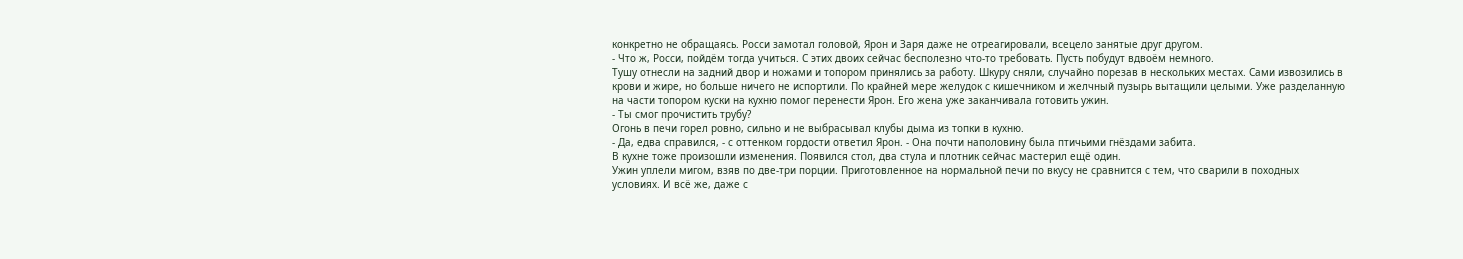конкретно не обращаясь. Росси замотал головой, Ярон и Заря даже не отреагировали, всецело занятые друг другом.
- Что ж, Росси, пойдём тогда учиться. С этих двоих сейчас бесполезно что-то требовать. Пусть побудут вдвоём немного.
Тушу отнесли на задний двор и ножами и топором принялись за работу. Шкуру сняли, случайно порезав в нескольких местах. Сами извозились в крови и жире, но больше ничего не испортили. По крайней мере желудок с кишечником и желчный пузырь вытащили целыми. Уже разделанную на части топором куски на кухню помог перенести Ярон. Его жена уже заканчивала готовить ужин.
- Ты смог прочистить трубу?
Огонь в печи горел ровно, сильно и не выбрасывал клубы дыма из топки в кухню.
- Да, едва справился, - с оттенком гордости ответил Ярон. - Она почти наполовину была птичьими гнёздами забита.
В кухне тоже произошли изменения. Появился стол, два стула и плотник сейчас мастерил ещё один.
Ужин уплели мигом, взяв по две-три порции. Приготовленное на нормальной печи по вкусу не сравнится с тем, что сварили в походных условиях. И всё же, даже с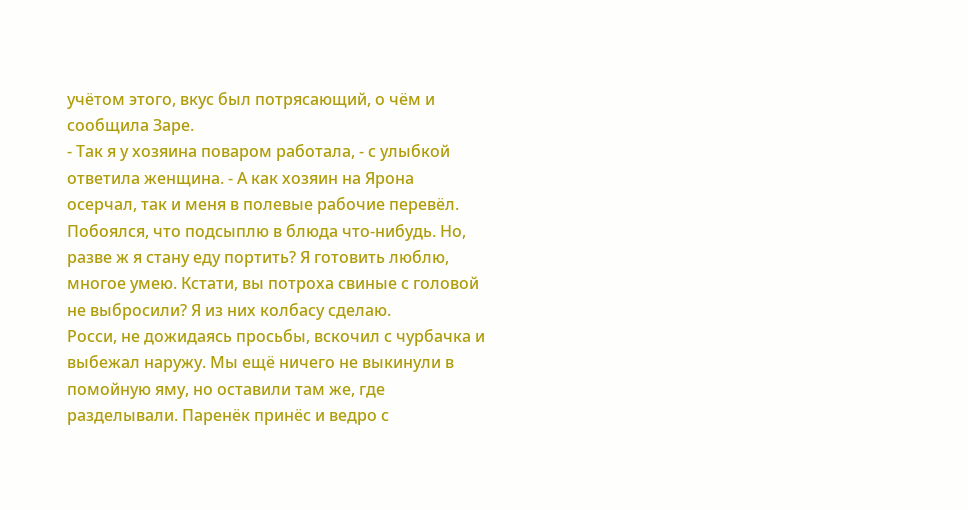учётом этого, вкус был потрясающий, о чём и сообщила Заре.
- Так я у хозяина поваром работала, - с улыбкой ответила женщина. - А как хозяин на Ярона осерчал, так и меня в полевые рабочие перевёл. Побоялся, что подсыплю в блюда что-нибудь. Но, разве ж я стану еду портить? Я готовить люблю, многое умею. Кстати, вы потроха свиные с головой не выбросили? Я из них колбасу сделаю.
Росси, не дожидаясь просьбы, вскочил с чурбачка и выбежал наружу. Мы ещё ничего не выкинули в помойную яму, но оставили там же, где разделывали. Паренёк принёс и ведро с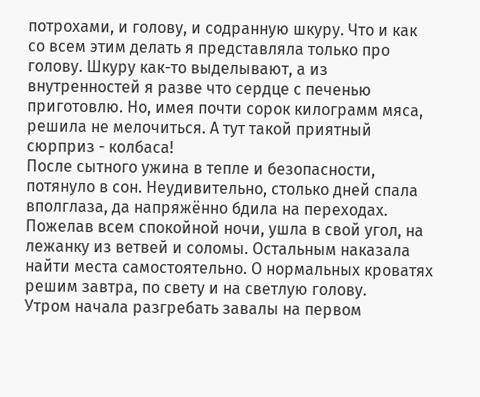потрохами, и голову, и содранную шкуру. Что и как со всем этим делать я представляла только про голову. Шкуру как-то выделывают, а из внутренностей я разве что сердце с печенью приготовлю. Но, имея почти сорок килограмм мяса, решила не мелочиться. А тут такой приятный сюрприз - колбаса!
После сытного ужина в тепле и безопасности, потянуло в сон. Неудивительно, столько дней спала вполглаза, да напряжённо бдила на переходах. Пожелав всем спокойной ночи, ушла в свой угол, на лежанку из ветвей и соломы. Остальным наказала найти места самостоятельно. О нормальных кроватях решим завтра, по свету и на светлую голову.
Утром начала разгребать завалы на первом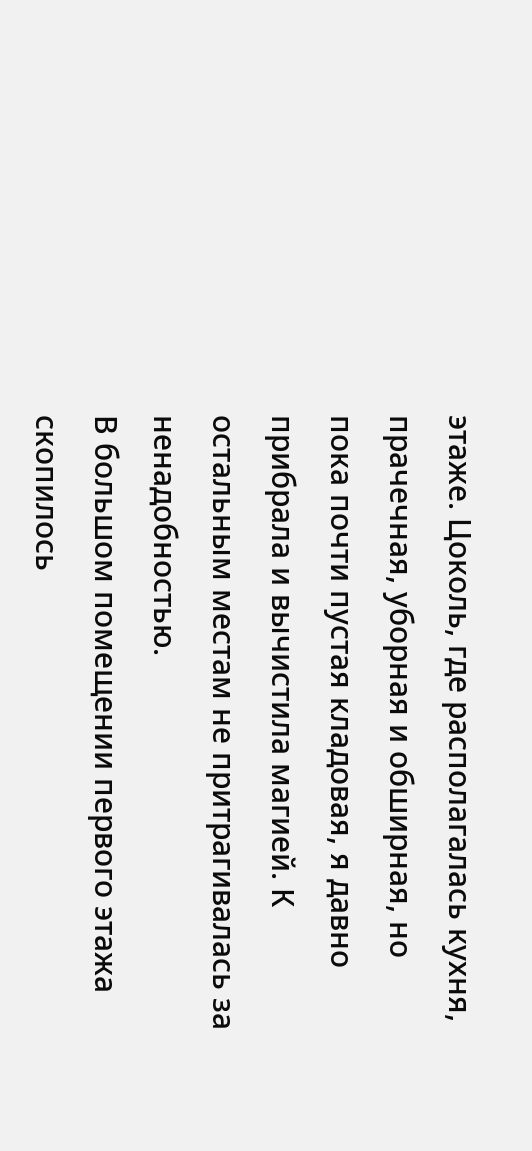этаже. Цоколь, где располагалась кухня, прачечная, уборная и обширная, но пока почти пустая кладовая, я давно прибрала и вычистила магией. К остальным местам не притрагивалась за ненадобностью.
В большом помещении первого этажа скопилось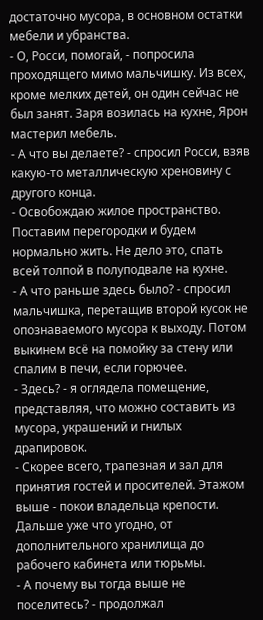достаточно мусора, в основном остатки мебели и убранства.
- О, Росси, помогай, - попросила проходящего мимо мальчишку. Из всех, кроме мелких детей, он один сейчас не был занят. Заря возилась на кухне, Ярон мастерил мебель.
- А что вы делаете? - спросил Росси, взяв какую-то металлическую хреновину с другого конца.
- Освобождаю жилое пространство. Поставим перегородки и будем нормально жить. Не дело это, спать всей толпой в полуподвале на кухне.
- А что раньше здесь было? - спросил мальчишка, перетащив второй кусок не опознаваемого мусора к выходу. Потом выкинем всё на помойку за стену или спалим в печи, если горючее.
- Здесь? - я оглядела помещение, представляя, что можно составить из мусора, украшений и гнилых драпировок.
- Скорее всего, трапезная и зал для принятия гостей и просителей. Этажом выше - покои владельца крепости. Дальше уже что угодно, от дополнительного хранилища до рабочего кабинета или тюрьмы.
- А почему вы тогда выше не поселитесь? - продолжал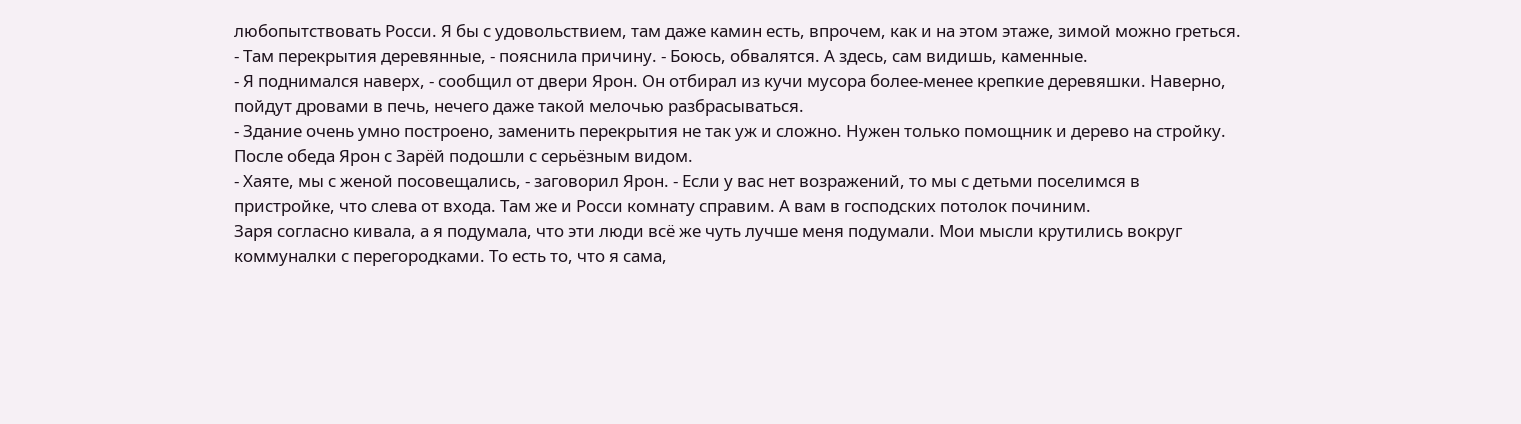любопытствовать Росси. Я бы с удовольствием, там даже камин есть, впрочем, как и на этом этаже, зимой можно греться.
- Там перекрытия деревянные, - пояснила причину. - Боюсь, обвалятся. А здесь, сам видишь, каменные.
- Я поднимался наверх, - сообщил от двери Ярон. Он отбирал из кучи мусора более-менее крепкие деревяшки. Наверно, пойдут дровами в печь, нечего даже такой мелочью разбрасываться.
- Здание очень умно построено, заменить перекрытия не так уж и сложно. Нужен только помощник и дерево на стройку.
После обеда Ярон с Зарёй подошли с серьёзным видом.
- Хаяте, мы с женой посовещались, - заговорил Ярон. - Если у вас нет возражений, то мы с детьми поселимся в пристройке, что слева от входа. Там же и Росси комнату справим. А вам в господских потолок починим.
Заря согласно кивала, а я подумала, что эти люди всё же чуть лучше меня подумали. Мои мысли крутились вокруг коммуналки с перегородками. То есть то, что я сама,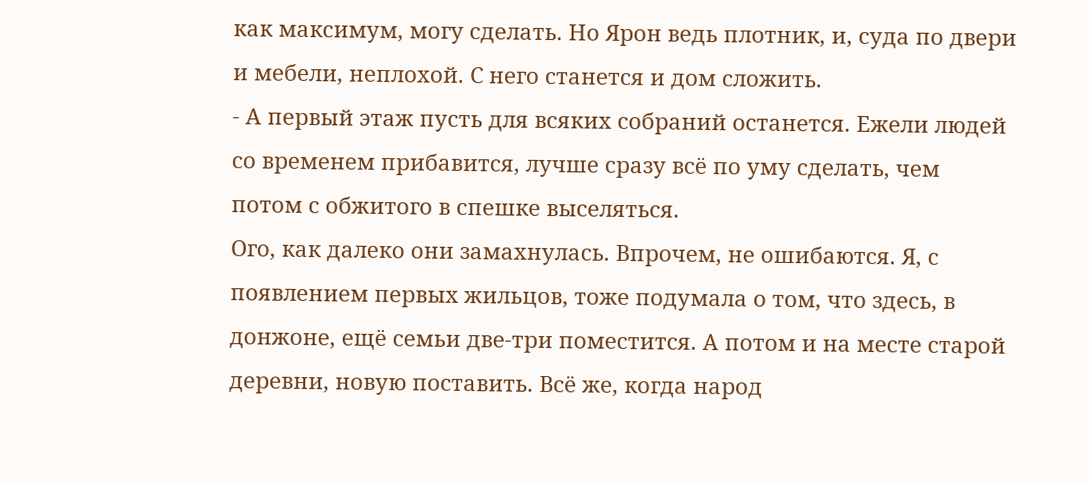как максимум, могу сделать. Но Ярон ведь плотник, и, суда по двери и мебели, неплохой. С него станется и дом сложить.
- А первый этаж пусть для всяких собраний останется. Ежели людей со временем прибавится, лучше сразу всё по уму сделать, чем потом с обжитого в спешке выселяться.
Ого, как далеко они замахнулась. Впрочем, не ошибаются. Я, с появлением первых жильцов, тоже подумала о том, что здесь, в донжоне, ещё семьи две-три поместится. А потом и на месте старой деревни, новую поставить. Всё же, когда народ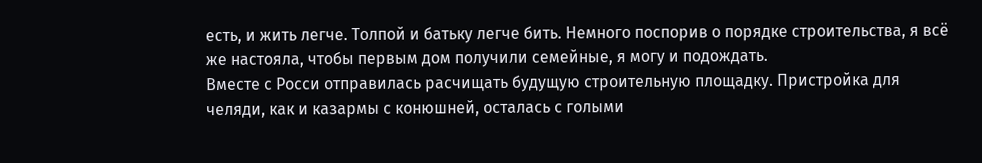есть, и жить легче. Толпой и батьку легче бить. Немного поспорив о порядке строительства, я всё же настояла, чтобы первым дом получили семейные, я могу и подождать.
Вместе с Росси отправилась расчищать будущую строительную площадку. Пристройка для челяди, как и казармы с конюшней, осталась с голыми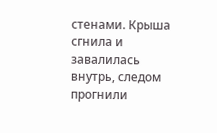стенами. Крыша сгнила и завалилась внутрь, следом прогнили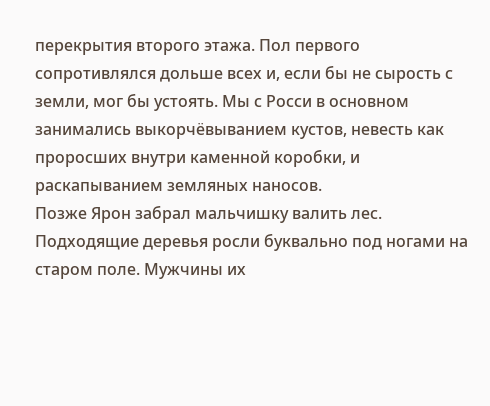перекрытия второго этажа. Пол первого сопротивлялся дольше всех и, если бы не сырость с земли, мог бы устоять. Мы с Росси в основном занимались выкорчёвыванием кустов, невесть как проросших внутри каменной коробки, и раскапыванием земляных наносов.
Позже Ярон забрал мальчишку валить лес. Подходящие деревья росли буквально под ногами на старом поле. Мужчины их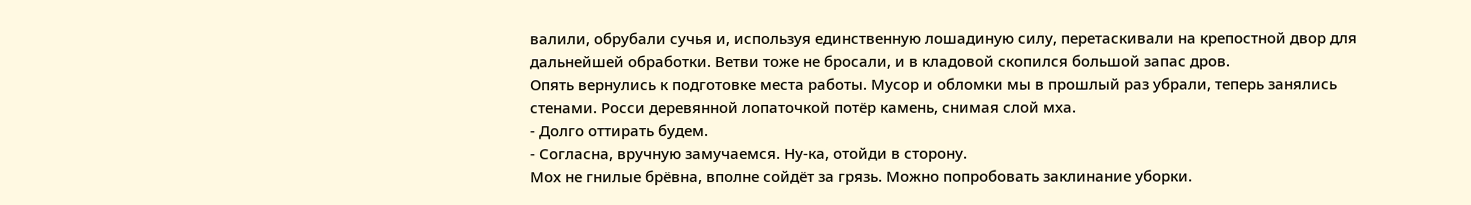валили, обрубали сучья и, используя единственную лошадиную силу, перетаскивали на крепостной двор для дальнейшей обработки. Ветви тоже не бросали, и в кладовой скопился большой запас дров.
Опять вернулись к подготовке места работы. Мусор и обломки мы в прошлый раз убрали, теперь занялись стенами. Росси деревянной лопаточкой потёр камень, снимая слой мха.
- Долго оттирать будем.
- Согласна, вручную замучаемся. Ну-ка, отойди в сторону.
Мох не гнилые брёвна, вполне сойдёт за грязь. Можно попробовать заклинание уборки.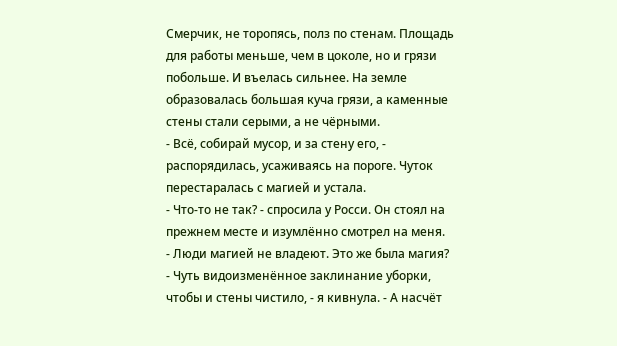Смерчик, не торопясь, полз по стенам. Площадь для работы меньше, чем в цоколе, но и грязи побольше. И въелась сильнее. На земле образовалась большая куча грязи, а каменные стены стали серыми, а не чёрными.
- Всё, собирай мусор, и за стену его, - распорядилась, усаживаясь на пороге. Чуток перестаралась с магией и устала.
- Что-то не так? - спросила у Росси. Он стоял на прежнем месте и изумлённо смотрел на меня.
- Люди магией не владеют. Это же была магия?
- Чуть видоизменённое заклинание уборки, чтобы и стены чистило, - я кивнула. - А насчёт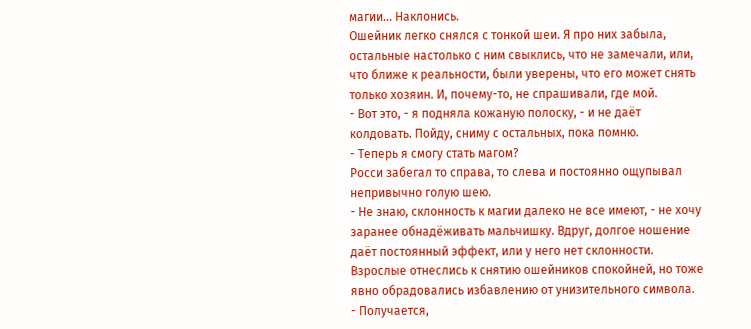магии... Наклонись.
Ошейник легко снялся с тонкой шеи. Я про них забыла, остальные настолько с ним свыклись, что не замечали, или, что ближе к реальности, были уверены, что его может снять только хозяин. И, почему-то, не спрашивали, где мой.
- Вот это, - я подняла кожаную полоску, - и не даёт колдовать. Пойду, сниму с остальных, пока помню.
- Теперь я смогу стать магом?
Росси забегал то справа, то слева и постоянно ощупывал непривычно голую шею.
- Не знаю, склонность к магии далеко не все имеют, - не хочу заранее обнадёживать мальчишку. Вдруг, долгое ношение даёт постоянный эффект, или у него нет склонности.
Взрослые отнеслись к снятию ошейников спокойней, но тоже явно обрадовались избавлению от унизительного символа.
- Получается,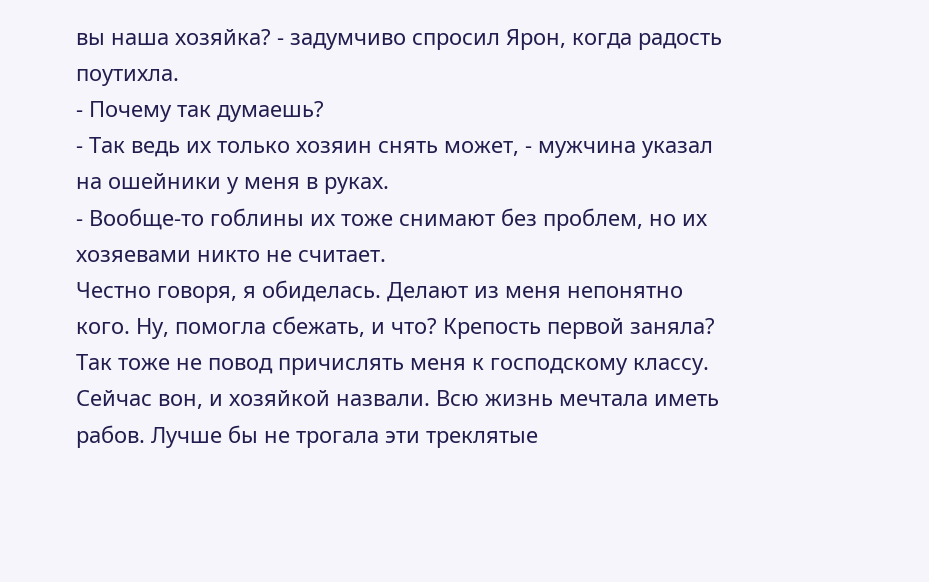вы наша хозяйка? - задумчиво спросил Ярон, когда радость поутихла.
- Почему так думаешь?
- Так ведь их только хозяин снять может, - мужчина указал на ошейники у меня в руках.
- Вообще-то гоблины их тоже снимают без проблем, но их хозяевами никто не считает.
Честно говоря, я обиделась. Делают из меня непонятно кого. Ну, помогла сбежать, и что? Крепость первой заняла? Так тоже не повод причислять меня к господскому классу. Сейчас вон, и хозяйкой назвали. Всю жизнь мечтала иметь рабов. Лучше бы не трогала эти треклятые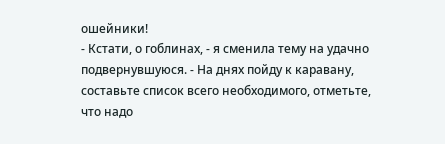ошейники!
- Кстати, о гоблинах, - я сменила тему на удачно подвернувшуюся. - На днях пойду к каравану, составьте список всего необходимого, отметьте, что надо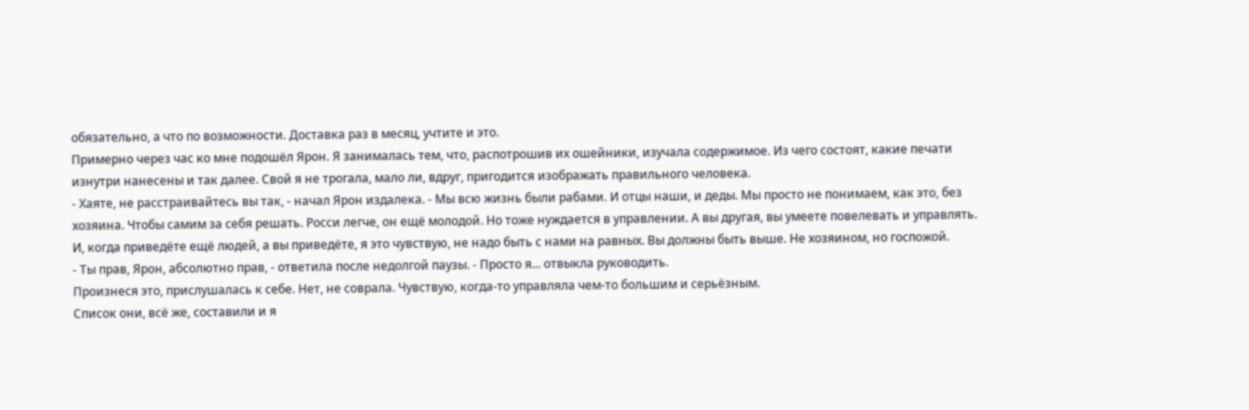обязательно, а что по возможности. Доставка раз в месяц, учтите и это.
Примерно через час ко мне подошёл Ярон. Я занималась тем, что, распотрошив их ошейники, изучала содержимое. Из чего состоят, какие печати изнутри нанесены и так далее. Свой я не трогала, мало ли, вдруг, пригодится изображать правильного человека.
- Хаяте, не расстраивайтесь вы так, - начал Ярон издалека. - Мы всю жизнь были рабами. И отцы наши, и деды. Мы просто не понимаем, как это, без хозяина. Чтобы самим за себя решать. Росси легче, он ещё молодой. Но тоже нуждается в управлении. А вы другая, вы умеете повелевать и управлять. И, когда приведёте ещё людей, а вы приведёте, я это чувствую, не надо быть с нами на равных. Вы должны быть выше. Не хозяином, но госпожой.
- Ты прав, Ярон, абсолютно прав, - ответила после недолгой паузы. - Просто я... отвыкла руководить.
Произнеся это, прислушалась к себе. Нет, не соврала. Чувствую, когда-то управляла чем-то большим и серьёзным.
Список они, всё же, составили и я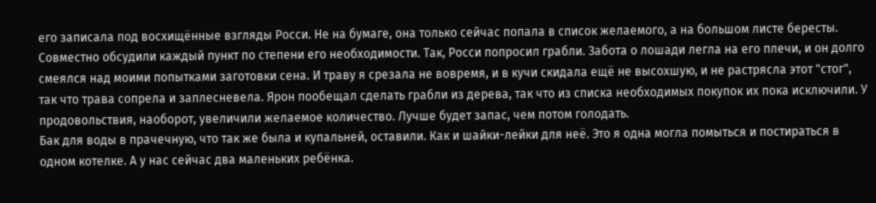его записала под восхищённые взгляды Росси. Не на бумаге, она только сейчас попала в список желаемого, а на большом листе бересты. Совместно обсудили каждый пункт по степени его необходимости. Так, Росси попросил грабли. Забота о лошади легла на его плечи, и он долго смеялся над моими попытками заготовки сена. И траву я срезала не вовремя, и в кучи скидала ещё не высохшую, и не растрясла этот "стог", так что трава сопрела и заплесневела. Ярон пообещал сделать грабли из дерева, так что из списка необходимых покупок их пока исключили. У продовольствия, наоборот, увеличили желаемое количество. Лучше будет запас, чем потом голодать.
Бак для воды в прачечную, что так же была и купальней, оставили. Как и шайки-лейки для неё. Это я одна могла помыться и постираться в одном котелке. А у нас сейчас два маленьких ребёнка.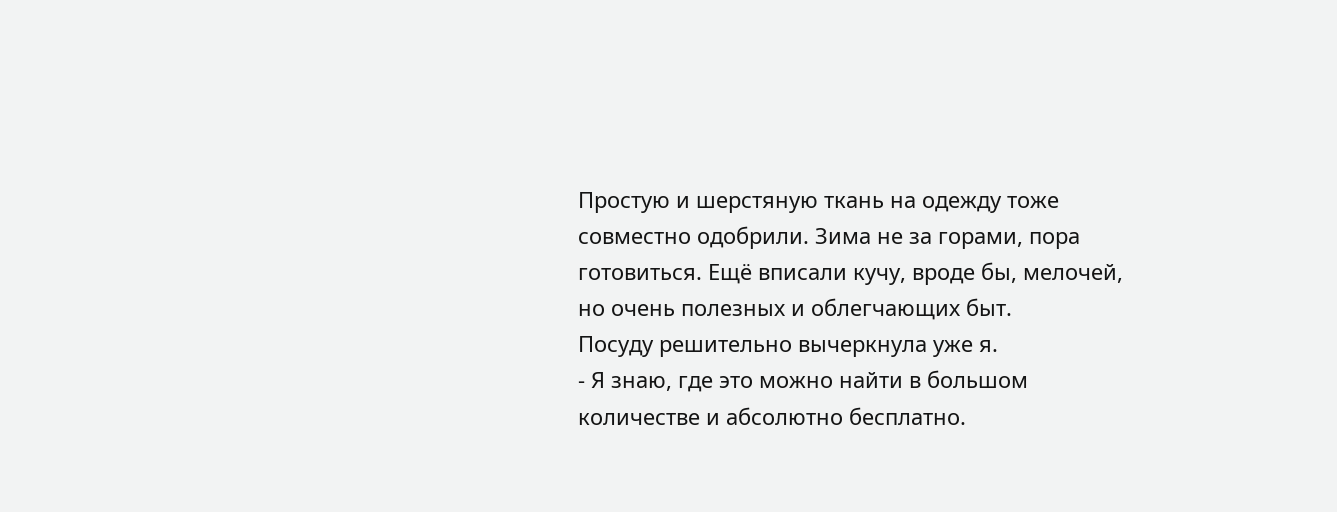Простую и шерстяную ткань на одежду тоже совместно одобрили. Зима не за горами, пора готовиться. Ещё вписали кучу, вроде бы, мелочей, но очень полезных и облегчающих быт.
Посуду решительно вычеркнула уже я.
- Я знаю, где это можно найти в большом количестве и абсолютно бесплатно.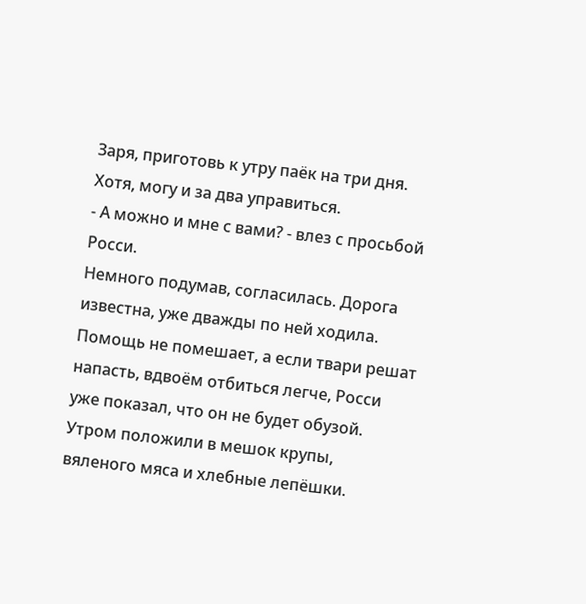Заря, приготовь к утру паёк на три дня. Хотя, могу и за два управиться.
- А можно и мне с вами? - влез с просьбой Росси.
Немного подумав, согласилась. Дорога известна, уже дважды по ней ходила. Помощь не помешает, а если твари решат напасть, вдвоём отбиться легче, Росси уже показал, что он не будет обузой.
Утром положили в мешок крупы, вяленого мяса и хлебные лепёшки.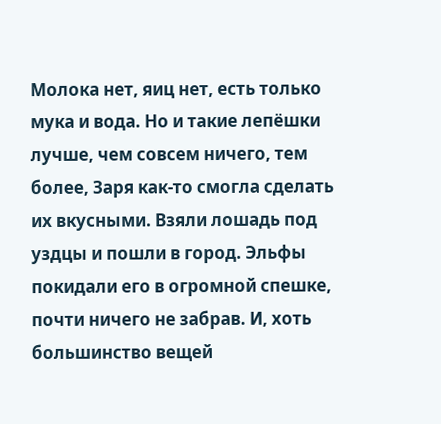Молока нет, яиц нет, есть только мука и вода. Но и такие лепёшки лучше, чем совсем ничего, тем более, Заря как-то смогла сделать их вкусными. Взяли лошадь под уздцы и пошли в город. Эльфы покидали его в огромной спешке, почти ничего не забрав. И, хоть большинство вещей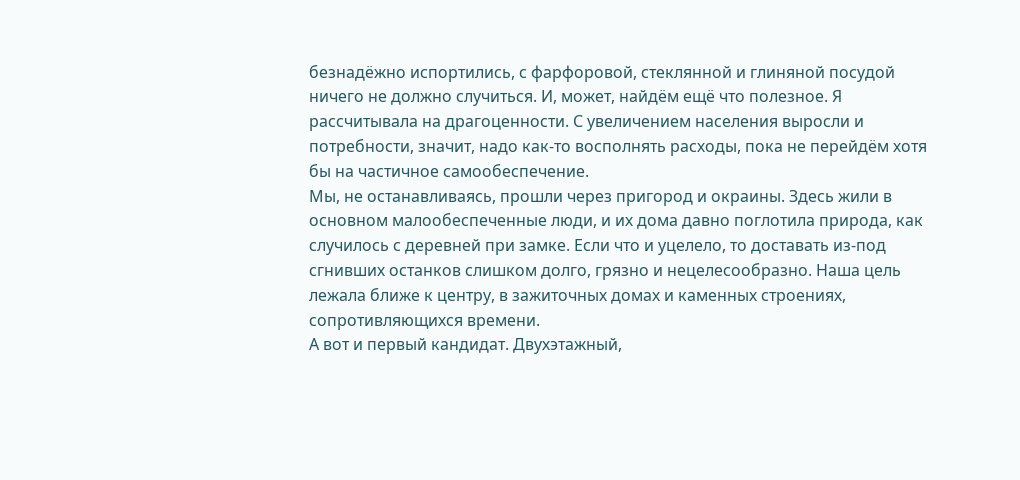безнадёжно испортились, с фарфоровой, стеклянной и глиняной посудой ничего не должно случиться. И, может, найдём ещё что полезное. Я рассчитывала на драгоценности. С увеличением населения выросли и потребности, значит, надо как-то восполнять расходы, пока не перейдём хотя бы на частичное самообеспечение.
Мы, не останавливаясь, прошли через пригород и окраины. Здесь жили в основном малообеспеченные люди, и их дома давно поглотила природа, как случилось с деревней при замке. Если что и уцелело, то доставать из-под сгнивших останков слишком долго, грязно и нецелесообразно. Наша цель лежала ближе к центру, в зажиточных домах и каменных строениях, сопротивляющихся времени.
А вот и первый кандидат. Двухэтажный,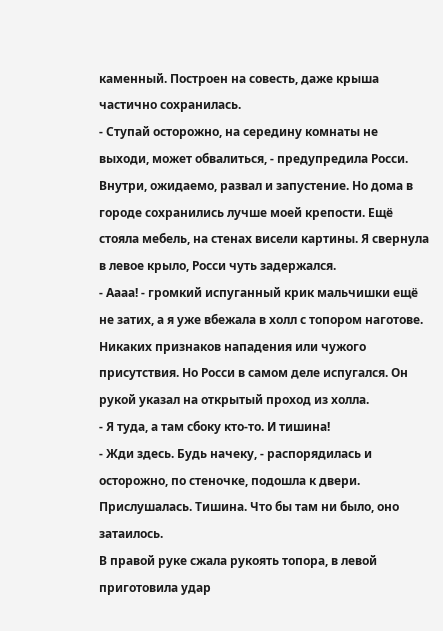каменный. Построен на совесть, даже крыша частично сохранилась.
- Ступай осторожно, на середину комнаты не выходи, может обвалиться, - предупредила Росси.
Внутри, ожидаемо, развал и запустение. Но дома в городе сохранились лучше моей крепости. Ещё стояла мебель, на стенах висели картины. Я свернула в левое крыло, Росси чуть задержался.
- Аааа! - громкий испуганный крик мальчишки ещё не затих, а я уже вбежала в холл с топором наготове. Никаких признаков нападения или чужого присутствия. Но Росси в самом деле испугался. Он рукой указал на открытый проход из холла.
- Я туда, а там сбоку кто-то. И тишина!
- Жди здесь. Будь начеку, - распорядилась и осторожно, по стеночке, подошла к двери. Прислушалась. Тишина. Что бы там ни было, оно затаилось.
В правой руке сжала рукоять топора, в левой приготовила удар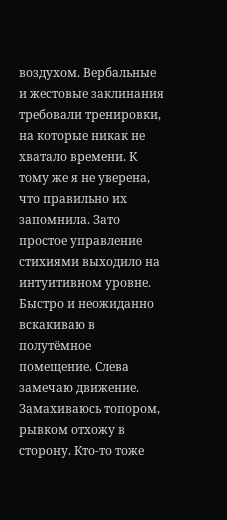воздухом. Вербальные и жестовые заклинания требовали тренировки, на которые никак не хватало времени. К тому же я не уверена, что правильно их запомнила. Зато простое управление стихиями выходило на интуитивном уровне.
Быстро и неожиданно вскакиваю в полутёмное помещение. Слева замечаю движение. Замахиваюсь топором, рывком отхожу в сторону. Кто-то тоже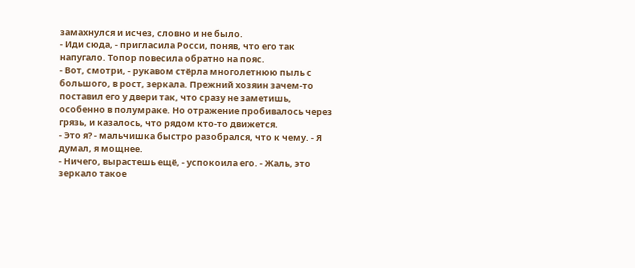замахнулся и исчез, словно и не было.
- Иди сюда, - пригласила Росси, поняв, что его так напугало. Топор повесила обратно на пояс.
- Вот, смотри, - рукавом стёрла многолетнюю пыль с большого, в рост, зеркала. Прежний хозяин зачем-то поставил его у двери так, что сразу не заметишь, особенно в полумраке. Но отражение пробивалось через грязь, и казалось, что рядом кто-то движется.
- Это я? - мальчишка быстро разобрался, что к чему. - Я думал, я мощнее.
- Ничего, вырастешь ещё, - успокоила его. - Жаль, это зеркало такое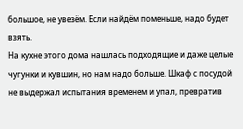большое, не увезём. Если найдём поменьше, надо будет взять.
На кухне этого дома нашлась подходящие и даже целые чугунки и кувшин, но нам надо больше. Шкаф с посудой не выдержал испытания временем и упал, превратив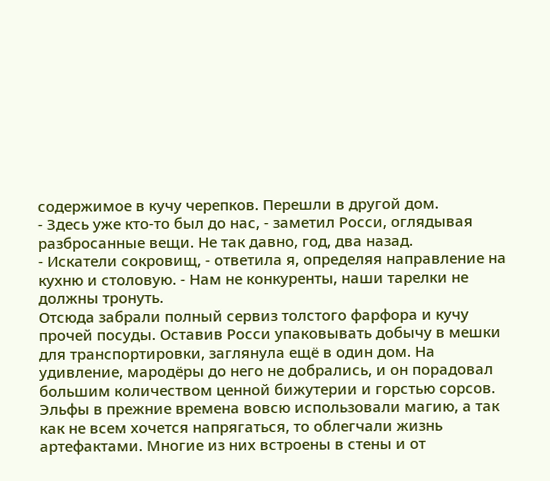содержимое в кучу черепков. Перешли в другой дом.
- Здесь уже кто-то был до нас, - заметил Росси, оглядывая разбросанные вещи. Не так давно, год, два назад.
- Искатели сокровищ, - ответила я, определяя направление на кухню и столовую. - Нам не конкуренты, наши тарелки не должны тронуть.
Отсюда забрали полный сервиз толстого фарфора и кучу прочей посуды. Оставив Росси упаковывать добычу в мешки для транспортировки, заглянула ещё в один дом. На удивление, мародёры до него не добрались, и он порадовал большим количеством ценной бижутерии и горстью сорсов. Эльфы в прежние времена вовсю использовали магию, а так как не всем хочется напрягаться, то облегчали жизнь артефактами. Многие из них встроены в стены и от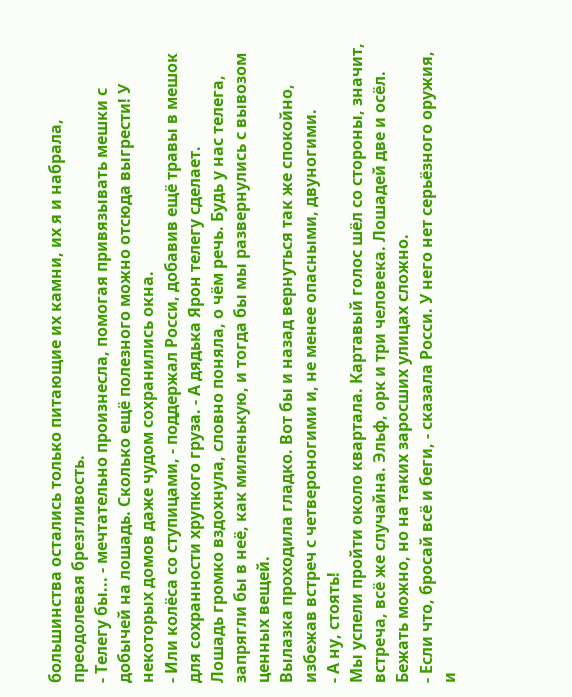большинства остались только питающие их камни, их я и набрала, преодолевая брезгливость.
- Телегу бы... - мечтательно произнесла, помогая привязывать мешки с добычей на лошадь. Сколько ещё полезного можно отсюда выгрести! У некоторых домов даже чудом сохранились окна.
- Или колёса со ступицами, - поддержал Росси, добавив ещё травы в мешок для сохранности хрупкого груза. - А дядька Ярон телегу сделает.
Лошадь громко вздохнула, словно поняла, о чём речь. Будь у нас телега, запрягли бы в неё, как миленькую, и тогда бы мы развернулись с вывозом ценных вещей.
Вылазка проходила гладко. Вот бы и назад вернуться так же спокойно, избежав встреч с четвероногими и, не менее опасными, двуногими.
- А ну, стоять!
Мы успели пройти около квартала. Картавый голос шёл со стороны, значит, встреча, всё же случайна. Эльф, орк и три человека. Лошадей две и осёл. Бежать можно, но на таких заросших улицах сложно.
- Если что, бросай всё и беги, - сказала Росси. У него нет серьёзного оружия, и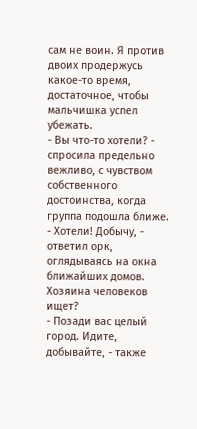сам не воин. Я против двоих продержусь какое-то время, достаточное, чтобы мальчишка успел убежать.
- Вы что-то хотели? - спросила предельно вежливо, с чувством собственного достоинства, когда группа подошла ближе.
- Хотели! Добычу, - ответил орк, оглядываясь на окна ближайших домов. Хозяина человеков ищет?
- Позади вас целый город. Идите, добывайте, - также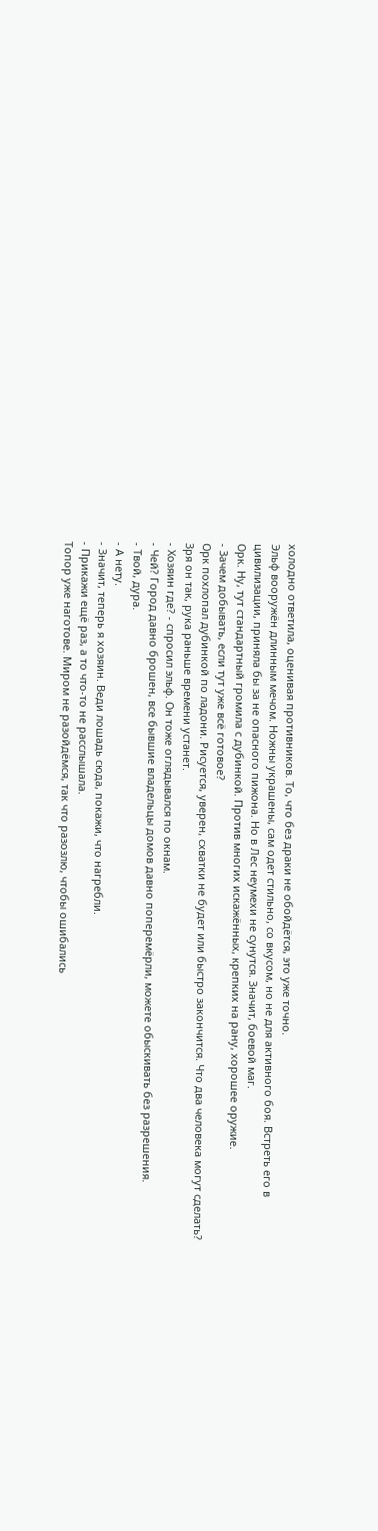холодно ответила, оценивая противников. То, что без драки не обойдётся, это уже точно.
Эльф вооружён длинным мечом. Ножны украшены, сам одет стильно, со вкусом, но не для активного боя. Встреть его в цивилизации, приняла бы за не опасного пижона. Но в Лес неумехи не сунутся. Значит, боевой маг.
Орк. Ну, тут стандартный громила с дубинкой. Против многих искажённых, крепких на рану, хорошее оружие.
- Зачем добывать, если тут уже всё готовое?
Орк похлопал дубинкой по ладони. Рисуется, уверен, схватки не будет или быстро закончится. Что два человека могут сделать? Зря он так, рука раньше времени устанет.
- Хозяин где? - спросил эльф. Он тоже оглядывался по окнам.
- Чей? Город давно брошен, все бывшие владельцы домов давно поперемёрли, можете обыскивать без разрешения.
- Твой, дура.
- А нету.
- Значит, теперь я хозяин. Веди лошадь сюда, покажи, что нагребли.
- Прикажи ещё раз, а то что-то не расслышала.
Топор уже наготове. Миром не разойдёмся, так что разозлю, чтобы ошибались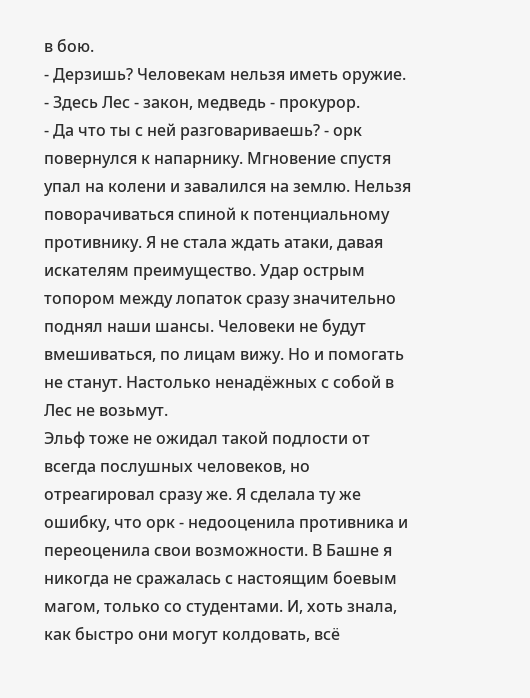в бою.
- Дерзишь? Человекам нельзя иметь оружие.
- Здесь Лес - закон, медведь - прокурор.
- Да что ты с ней разговариваешь? - орк повернулся к напарнику. Мгновение спустя упал на колени и завалился на землю. Нельзя поворачиваться спиной к потенциальному противнику. Я не стала ждать атаки, давая искателям преимущество. Удар острым топором между лопаток сразу значительно поднял наши шансы. Человеки не будут вмешиваться, по лицам вижу. Но и помогать не станут. Настолько ненадёжных с собой в Лес не возьмут.
Эльф тоже не ожидал такой подлости от всегда послушных человеков, но отреагировал сразу же. Я сделала ту же ошибку, что орк - недооценила противника и переоценила свои возможности. В Башне я никогда не сражалась с настоящим боевым магом, только со студентами. И, хоть знала, как быстро они могут колдовать, всё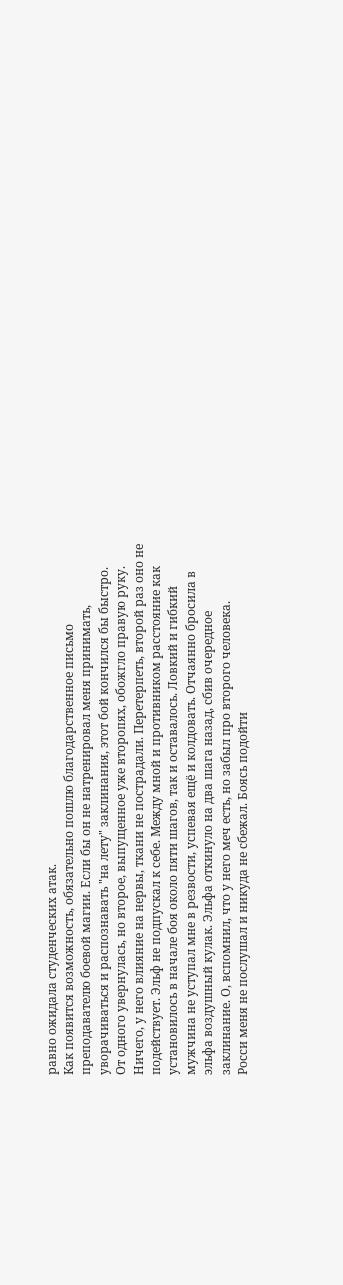равно ожидала студенческих атак.
Как появится возможность, обязательно пошлю благодарственное письмо преподавателю боевой магии. Если бы он не натренировал меня принимать, уворачиваться и распознавать "на лету" заклинания, этот бой кончился бы быстро.
От одного увернулась, но второе, выпущенное уже второпях, обожгло правую руку. Ничего, у него влияние на нервы, ткани не пострадали. Перетерпеть, второй раз оно не подействует. Эльф не подпускал к себе. Между мной и противником расстояние как установилось в начале боя около пяти шагов, так и оставалось. Ловкий и гибкий мужчина не уступал мне в резвости, успевая ещё и колдовать. Отчаянно бросила в эльфа воздушный кулак. Эльфа откинуло на два шага назад, сбив очередное заклинание. О, вспомнил, что у него меч есть, но забыл про второго человека.
Росси меня не послушал и никуда не сбежал. Боясь подойти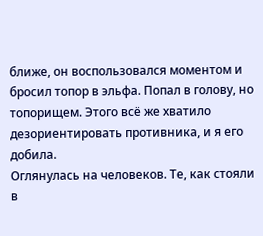ближе, он воспользовался моментом и бросил топор в эльфа. Попал в голову, но топорищем. Этого всё же хватило дезориентировать противника, и я его добила.
Оглянулась на человеков. Те, как стояли в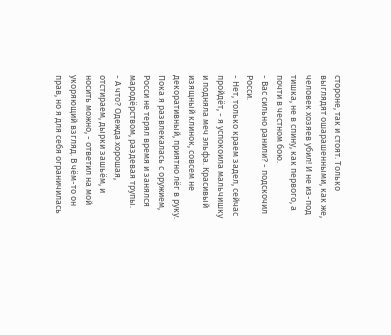стороне, так и стоят. Только выглядят ошарашенными, как же, человек хозяев убил! И не из-под тишка, не в спину, как первого, а почти в честном бою.
- Вас сильно ранили? - подскочил Росси.
- Нет, только краем задел, сейчас пройдёт, - я успокоила мальчишку и подняла меч эльфа. Красивый изящный клинок, совсем не декоративный, приятно лёг в руку. Пока я развлекалась с оружием, Росси не терял время и занялся мародёрством, раздевая трупы.
- А что? Одежда хорошая, отстираем, дырки зашьём, и носить можно, - ответил на мой укоряющий взгляд. В чём-то он прав, но я для себя ограничилась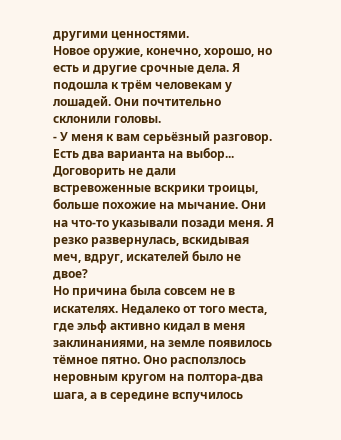другими ценностями.
Новое оружие, конечно, хорошо, но есть и другие срочные дела. Я подошла к трём человекам у лошадей. Они почтительно склонили головы.
- У меня к вам серьёзный разговор. Есть два варианта на выбор...
Договорить не дали встревоженные вскрики троицы, больше похожие на мычание. Они на что-то указывали позади меня. Я резко развернулась, вскидывая меч, вдруг, искателей было не двое?
Но причина была совсем не в искателях. Недалеко от того места, где эльф активно кидал в меня заклинаниями, на земле появилось тёмное пятно. Оно расползлось неровным кругом на полтора-два шага, а в середине вспучилось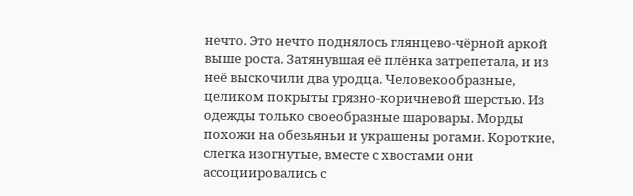нечто. Это нечто поднялось глянцево-чёрной аркой выше роста. Затянувшая её плёнка затрепетала, и из неё выскочили два уродца. Человекообразные, целиком покрыты грязно-коричневой шерстью. Из одежды только своеобразные шаровары. Морды похожи на обезьяньи и украшены рогами. Короткие, слегка изогнутые, вместе с хвостами они ассоциировались с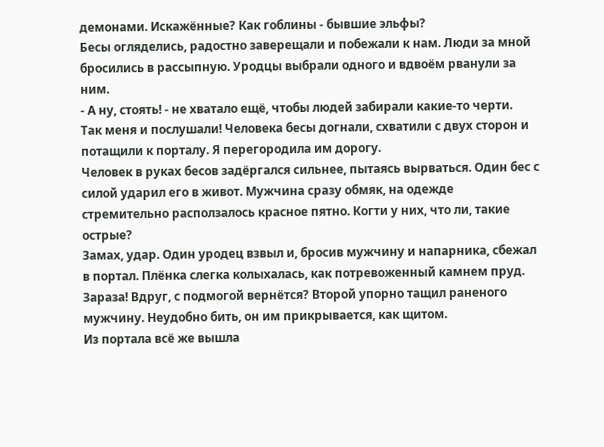демонами. Искажённые? Как гоблины - бывшие эльфы?
Бесы огляделись, радостно заверещали и побежали к нам. Люди за мной бросились в рассыпную. Уродцы выбрали одного и вдвоём рванули за ним.
- А ну, стоять! - не хватало ещё, чтобы людей забирали какие-то черти.
Так меня и послушали! Человека бесы догнали, схватили с двух сторон и потащили к порталу. Я перегородила им дорогу.
Человек в руках бесов задёргался сильнее, пытаясь вырваться. Один бес с силой ударил его в живот. Мужчина сразу обмяк, на одежде стремительно расползалось красное пятно. Когти у них, что ли, такие острые?
Замах, удар. Один уродец взвыл и, бросив мужчину и напарника, сбежал в портал. Плёнка слегка колыхалась, как потревоженный камнем пруд. Зараза! Вдруг, с подмогой вернётся? Второй упорно тащил раненого мужчину. Неудобно бить, он им прикрывается, как щитом.
Из портала всё же вышла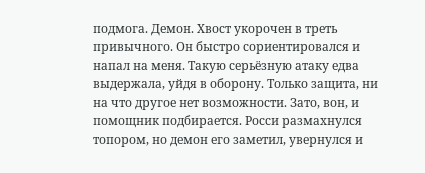подмога. Демон. Хвост укорочен в треть привычного. Он быстро сориентировался и напал на меня. Такую серьёзную атаку едва выдержала, уйдя в оборону. Только защита, ни на что другое нет возможности. Зато, вон, и помощник подбирается. Росси размахнулся топором, но демон его заметил, увернулся и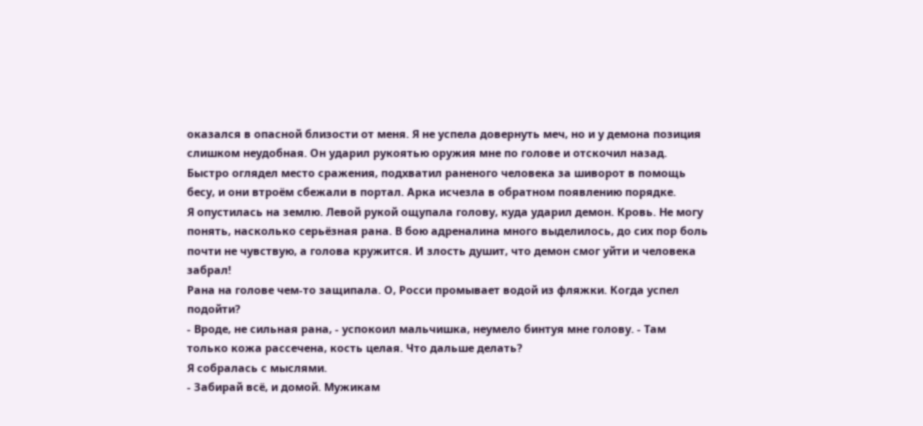оказался в опасной близости от меня. Я не успела довернуть меч, но и у демона позиция слишком неудобная. Он ударил рукоятью оружия мне по голове и отскочил назад. Быстро оглядел место сражения, подхватил раненого человека за шиворот в помощь бесу, и они втроём сбежали в портал. Арка исчезла в обратном появлению порядке.
Я опустилась на землю. Левой рукой ощупала голову, куда ударил демон. Кровь. Не могу понять, насколько серьёзная рана. В бою адреналина много выделилось, до сих пор боль почти не чувствую, а голова кружится. И злость душит, что демон смог уйти и человека забрал!
Рана на голове чем-то защипала. О, Росси промывает водой из фляжки. Когда успел подойти?
- Вроде, не сильная рана, - успокоил мальчишка, неумело бинтуя мне голову. - Там только кожа рассечена, кость целая. Что дальше делать?
Я собралась с мыслями.
- Забирай всё, и домой. Мужикам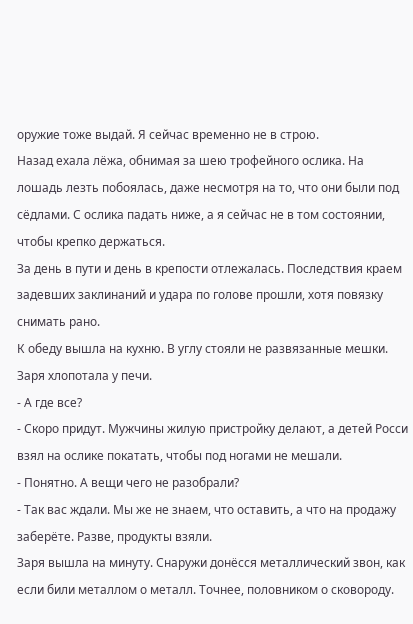оружие тоже выдай. Я сейчас временно не в строю.
Назад ехала лёжа, обнимая за шею трофейного ослика. На лошадь лезть побоялась, даже несмотря на то, что они были под сёдлами. С ослика падать ниже, а я сейчас не в том состоянии, чтобы крепко держаться.
За день в пути и день в крепости отлежалась. Последствия краем задевших заклинаний и удара по голове прошли, хотя повязку снимать рано.
К обеду вышла на кухню. В углу стояли не развязанные мешки. Заря хлопотала у печи.
- А где все?
- Скоро придут. Мужчины жилую пристройку делают, а детей Росси взял на ослике покатать, чтобы под ногами не мешали.
- Понятно. А вещи чего не разобрали?
- Так вас ждали. Мы же не знаем, что оставить, а что на продажу заберёте. Разве, продукты взяли.
Заря вышла на минуту. Снаружи донёсся металлический звон, как если били металлом о металл. Точнее, половником о сковороду.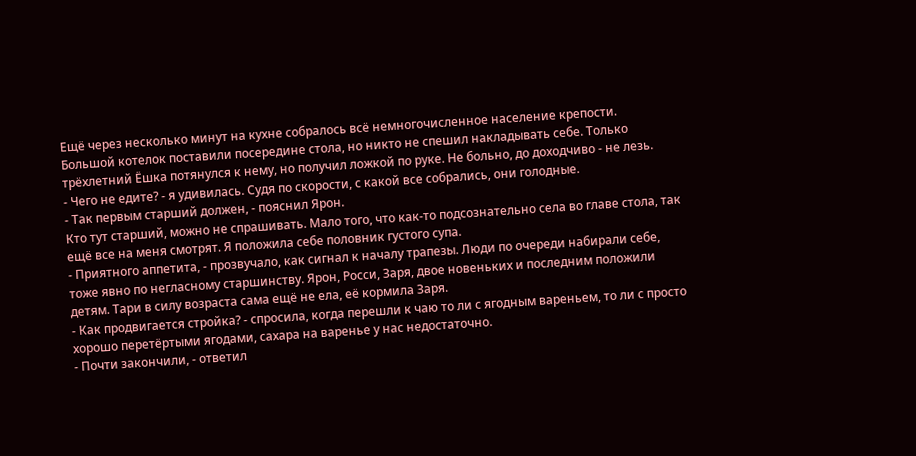Ещё через несколько минут на кухне собралось всё немногочисленное население крепости.
Большой котелок поставили посередине стола, но никто не спешил накладывать себе. Только трёхлетний Ёшка потянулся к нему, но получил ложкой по руке. Не больно, до доходчиво - не лезь.
- Чего не едите? - я удивилась. Судя по скорости, с какой все собрались, они голодные.
- Так первым старший должен, - пояснил Ярон.
Кто тут старший, можно не спрашивать. Мало того, что как-то подсознательно села во главе стола, так ещё все на меня смотрят. Я положила себе половник густого супа.
- Приятного аппетита, - прозвучало, как сигнал к началу трапезы. Люди по очереди набирали себе, тоже явно по негласному старшинству. Ярон, Росси, Заря, двое новеньких и последним положили детям. Тари в силу возраста сама ещё не ела, её кормила Заря.
- Как продвигается стройка? - спросила, когда перешли к чаю то ли с ягодным вареньем, то ли с просто хорошо перетёртыми ягодами, сахара на варенье у нас недостаточно.
- Почти закончили, - ответил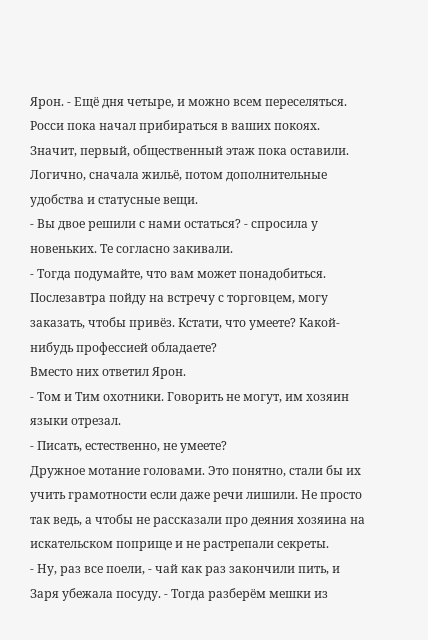Ярон. - Ещё дня четыре, и можно всем переселяться. Росси пока начал прибираться в ваших покоях.
Значит, первый, общественный этаж пока оставили. Логично, сначала жильё, потом дополнительные удобства и статусные вещи.
- Вы двое решили с нами остаться? - спросила у новеньких. Те согласно закивали.
- Тогда подумайте, что вам может понадобиться. Послезавтра пойду на встречу с торговцем, могу заказать, чтобы привёз. Кстати, что умеете? Какой-нибудь профессией обладаете?
Вместо них ответил Ярон.
- Том и Тим охотники. Говорить не могут, им хозяин языки отрезал.
- Писать, естественно, не умеете?
Дружное мотание головами. Это понятно, стали бы их учить грамотности если даже речи лишили. Не просто так ведь, а чтобы не рассказали про деяния хозяина на искательском поприще и не растрепали секреты.
- Ну, раз все поели, - чай как раз закончили пить, и Заря убежала посуду. - Тогда разберём мешки из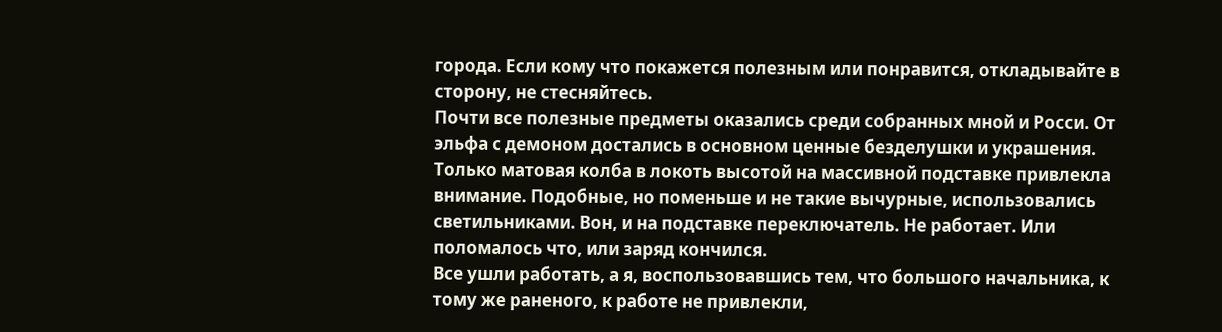города. Если кому что покажется полезным или понравится, откладывайте в сторону, не стесняйтесь.
Почти все полезные предметы оказались среди собранных мной и Росси. От эльфа с демоном достались в основном ценные безделушки и украшения. Только матовая колба в локоть высотой на массивной подставке привлекла внимание. Подобные, но поменьше и не такие вычурные, использовались светильниками. Вон, и на подставке переключатель. Не работает. Или поломалось что, или заряд кончился.
Все ушли работать, а я, воспользовавшись тем, что большого начальника, к тому же раненого, к работе не привлекли,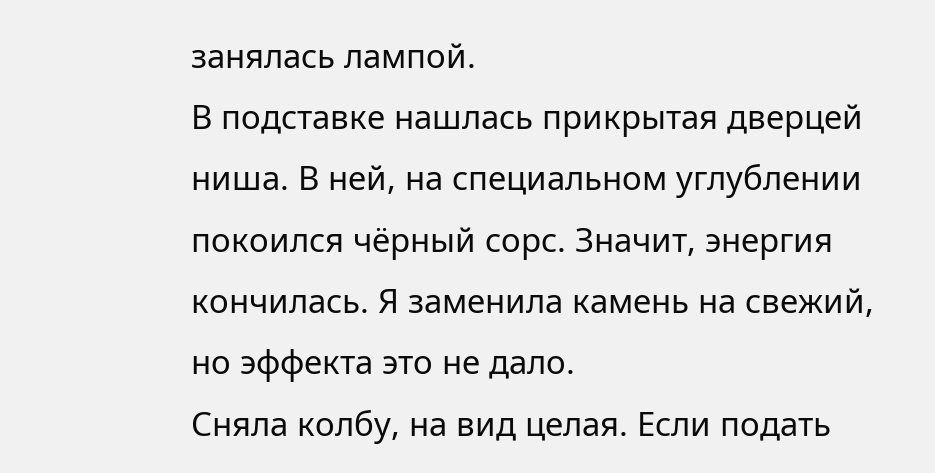занялась лампой.
В подставке нашлась прикрытая дверцей ниша. В ней, на специальном углублении покоился чёрный сорс. Значит, энергия кончилась. Я заменила камень на свежий, но эффекта это не дало.
Сняла колбу, на вид целая. Если подать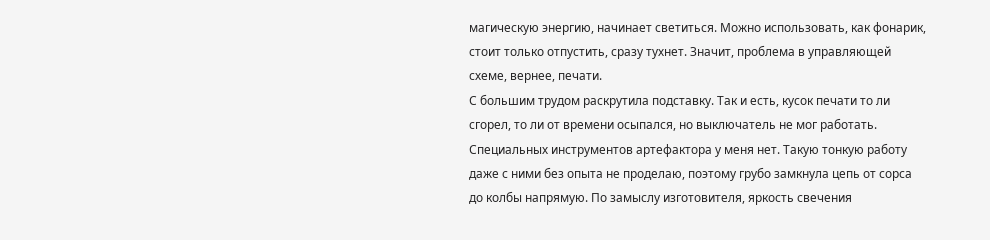магическую энергию, начинает светиться. Можно использовать, как фонарик, стоит только отпустить, сразу тухнет. Значит, проблема в управляющей схеме, вернее, печати.
С большим трудом раскрутила подставку. Так и есть, кусок печати то ли сгорел, то ли от времени осыпался, но выключатель не мог работать. Специальных инструментов артефактора у меня нет. Такую тонкую работу даже с ними без опыта не проделаю, поэтому грубо замкнула цепь от сорса до колбы напрямую. По замыслу изготовителя, яркость свечения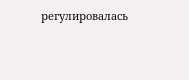регулировалась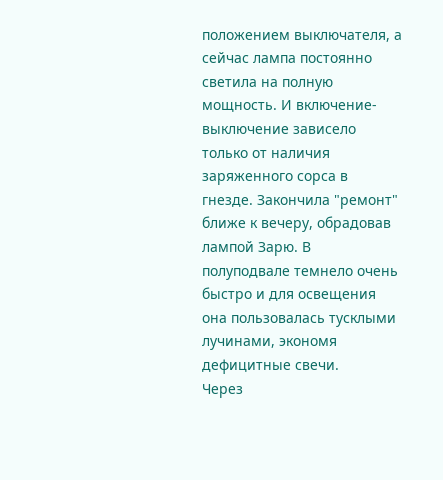положением выключателя, а сейчас лампа постоянно светила на полную мощность. И включение-выключение зависело только от наличия заряженного сорса в гнезде. Закончила "ремонт" ближе к вечеру, обрадовав лампой Зарю. В полуподвале темнело очень быстро и для освещения она пользовалась тусклыми лучинами, экономя дефицитные свечи.
Через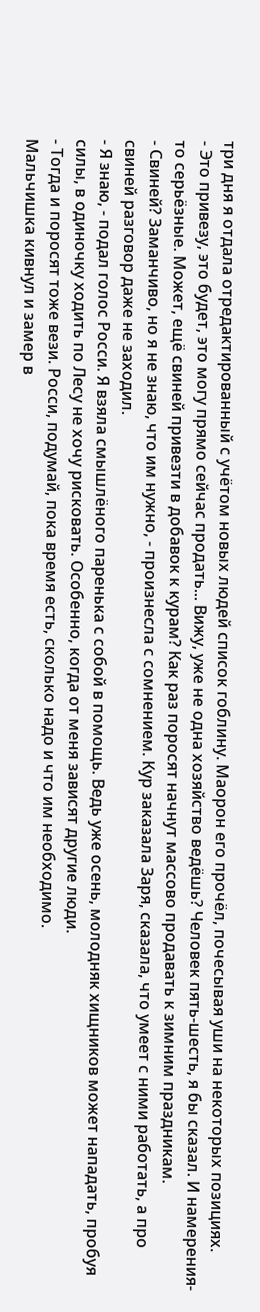три дня я отдала отредактированный с учётом новых людей список гоблину. Маорон его прочёл, почесывая уши на некоторых позициях.
- Это привезу, это будет, это могу прямо сейчас продать... Вижу, уже не одна хозяйство ведёшь? Человек пять-шесть, я бы сказал. И намерения-то серьёзные. Может, ещё свиней привезти в добавок к курам? Как раз поросят начнут массово продавать к зимним праздникам.
- Свиней? Заманчиво, но я не знаю, что им нужно, - произнесла с сомнением. Кур заказала Заря, сказала, что умеет с ними работать, а про свиней разговор даже не заходил.
- Я знаю, - подал голос Росси. Я взяла смышлёного паренька с собой в помощь. Ведь уже осень, молодняк хищников может нападать, пробуя силы, в одиночку ходить по Лесу не хочу рисковать. Особенно, когда от меня зависят другие люди.
- Тогда и поросят тоже вези. Росси, подумай, пока время есть, сколько надо и что им необходимо.
Мальчишка кивнул и замер в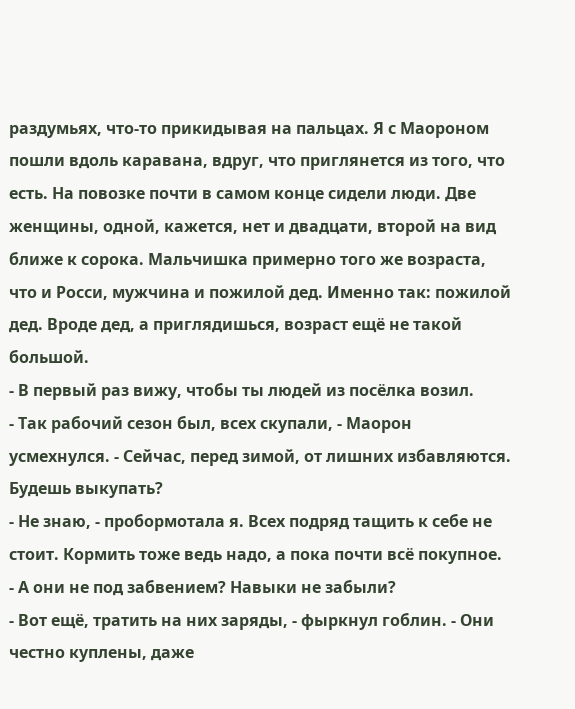раздумьях, что-то прикидывая на пальцах. Я с Маороном пошли вдоль каравана, вдруг, что приглянется из того, что есть. На повозке почти в самом конце сидели люди. Две женщины, одной, кажется, нет и двадцати, второй на вид ближе к сорока. Мальчишка примерно того же возраста, что и Росси, мужчина и пожилой дед. Именно так: пожилой дед. Вроде дед, а приглядишься, возраст ещё не такой большой.
- В первый раз вижу, чтобы ты людей из посёлка возил.
- Так рабочий сезон был, всех скупали, - Маорон усмехнулся. - Сейчас, перед зимой, от лишних избавляются. Будешь выкупать?
- Не знаю, - пробормотала я. Всех подряд тащить к себе не стоит. Кормить тоже ведь надо, а пока почти всё покупное.
- А они не под забвением? Навыки не забыли?
- Вот ещё, тратить на них заряды, - фыркнул гоблин. - Они честно куплены, даже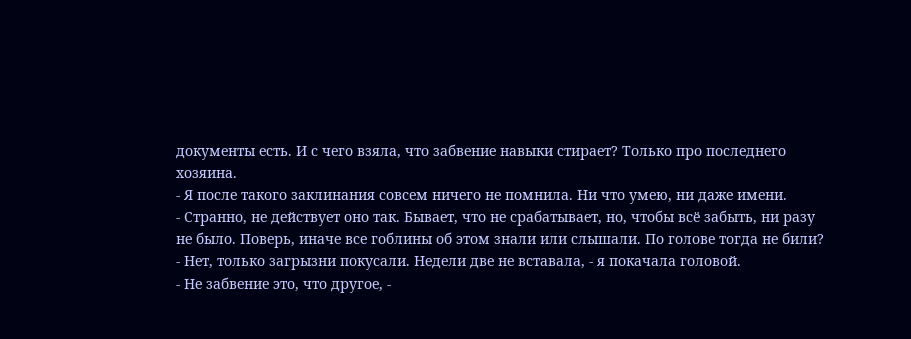документы есть. И с чего взяла, что забвение навыки стирает? Только про последнего хозяина.
- Я после такого заклинания совсем ничего не помнила. Ни что умею, ни даже имени.
- Странно, не действует оно так. Бывает, что не срабатывает, но, чтобы всё забыть, ни разу не было. Поверь, иначе все гоблины об этом знали или слышали. По голове тогда не били?
- Нет, только загрызни покусали. Недели две не вставала, - я покачала головой.
- Не забвение это, что другое, -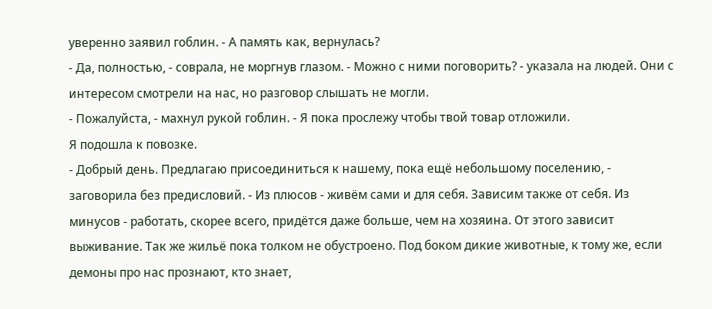уверенно заявил гоблин. - А память как, вернулась?
- Да, полностью, - соврала, не моргнув глазом. - Можно с ними поговорить? - указала на людей. Они с интересом смотрели на нас, но разговор слышать не могли.
- Пожалуйста, - махнул рукой гоблин. - Я пока прослежу чтобы твой товар отложили.
Я подошла к повозке.
- Добрый день. Предлагаю присоединиться к нашему, пока ещё небольшому поселению, - заговорила без предисловий. - Из плюсов - живём сами и для себя. Зависим также от себя. Из минусов - работать, скорее всего, придётся даже больше, чем на хозяина. От этого зависит выживание. Так же жильё пока толком не обустроено. Под боком дикие животные, к тому же, если демоны про нас прознают, кто знает,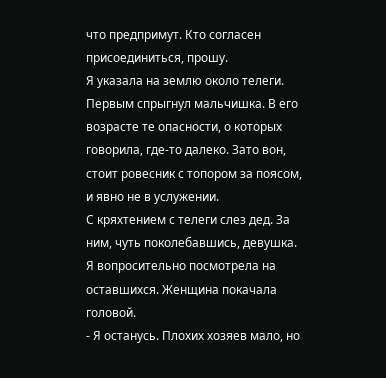что предпримут. Кто согласен присоединиться, прошу.
Я указала на землю около телеги. Первым спрыгнул мальчишка. В его возрасте те опасности, о которых говорила, где-то далеко. Зато вон, стоит ровесник с топором за поясом, и явно не в услужении.
С кряхтением с телеги слез дед. За ним, чуть поколебавшись, девушка. Я вопросительно посмотрела на оставшихся. Женщина покачала головой.
- Я останусь. Плохих хозяев мало, но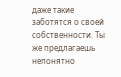даже такие заботятся о своей собственности. Ты же предлагаешь непонятно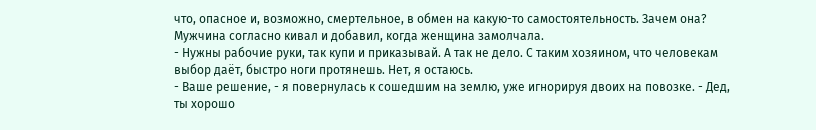что, опасное и, возможно, смертельное, в обмен на какую-то самостоятельность. Зачем она?
Мужчина согласно кивал и добавил, когда женщина замолчала.
- Нужны рабочие руки, так купи и приказывай. А так не дело. С таким хозяином, что человекам выбор даёт, быстро ноги протянешь. Нет, я остаюсь.
- Ваше решение, - я повернулась к сошедшим на землю, уже игнорируя двоих на повозке. - Дед, ты хорошо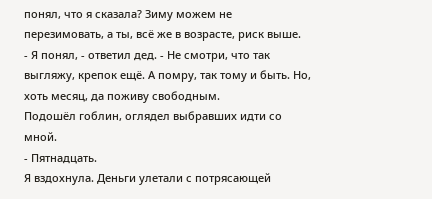понял, что я сказала? Зиму можем не перезимовать, а ты, всё же в возрасте, риск выше.
- Я понял, - ответил дед. - Не смотри, что так выгляжу, крепок ещё. А помру, так тому и быть. Но, хоть месяц, да поживу свободным.
Подошёл гоблин, оглядел выбравших идти со мной.
- Пятнадцать.
Я вздохнула. Деньги улетали с потрясающей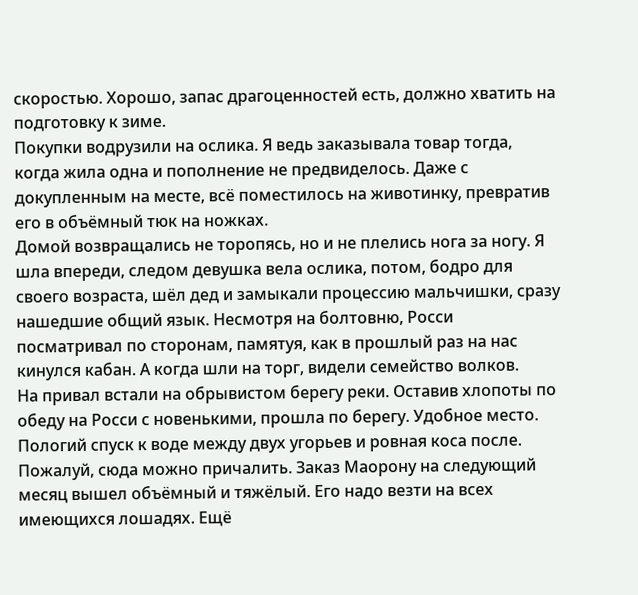скоростью. Хорошо, запас драгоценностей есть, должно хватить на подготовку к зиме.
Покупки водрузили на ослика. Я ведь заказывала товар тогда, когда жила одна и пополнение не предвиделось. Даже с докупленным на месте, всё поместилось на животинку, превратив его в объёмный тюк на ножках.
Домой возвращались не торопясь, но и не плелись нога за ногу. Я шла впереди, следом девушка вела ослика, потом, бодро для своего возраста, шёл дед и замыкали процессию мальчишки, сразу нашедшие общий язык. Несмотря на болтовню, Росси посматривал по сторонам, памятуя, как в прошлый раз на нас кинулся кабан. А когда шли на торг, видели семейство волков.
На привал встали на обрывистом берегу реки. Оставив хлопоты по обеду на Росси с новенькими, прошла по берегу. Удобное место. Пологий спуск к воде между двух угорьев и ровная коса после. Пожалуй, сюда можно причалить. Заказ Маорону на следующий месяц вышел объёмный и тяжёлый. Его надо везти на всех имеющихся лошадях. Ещё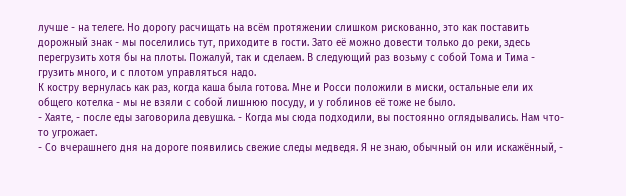лучше - на телеге. Но дорогу расчищать на всём протяжении слишком рискованно, это как поставить дорожный знак - мы поселились тут, приходите в гости. Зато её можно довести только до реки, здесь перегрузить хотя бы на плоты. Пожалуй, так и сделаем. В следующий раз возьму с собой Тома и Тима - грузить много, и с плотом управляться надо.
К костру вернулась как раз, когда каша была готова. Мне и Росси положили в миски, остальные ели их общего котелка - мы не взяли с собой лишнюю посуду, и у гоблинов её тоже не было.
- Хаяте, - после еды заговорила девушка. - Когда мы сюда подходили, вы постоянно оглядывались. Нам что-то угрожает.
- Со вчерашнего дня на дороге появились свежие следы медведя. Я не знаю, обычный он или искажённый, -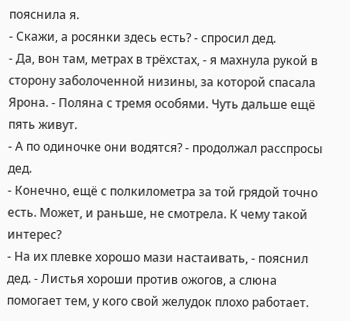пояснила я.
- Скажи, а росянки здесь есть? - спросил дед.
- Да, вон там, метрах в трёхстах, - я махнула рукой в сторону заболоченной низины, за которой спасала Ярона. - Поляна с тремя особями. Чуть дальше ещё пять живут.
- А по одиночке они водятся? - продолжал расспросы дед.
- Конечно, ещё с полкилометра за той грядой точно есть. Может, и раньше, не смотрела. К чему такой интерес?
- На их плевке хорошо мази настаивать, - пояснил дед. - Листья хороши против ожогов, а слюна помогает тем, у кого свой желудок плохо работает.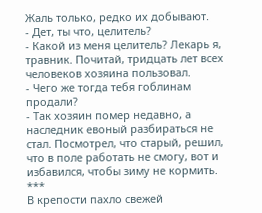Жаль только, редко их добывают.
- Дет, ты что, целитель?
- Какой из меня целитель? Лекарь я, травник. Почитай, тридцать лет всех человеков хозяина пользовал.
- Чего же тогда тебя гоблинам продали?
- Так хозяин помер недавно, а наследник евоный разбираться не стал. Посмотрел, что старый, решил, что в поле работать не смогу, вот и избавился, чтобы зиму не кормить.
***
В крепости пахло свежей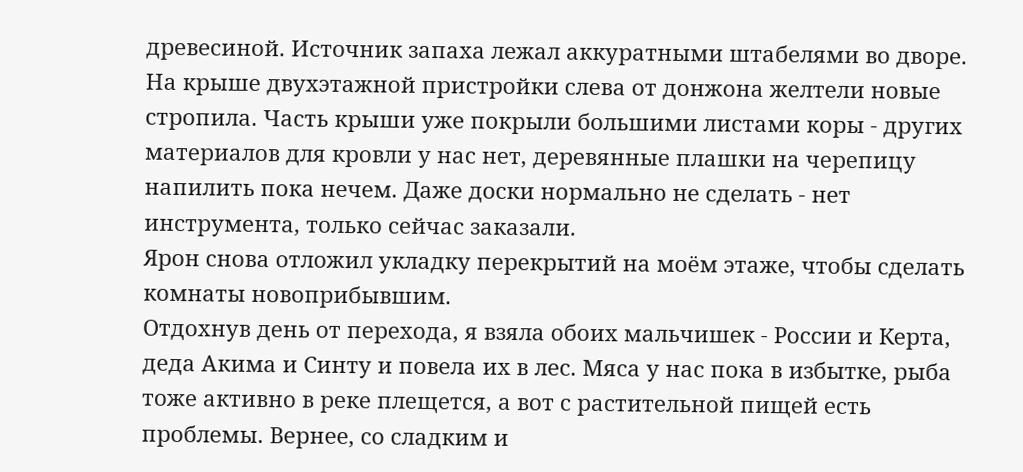древесиной. Источник запаха лежал аккуратными штабелями во дворе. На крыше двухэтажной пристройки слева от донжона желтели новые стропила. Часть крыши уже покрыли большими листами коры - других материалов для кровли у нас нет, деревянные плашки на черепицу напилить пока нечем. Даже доски нормально не сделать - нет инструмента, только сейчас заказали.
Ярон снова отложил укладку перекрытий на моём этаже, чтобы сделать комнаты новоприбывшим.
Отдохнув день от перехода, я взяла обоих мальчишек - России и Керта, деда Акима и Синту и повела их в лес. Мяса у нас пока в избытке, рыба тоже активно в реке плещется, а вот с растительной пищей есть проблемы. Вернее, со сладким и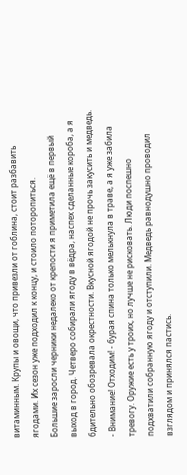витаминным. Крупы и овощи, что привезли от гоблина, стоит разбавить ягодами. Их сезон уже подходил к концу, и стоило поторопиться.
Большие заросли черники недалеко от крепости я приметила ещё в первый выход в город. Четверо собирали ягоду в вёдра, наспех сделанные короба, а я бдительно обозревала окрестности. Вкусной ягодой не прочь закусить и медведь.
- Внимание! Отходим! - бурая спина только мелькнула в траве, а я уже забила тревогу. Оружие есть у троих, но лучше не рисковать. Люди поспешно подхватили собранную ягоду и отступили. Медведь равнодушно проводил взглядом и принялся пастись.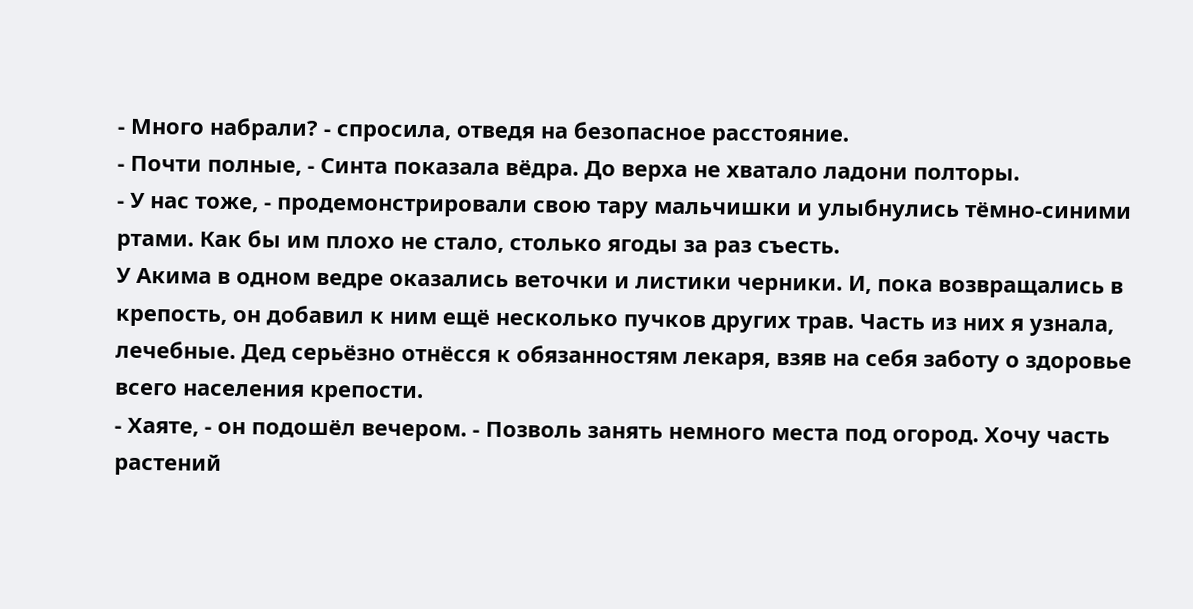- Много набрали? - спросила, отведя на безопасное расстояние.
- Почти полные, - Синта показала вёдра. До верха не хватало ладони полторы.
- У нас тоже, - продемонстрировали свою тару мальчишки и улыбнулись тёмно-синими ртами. Как бы им плохо не стало, столько ягоды за раз съесть.
У Акима в одном ведре оказались веточки и листики черники. И, пока возвращались в крепость, он добавил к ним ещё несколько пучков других трав. Часть из них я узнала, лечебные. Дед серьёзно отнёсся к обязанностям лекаря, взяв на себя заботу о здоровье всего населения крепости.
- Хаяте, - он подошёл вечером. - Позволь занять немного места под огород. Хочу часть растений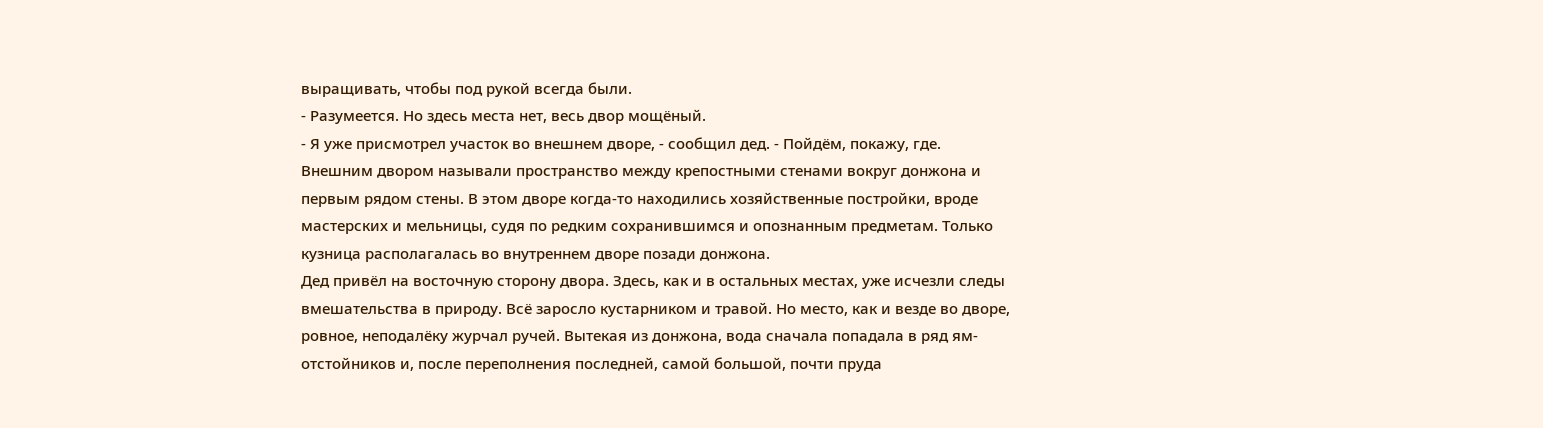выращивать, чтобы под рукой всегда были.
- Разумеется. Но здесь места нет, весь двор мощёный.
- Я уже присмотрел участок во внешнем дворе, - сообщил дед. - Пойдём, покажу, где.
Внешним двором называли пространство между крепостными стенами вокруг донжона и первым рядом стены. В этом дворе когда-то находились хозяйственные постройки, вроде мастерских и мельницы, судя по редким сохранившимся и опознанным предметам. Только кузница располагалась во внутреннем дворе позади донжона.
Дед привёл на восточную сторону двора. Здесь, как и в остальных местах, уже исчезли следы вмешательства в природу. Всё заросло кустарником и травой. Но место, как и везде во дворе, ровное, неподалёку журчал ручей. Вытекая из донжона, вода сначала попадала в ряд ям-отстойников и, после переполнения последней, самой большой, почти пруда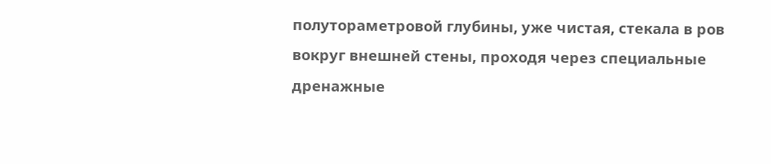полутораметровой глубины, уже чистая, стекала в ров вокруг внешней стены, проходя через специальные дренажные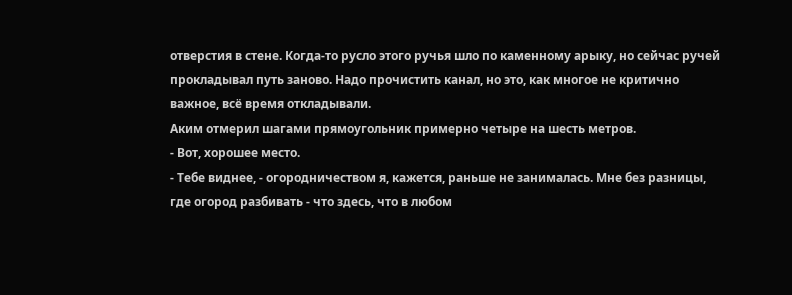отверстия в стене. Когда-то русло этого ручья шло по каменному арыку, но сейчас ручей прокладывал путь заново. Надо прочистить канал, но это, как многое не критично важное, всё время откладывали.
Аким отмерил шагами прямоугольник примерно четыре на шесть метров.
- Вот, хорошее место.
- Тебе виднее, - огородничеством я, кажется, раньше не занималась. Мне без разницы, где огород разбивать - что здесь, что в любом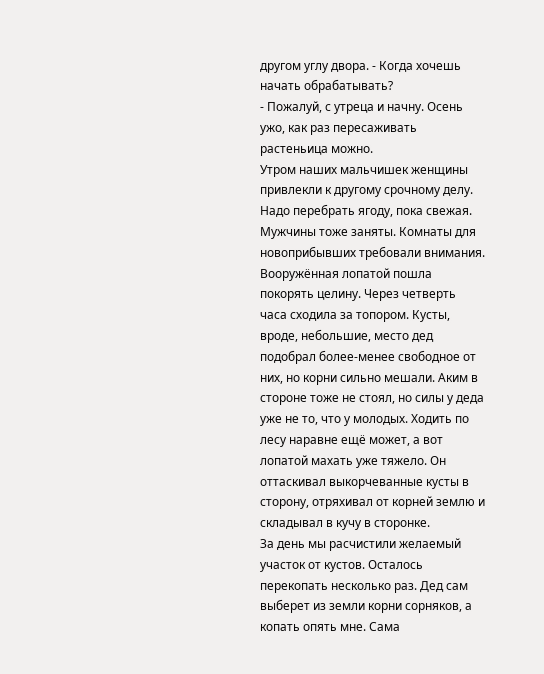другом углу двора. - Когда хочешь начать обрабатывать?
- Пожалуй, с утреца и начну. Осень ужо, как раз пересаживать растеньица можно.
Утром наших мальчишек женщины привлекли к другому срочному делу. Надо перебрать ягоду, пока свежая. Мужчины тоже заняты. Комнаты для новоприбывших требовали внимания.
Вооружённая лопатой пошла покорять целину. Через четверть часа сходила за топором. Кусты, вроде, небольшие, место дед подобрал более-менее свободное от них, но корни сильно мешали. Аким в стороне тоже не стоял, но силы у деда уже не то, что у молодых. Ходить по лесу наравне ещё может, а вот лопатой махать уже тяжело. Он оттаскивал выкорчеванные кусты в сторону, отряхивал от корней землю и складывал в кучу в сторонке.
За день мы расчистили желаемый участок от кустов. Осталось перекопать несколько раз. Дед сам выберет из земли корни сорняков, а копать опять мне. Сама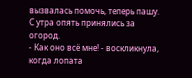вызвалась помочь, теперь пашу. С утра опять принялись за огород.
- Как оно всё мне! - воскликнула, когда лопата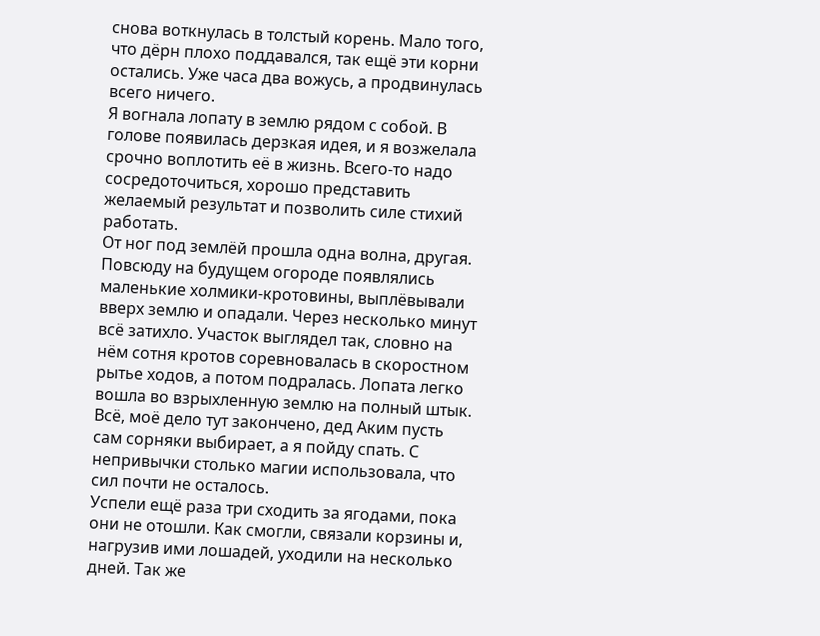снова воткнулась в толстый корень. Мало того, что дёрн плохо поддавался, так ещё эти корни остались. Уже часа два вожусь, а продвинулась всего ничего.
Я вогнала лопату в землю рядом с собой. В голове появилась дерзкая идея, и я возжелала срочно воплотить её в жизнь. Всего-то надо сосредоточиться, хорошо представить желаемый результат и позволить силе стихий работать.
От ног под землёй прошла одна волна, другая. Повсюду на будущем огороде появлялись маленькие холмики-кротовины, выплёвывали вверх землю и опадали. Через несколько минут всё затихло. Участок выглядел так, словно на нём сотня кротов соревновалась в скоростном рытье ходов, а потом подралась. Лопата легко вошла во взрыхленную землю на полный штык. Всё, моё дело тут закончено, дед Аким пусть сам сорняки выбирает, а я пойду спать. С непривычки столько магии использовала, что сил почти не осталось.
Успели ещё раза три сходить за ягодами, пока они не отошли. Как смогли, связали корзины и, нагрузив ими лошадей, уходили на несколько дней. Так же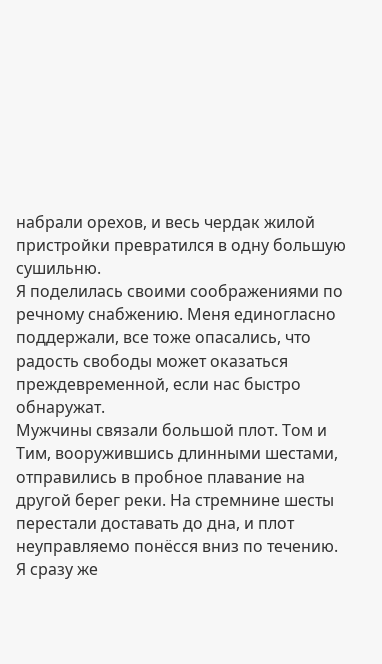набрали орехов, и весь чердак жилой пристройки превратился в одну большую сушильню.
Я поделилась своими соображениями по речному снабжению. Меня единогласно поддержали, все тоже опасались, что радость свободы может оказаться преждевременной, если нас быстро обнаружат.
Мужчины связали большой плот. Том и Тим, вооружившись длинными шестами, отправились в пробное плавание на другой берег реки. На стремнине шесты перестали доставать до дна, и плот неуправляемо понёсся вниз по течению.
Я сразу же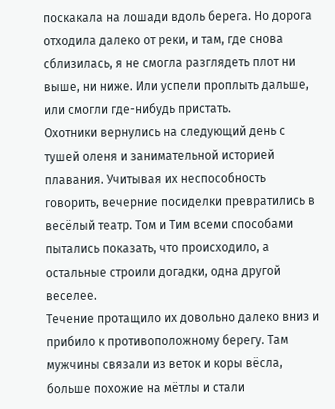поскакала на лошади вдоль берега. Но дорога отходила далеко от реки, и там, где снова сблизилась, я не смогла разглядеть плот ни выше, ни ниже. Или успели проплыть дальше, или смогли где-нибудь пристать.
Охотники вернулись на следующий день с тушей оленя и занимательной историей плавания. Учитывая их неспособность говорить, вечерние посиделки превратились в весёлый театр. Том и Тим всеми способами пытались показать, что происходило, а остальные строили догадки, одна другой веселее.
Течение протащило их довольно далеко вниз и прибило к противоположному берегу. Там мужчины связали из веток и коры вёсла, больше похожие на мётлы и стали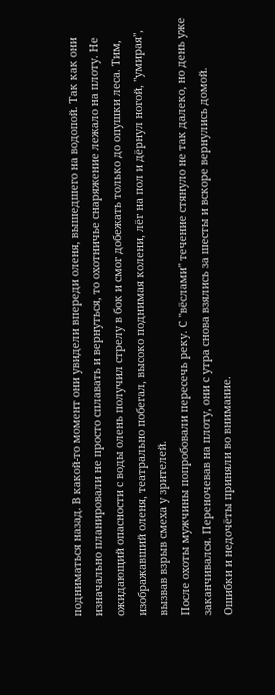подниматься назад. В какой-то момент они увидели впереди оленя, вышедшего на водопой. Так как они изначально планировали не просто сплавать и вернуться, то охотничье снаряжение лежало на плоту. Не ожидающий опасности с воды олень получил стрелу в бок и смог добежать только до опушки леса. Тим, изображавший оленя, театрально побегал, высоко поднимая колени, лёг на пол и дёрнул ногой, "умирая", вызвав взрыв смеха у зрителей.
После охоты мужчины попробовали пересечь реку. С "вёслами" течение стянуло не так далеко, но день уже заканчивался. Переночевав на плоту, они с утра снова взялись за шесты и вскоре вернулись домой.
Ошибки и недочёты приняли во внимание.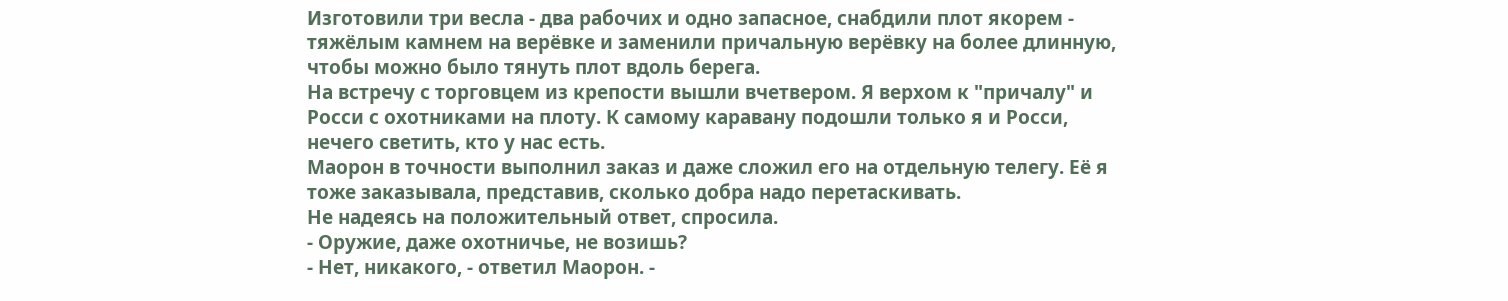Изготовили три весла - два рабочих и одно запасное, снабдили плот якорем - тяжёлым камнем на верёвке и заменили причальную верёвку на более длинную, чтобы можно было тянуть плот вдоль берега.
На встречу с торговцем из крепости вышли вчетвером. Я верхом к "причалу" и Росси с охотниками на плоту. К самому каравану подошли только я и Росси, нечего светить, кто у нас есть.
Маорон в точности выполнил заказ и даже сложил его на отдельную телегу. Её я тоже заказывала, представив, сколько добра надо перетаскивать.
Не надеясь на положительный ответ, спросила.
- Оружие, даже охотничье, не возишь?
- Нет, никакого, - ответил Маорон. -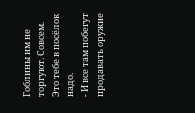Гоблины им не торгуют. Совсем. Это тебе в посёлок надо.
- И все там побегут продавать оружие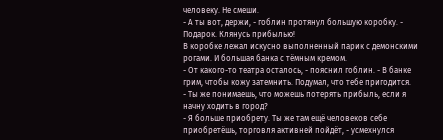человеку. Не смеши.
- А ты вот, держи, - гоблин протянул большую коробку. - Подарок. Клянусь прибылью!
В коробке лежал искусно выполненный парик с демонскими рогами. И большая банка с тёмным кремом.
- От какого-то театра осталось, - пояснил гоблин. - В банке грим, чтобы кожу затемнить. Подумал, что тебе пригодится.
- Ты же понимаешь, что можешь потерять прибыль, если я начну ходить в город?
- Я больше приобрету. Ты же там ещё человеков себе приобретёшь, торговля активней пойдёт, - усмехнулся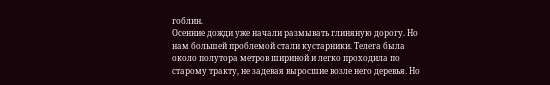гоблин.
Осенние дожди уже начали размывать глиняную дорогу. Но нам большей проблемой стали кустарники. Телега была около полутора метров шириной и легко проходила по старому тракту, не задевая выросшие возле него деревья. Но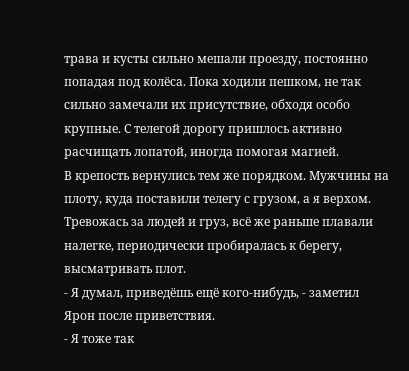трава и кусты сильно мешали проезду, постоянно попадая под колёса. Пока ходили пешком, не так сильно замечали их присутствие, обходя особо крупные. С телегой дорогу пришлось активно расчищать лопатой, иногда помогая магией.
В крепость вернулись тем же порядком. Мужчины на плоту, куда поставили телегу с грузом, а я верхом. Тревожась за людей и груз, всё же раньше плавали налегке, периодически пробиралась к берегу, высматривать плот.
- Я думал, приведёшь ещё кого-нибудь, - заметил Ярон после приветствия.
- Я тоже так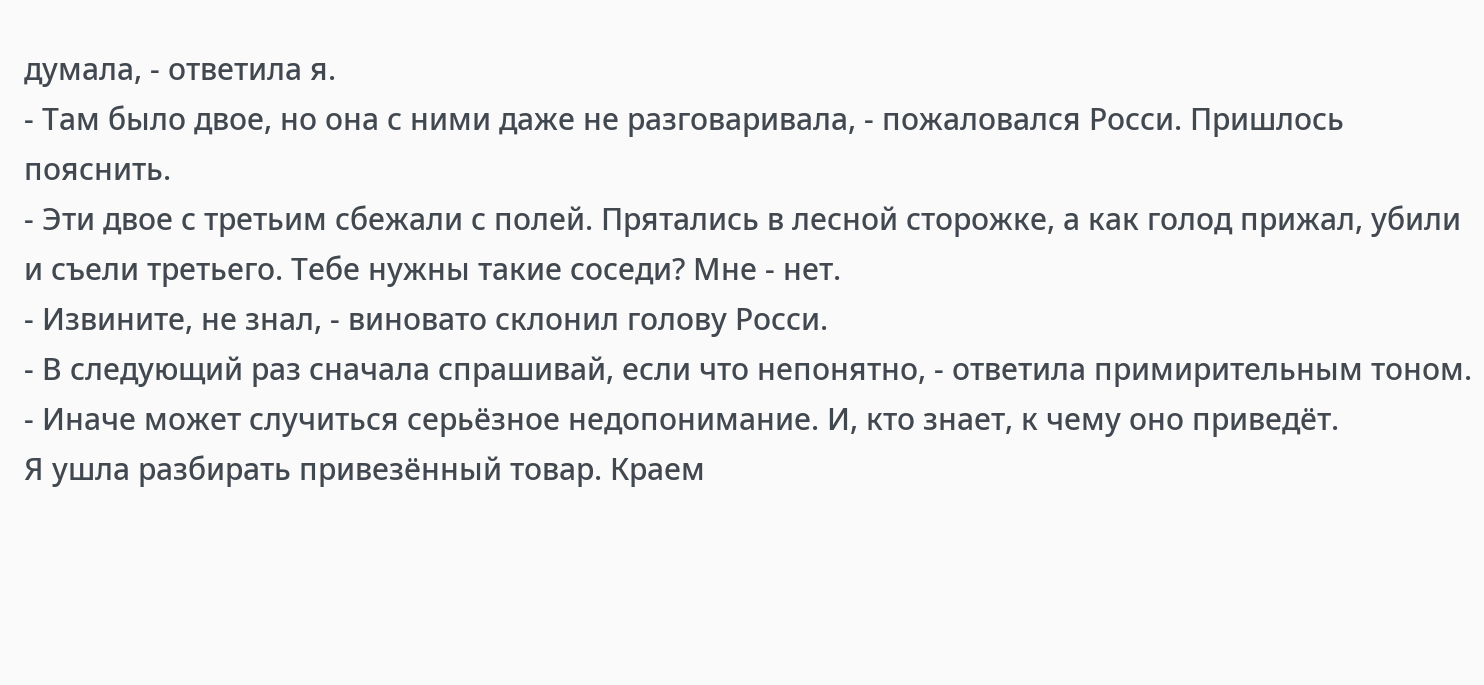думала, - ответила я.
- Там было двое, но она с ними даже не разговаривала, - пожаловался Росси. Пришлось пояснить.
- Эти двое с третьим сбежали с полей. Прятались в лесной сторожке, а как голод прижал, убили и съели третьего. Тебе нужны такие соседи? Мне - нет.
- Извините, не знал, - виновато склонил голову Росси.
- В следующий раз сначала спрашивай, если что непонятно, - ответила примирительным тоном. - Иначе может случиться серьёзное недопонимание. И, кто знает, к чему оно приведёт.
Я ушла разбирать привезённый товар. Краем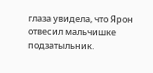глаза увидела, что Ярон отвесил мальчишке подзатыльник.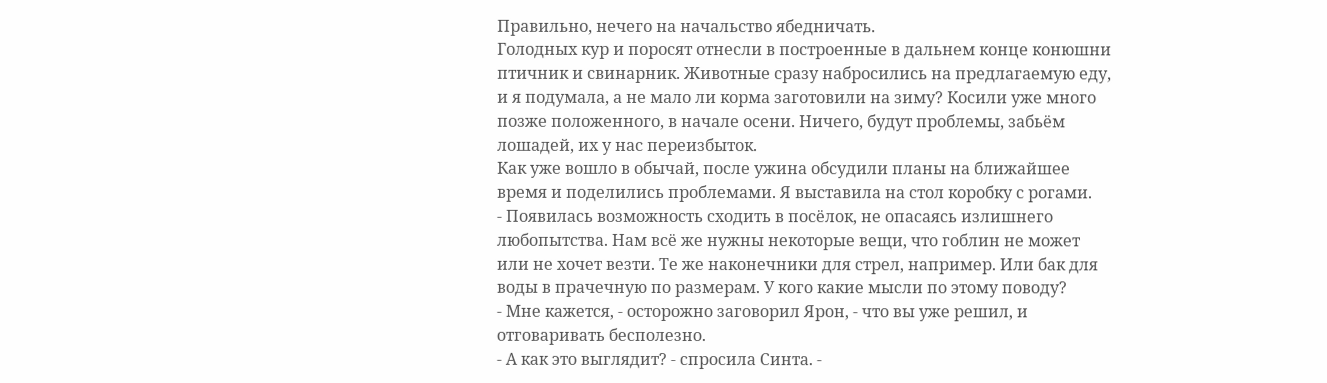Правильно, нечего на начальство ябедничать.
Голодных кур и поросят отнесли в построенные в дальнем конце конюшни птичник и свинарник. Животные сразу набросились на предлагаемую еду, и я подумала, а не мало ли корма заготовили на зиму? Косили уже много позже положенного, в начале осени. Ничего, будут проблемы, забьём лошадей, их у нас переизбыток.
Как уже вошло в обычай, после ужина обсудили планы на ближайшее время и поделились проблемами. Я выставила на стол коробку с рогами.
- Появилась возможность сходить в посёлок, не опасаясь излишнего любопытства. Нам всё же нужны некоторые вещи, что гоблин не может или не хочет везти. Те же наконечники для стрел, например. Или бак для воды в прачечную по размерам. У кого какие мысли по этому поводу?
- Мне кажется, - осторожно заговорил Ярон, - что вы уже решил, и отговаривать бесполезно.
- А как это выглядит? - спросила Синта. -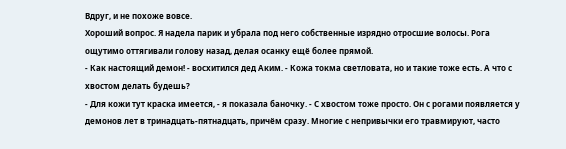Вдруг, и не похоже вовсе.
Хороший вопрос. Я надела парик и убрала под него собственные изрядно отросшие волосы. Рога ощутимо оттягивали голову назад, делая осанку ещё более прямой.
- Как настоящий демон! - восхитился дед Аким. - Кожа токма светловата, но и такие тоже есть. А что с хвостом делать будешь?
- Для кожи тут краска имеется, - я показала баночку. - С хвостом тоже просто. Он с рогами появляется у демонов лет в тринадцать-пятнадцать, причём сразу. Многие с непривычки его травмируют, часто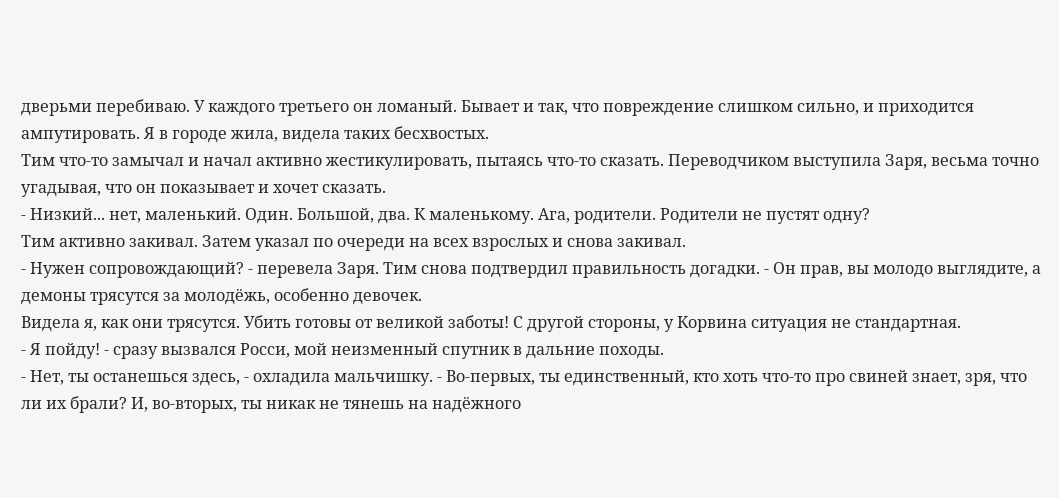дверьми перебиваю. У каждого третьего он ломаный. Бывает и так, что повреждение слишком сильно, и приходится ампутировать. Я в городе жила, видела таких бесхвостых.
Тим что-то замычал и начал активно жестикулировать, пытаясь что-то сказать. Переводчиком выступила Заря, весьма точно угадывая, что он показывает и хочет сказать.
- Низкий... нет, маленький. Один. Большой, два. К маленькому. Ага, родители. Родители не пустят одну?
Тим активно закивал. Затем указал по очереди на всех взрослых и снова закивал.
- Нужен сопровождающий? - перевела Заря. Тим снова подтвердил правильность догадки. - Он прав, вы молодо выглядите, а демоны трясутся за молодёжь, особенно девочек.
Видела я, как они трясутся. Убить готовы от великой заботы! С другой стороны, у Корвина ситуация не стандартная.
- Я пойду! - сразу вызвался Росси, мой неизменный спутник в дальние походы.
- Нет, ты останешься здесь, - охладила мальчишку. - Во-первых, ты единственный, кто хоть что-то про свиней знает, зря, что ли их брали? И, во-вторых, ты никак не тянешь на надёжного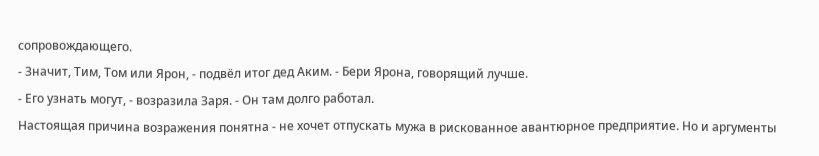сопровождающего.
- Значит, Тим, Том или Ярон, - подвёл итог дед Аким. - Бери Ярона, говорящий лучше.
- Его узнать могут, - возразила Заря. - Он там долго работал.
Настоящая причина возражения понятна - не хочет отпускать мужа в рискованное авантюрное предприятие. Но и аргументы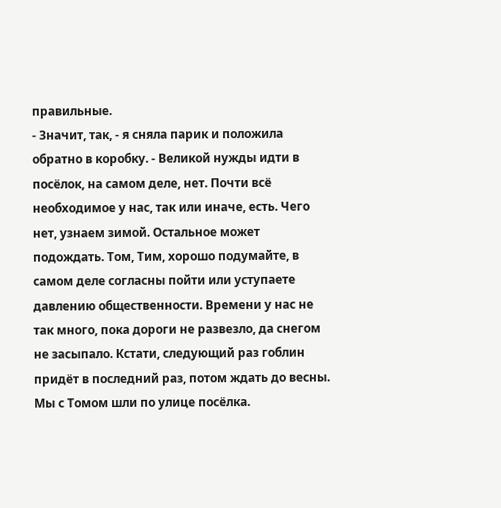правильные.
- Значит, так, - я сняла парик и положила обратно в коробку. - Великой нужды идти в посёлок, на самом деле, нет. Почти всё необходимое у нас, так или иначе, есть. Чего нет, узнаем зимой. Остальное может подождать. Том, Тим, хорошо подумайте, в самом деле согласны пойти или уступаете давлению общественности. Времени у нас не так много, пока дороги не развезло, да снегом не засыпало. Кстати, следующий раз гоблин придёт в последний раз, потом ждать до весны.
Мы с Томом шли по улице посёлка.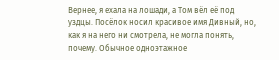Вернее, я ехала на лошади, а Том вёл её под уздцы. Посёлок носил красивое имя Дивный, но, как я на него ни смотрела, не могла понять, почему. Обычное одноэтажное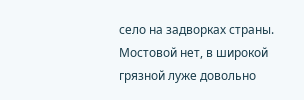село на задворках страны. Мостовой нет, в широкой грязной луже довольно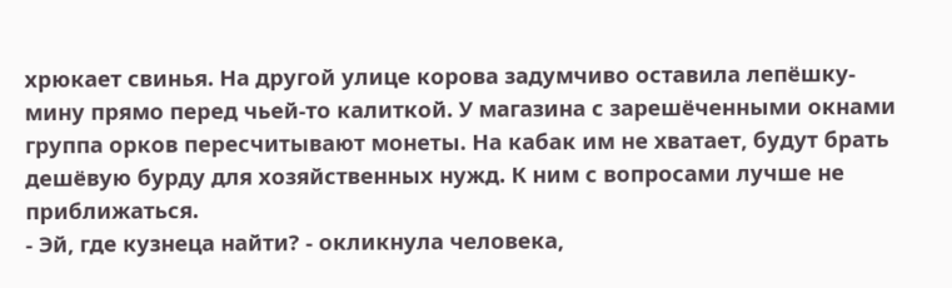хрюкает свинья. На другой улице корова задумчиво оставила лепёшку-мину прямо перед чьей-то калиткой. У магазина с зарешёченными окнами группа орков пересчитывают монеты. На кабак им не хватает, будут брать дешёвую бурду для хозяйственных нужд. К ним с вопросами лучше не приближаться.
- Эй, где кузнеца найти? - окликнула человека,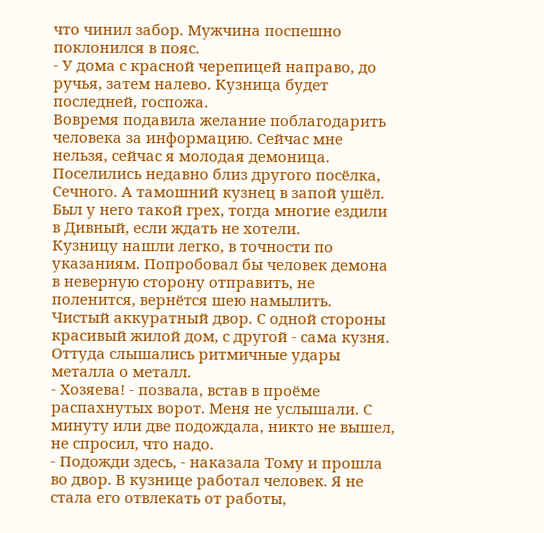что чинил забор. Мужчина поспешно поклонился в пояс.
- У дома с красной черепицей направо, до ручья, затем налево. Кузница будет последней, госпожа.
Вовремя подавила желание поблагодарить человека за информацию. Сейчас мне нельзя, сейчас я молодая демоница. Поселились недавно близ другого посёлка, Сечного. А тамошний кузнец в запой ушёл. Был у него такой грех, тогда многие ездили в Дивный, если ждать не хотели.
Кузницу нашли легко, в точности по указаниям. Попробовал бы человек демона в неверную сторону отправить, не поленится, вернётся шею намылить.
Чистый аккуратный двор. С одной стороны красивый жилой дом, с другой - сама кузня. Оттуда слышались ритмичные удары металла о металл.
- Хозяева! - позвала, встав в проёме распахнутых ворот. Меня не услышали. С минуту или две подождала, никто не вышел, не спросил, что надо.
- Подожди здесь, - наказала Тому и прошла во двор. В кузнице работал человек. Я не стала его отвлекать от работы,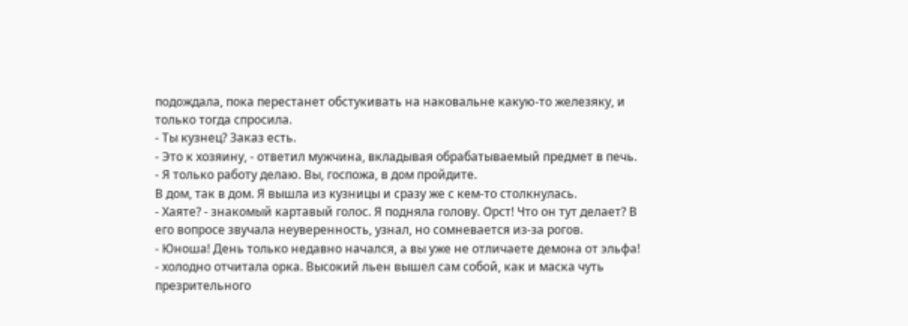подождала, пока перестанет обстукивать на наковальне какую-то железяку, и только тогда спросила.
- Ты кузнец? Заказ есть.
- Это к хозяину, - ответил мужчина, вкладывая обрабатываемый предмет в печь. - Я только работу делаю. Вы, госпожа, в дом пройдите.
В дом, так в дом. Я вышла из кузницы и сразу же с кем-то столкнулась.
- Хаяте? - знакомый картавый голос. Я подняла голову. Орст! Что он тут делает? В его вопросе звучала неуверенность, узнал, но сомневается из-за рогов.
- Юноша! День только недавно начался, а вы уже не отличаете демона от эльфа! - холодно отчитала орка. Высокий льен вышел сам собой, как и маска чуть презрительного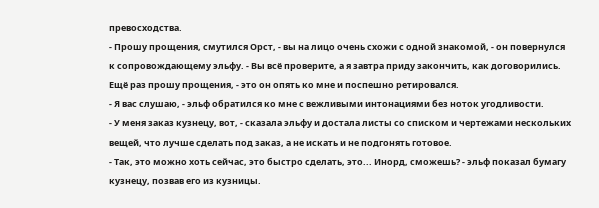превосходства.
- Прошу прощения, смутился Орст, - вы на лицо очень схожи с одной знакомой, - он повернулся к сопровождающему эльфу. - Вы всё проверите, а я завтра приду закончить, как договорились. Ещё раз прошу прощения, - это он опять ко мне и поспешно ретировался.
- Я вас слушаю, - эльф обратился ко мне с вежливыми интонациями без ноток угодливости.
- У меня заказ кузнецу, вот, - сказала эльфу и достала листы со списком и чертежами нескольких вещей, что лучше сделать под заказ, а не искать и не подгонять готовое.
- Так, это можно хоть сейчас, это быстро сделать, это... Инорд, сможешь? - эльф показал бумагу кузнецу, позвав его из кузницы.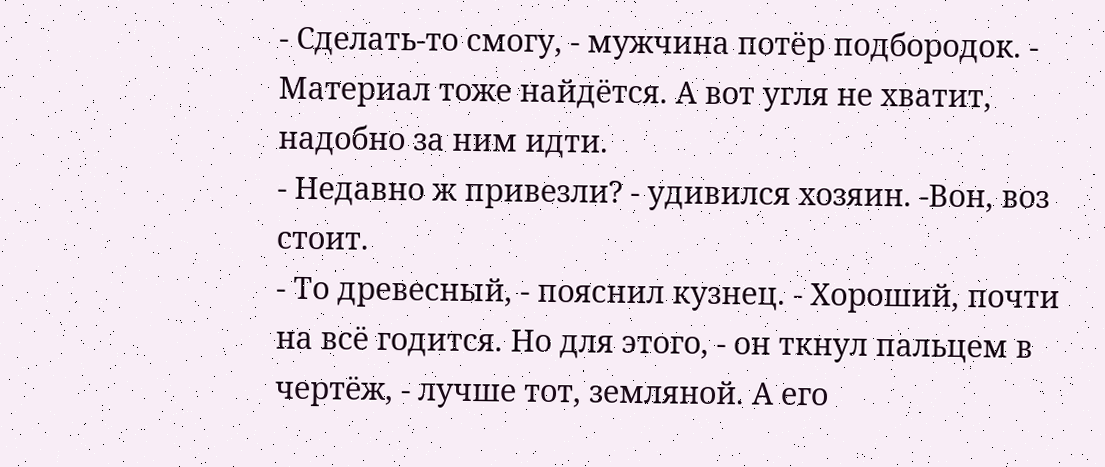- Сделать-то смогу, - мужчина потёр подбородок. - Материал тоже найдётся. А вот угля не хватит, надобно за ним идти.
- Недавно ж привезли? - удивился хозяин. -Вон, воз стоит.
- То древесный, - пояснил кузнец. - Хороший, почти на всё годится. Но для этого, - он ткнул пальцем в чертёж, - лучше тот, земляной. А его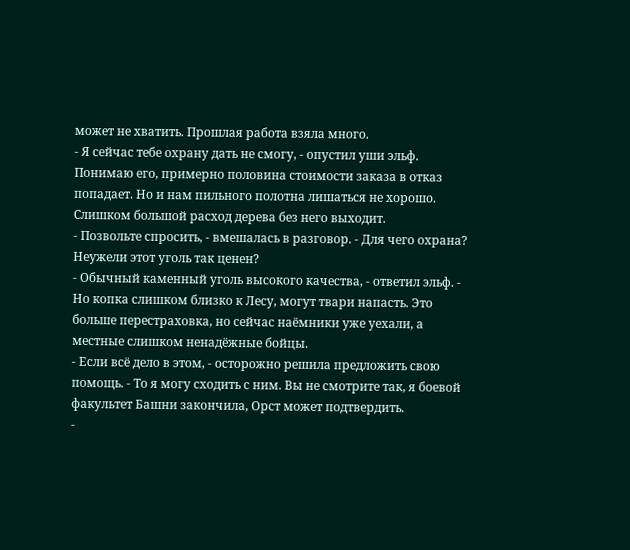может не хватить. Прошлая работа взяла много.
- Я сейчас тебе охрану дать не смогу, - опустил уши эльф. Понимаю его, примерно половина стоимости заказа в отказ попадает. Но и нам пильного полотна лишаться не хорошо. Слишком большой расход дерева без него выходит.
- Позвольте спросить, - вмешалась в разговор. - Для чего охрана? Неужели этот уголь так ценен?
- Обычный каменный уголь высокого качества, - ответил эльф. - Но копка слишком близко к Лесу, могут твари напасть. Это больше перестраховка, но сейчас наёмники уже уехали, а местные слишком ненадёжные бойцы.
- Если всё дело в этом, - осторожно решила предложить свою помощь. - То я могу сходить с ним. Вы не смотрите так, я боевой факультет Башни закончила, Орст может подтвердить.
-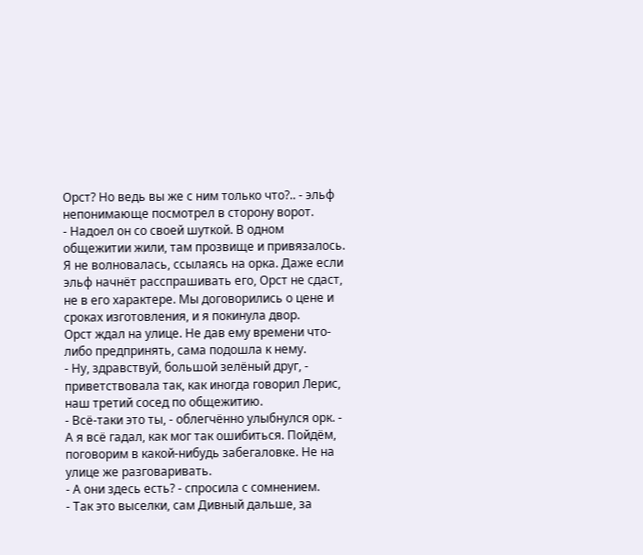Орст? Но ведь вы же с ним только что?.. - эльф непонимающе посмотрел в сторону ворот.
- Надоел он со своей шуткой. В одном общежитии жили, там прозвище и привязалось.
Я не волновалась, ссылаясь на орка. Даже если эльф начнёт расспрашивать его, Орст не сдаст, не в его характере. Мы договорились о цене и сроках изготовления, и я покинула двор.
Орст ждал на улице. Не дав ему времени что-либо предпринять, сама подошла к нему.
- Ну, здравствуй, большой зелёный друг, - приветствовала так, как иногда говорил Лерис, наш третий сосед по общежитию.
- Всё-таки это ты, - облегчённо улыбнулся орк. - А я всё гадал, как мог так ошибиться. Пойдём, поговорим в какой-нибудь забегаловке. Не на улице же разговаривать.
- А они здесь есть? - спросила с сомнением.
- Так это выселки, сам Дивный дальше, за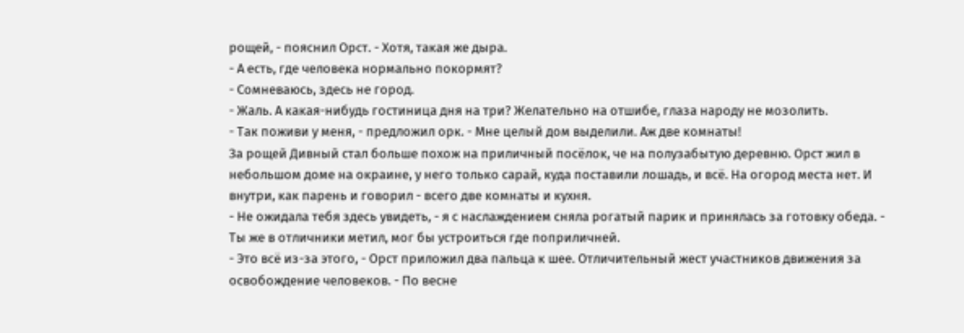рощей, - пояснил Орст. - Хотя, такая же дыра.
- А есть, где человека нормально покормят?
- Сомневаюсь, здесь не город.
- Жаль. А какая-нибудь гостиница дня на три? Желательно на отшибе, глаза народу не мозолить.
- Так поживи у меня, - предложил орк. - Мне целый дом выделили. Аж две комнаты!
За рощей Дивный стал больше похож на приличный посёлок, че на полузабытую деревню. Орст жил в небольшом доме на окраине, у него только сарай, куда поставили лошадь, и всё. На огород места нет. И внутри, как парень и говорил - всего две комнаты и кухня.
- Не ожидала тебя здесь увидеть, - я с наслаждением сняла рогатый парик и принялась за готовку обеда. - Ты же в отличники метил, мог бы устроиться где поприличней.
- Это всё из-за этого, - Орст приложил два пальца к шее. Отличительный жест участников движения за освобождение человеков. - По весне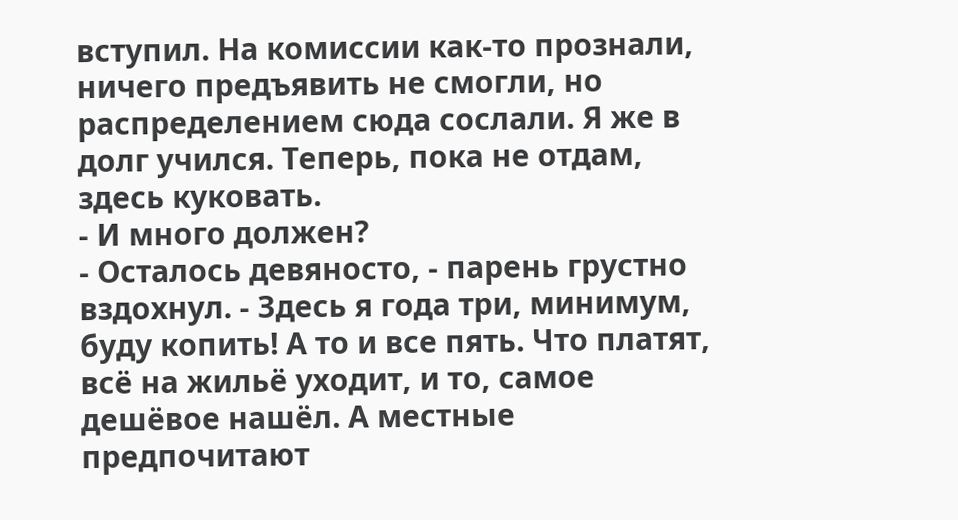вступил. На комиссии как-то прознали, ничего предъявить не смогли, но распределением сюда сослали. Я же в долг учился. Теперь, пока не отдам, здесь куковать.
- И много должен?
- Осталось девяносто, - парень грустно вздохнул. - Здесь я года три, минимум, буду копить! А то и все пять. Что платят, всё на жильё уходит, и то, самое дешёвое нашёл. А местные предпочитают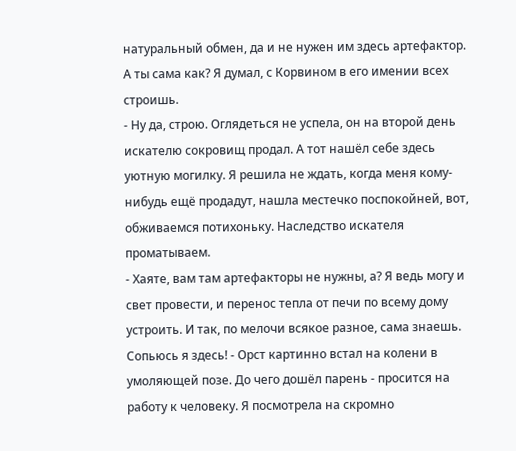натуральный обмен, да и не нужен им здесь артефактор. А ты сама как? Я думал, с Корвином в его имении всех строишь.
- Ну да, строю. Оглядеться не успела, он на второй день искателю сокровищ продал. А тот нашёл себе здесь уютную могилку. Я решила не ждать, когда меня кому-нибудь ещё продадут, нашла местечко поспокойней, вот, обживаемся потихоньку. Наследство искателя проматываем.
- Хаяте, вам там артефакторы не нужны, а? Я ведь могу и свет провести, и перенос тепла от печи по всему дому устроить. И так, по мелочи всякое разное, сама знаешь. Сопьюсь я здесь! - Орст картинно встал на колени в умоляющей позе. До чего дошёл парень - просится на работу к человеку. Я посмотрела на скромно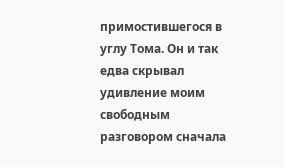примостившегося в углу Тома. Он и так едва скрывал удивление моим свободным разговором сначала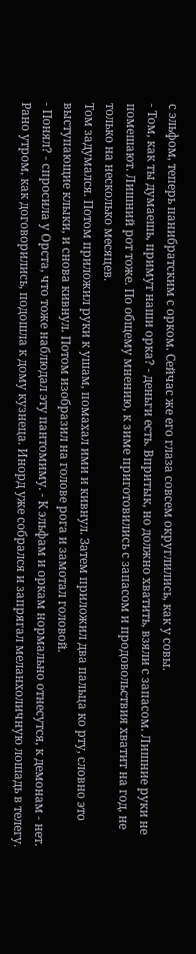с эльфом, теперь панибратским с орком. Сейчас же его глаза совсем округлились, как у совы.
- Том, как ты думаешь, примут наши орка? - деньги есть. Впритык, но должно хватить, взяли с запасом. Лишние руки не помешают. Лишний рот тоже. По общему мнению, к зиме приготовились с запасом и продовольствия хватит на год, не только на несколько месяцев.
Том задумался. Потом приложил руки к ушам, помахал ими и кивнул. Затем приложил два пальца ко рту, словно это выступающие клыки, и снова кивнул. Потом изобразил на голове рога и замотал головой.
- Понял? - спросила у Орста, что тоже наблюдал эту пантомиму. - К эльфам и оркам нормально отнесутся, к демонам - нет.
Рано утром, как договорились, подошла к дому кузнеца. Инорд уже собрался и запрягал меланхоличную лошадь в телегу.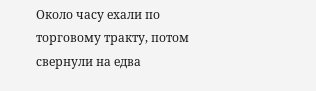Около часу ехали по торговому тракту, потом свернули на едва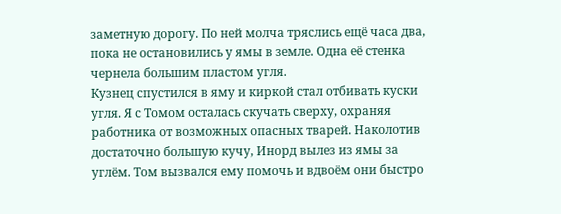заметную дорогу. По ней молча тряслись ещё часа два, пока не остановились у ямы в земле. Одна её стенка чернела большим пластом угля.
Кузнец спустился в яму и киркой стал отбивать куски угля. Я с Томом осталась скучать сверху, охраняя работника от возможных опасных тварей. Наколотив достаточно большую кучу, Инорд вылез из ямы за углём. Том вызвался ему помочь и вдвоём они быстро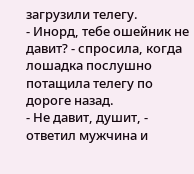загрузили телегу.
- Инорд, тебе ошейник не давит? - спросила, когда лошадка послушно потащила телегу по дороге назад.
- Не давит, душит, - ответил мужчина и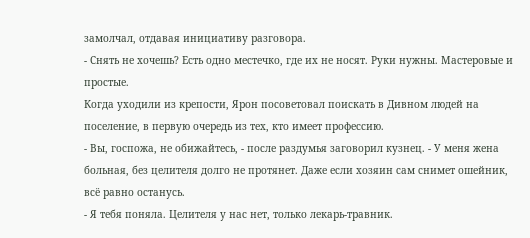замолчал, отдавая инициативу разговора.
- Снять не хочешь? Есть одно местечко, где их не носят. Руки нужны. Мастеровые и простые.
Когда уходили из крепости, Ярон посоветовал поискать в Дивном людей на поселение, в первую очередь из тех, кто имеет профессию.
- Вы, госпожа, не обижайтесь, - после раздумья заговорил кузнец. - У меня жена больная, без целителя долго не протянет. Даже если хозяин сам снимет ошейник, всё равно останусь.
- Я тебя поняла. Целителя у нас нет, только лекарь-травник.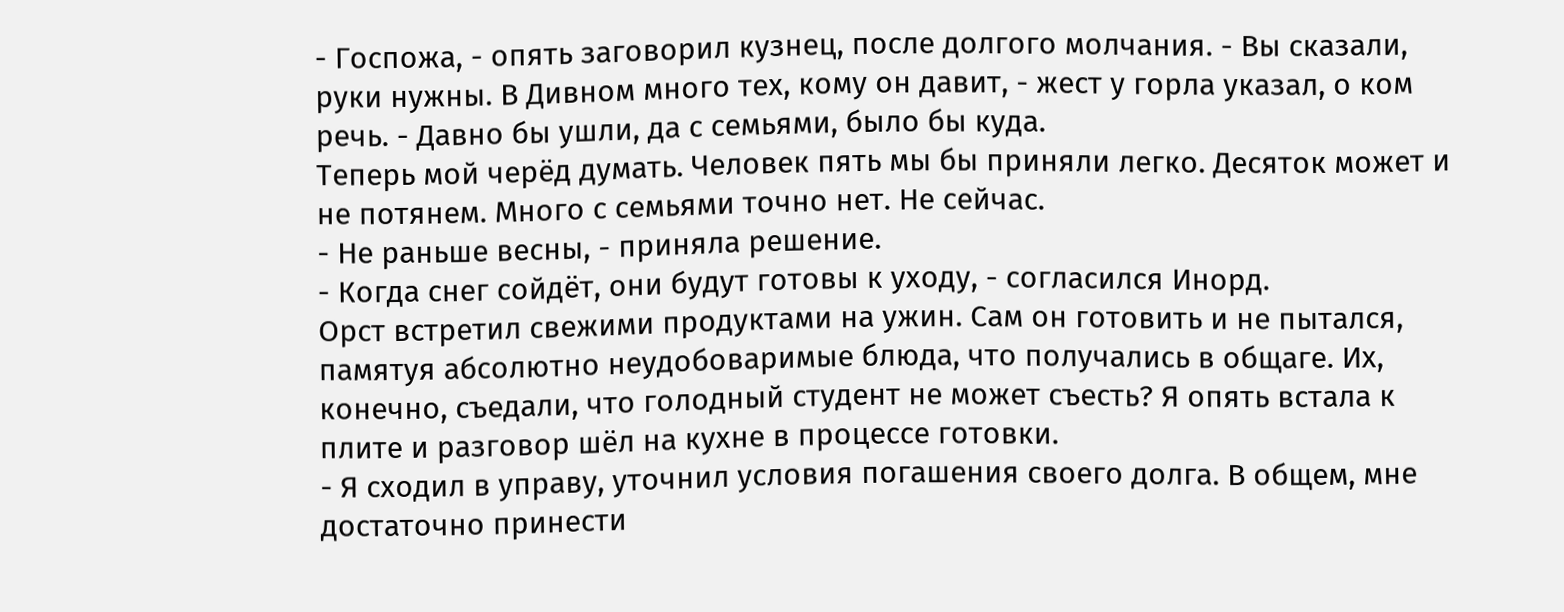- Госпожа, - опять заговорил кузнец, после долгого молчания. - Вы сказали, руки нужны. В Дивном много тех, кому он давит, - жест у горла указал, о ком речь. - Давно бы ушли, да с семьями, было бы куда.
Теперь мой черёд думать. Человек пять мы бы приняли легко. Десяток может и не потянем. Много с семьями точно нет. Не сейчас.
- Не раньше весны, - приняла решение.
- Когда снег сойдёт, они будут готовы к уходу, - согласился Инорд.
Орст встретил свежими продуктами на ужин. Сам он готовить и не пытался, памятуя абсолютно неудобоваримые блюда, что получались в общаге. Их, конечно, съедали, что голодный студент не может съесть? Я опять встала к плите и разговор шёл на кухне в процессе готовки.
- Я сходил в управу, уточнил условия погашения своего долга. В общем, мне достаточно принести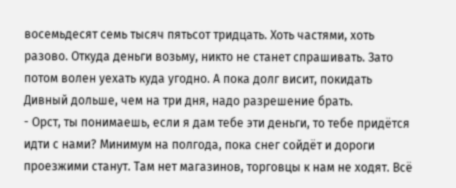восемьдесят семь тысяч пятьсот тридцать. Хоть частями, хоть разово. Откуда деньги возьму, никто не станет спрашивать. Зато потом волен уехать куда угодно. А пока долг висит, покидать Дивный дольше, чем на три дня, надо разрешение брать.
- Орст, ты понимаешь, если я дам тебе эти деньги, то тебе придётся идти с нами? Минимум на полгода, пока снег сойдёт и дороги проезжими станут. Там нет магазинов, торговцы к нам не ходят. Всё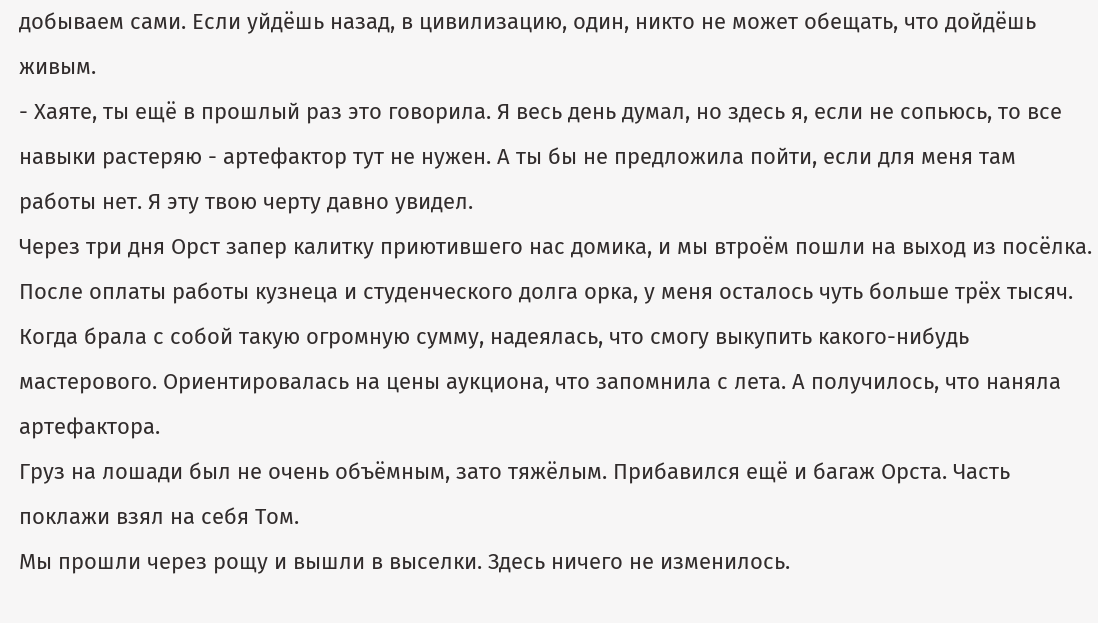добываем сами. Если уйдёшь назад, в цивилизацию, один, никто не может обещать, что дойдёшь живым.
- Хаяте, ты ещё в прошлый раз это говорила. Я весь день думал, но здесь я, если не сопьюсь, то все навыки растеряю - артефактор тут не нужен. А ты бы не предложила пойти, если для меня там работы нет. Я эту твою черту давно увидел.
Через три дня Орст запер калитку приютившего нас домика, и мы втроём пошли на выход из посёлка. После оплаты работы кузнеца и студенческого долга орка, у меня осталось чуть больше трёх тысяч. Когда брала с собой такую огромную сумму, надеялась, что смогу выкупить какого-нибудь мастерового. Ориентировалась на цены аукциона, что запомнила с лета. А получилось, что наняла артефактора.
Груз на лошади был не очень объёмным, зато тяжёлым. Прибавился ещё и багаж Орста. Часть поклажи взял на себя Том.
Мы прошли через рощу и вышли в выселки. Здесь ничего не изменилось.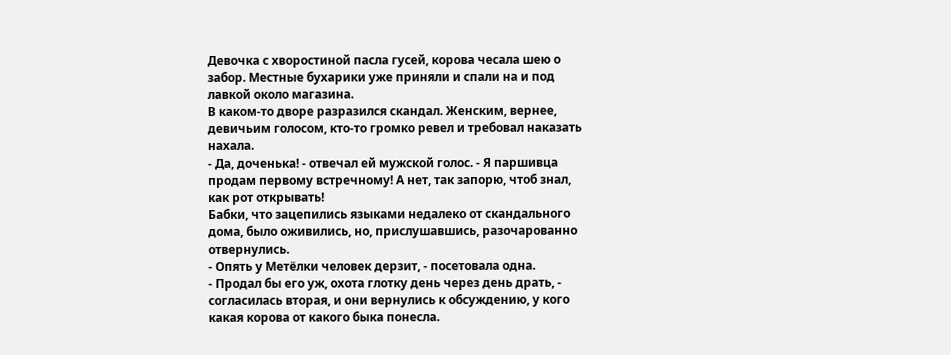Девочка с хворостиной пасла гусей, корова чесала шею о забор. Местные бухарики уже приняли и спали на и под лавкой около магазина.
В каком-то дворе разразился скандал. Женским, вернее, девичьим голосом, кто-то громко ревел и требовал наказать нахала.
- Да, доченька! - отвечал ей мужской голос. - Я паршивца продам первому встречному! А нет, так запорю, чтоб знал, как рот открывать!
Бабки, что зацепились языками недалеко от скандального дома, было оживились, но, прислушавшись, разочарованно отвернулись.
- Опять у Метёлки человек дерзит, - посетовала одна.
- Продал бы его уж, охота глотку день через день драть, - согласилась вторая, и они вернулись к обсуждению, у кого какая корова от какого быка понесла.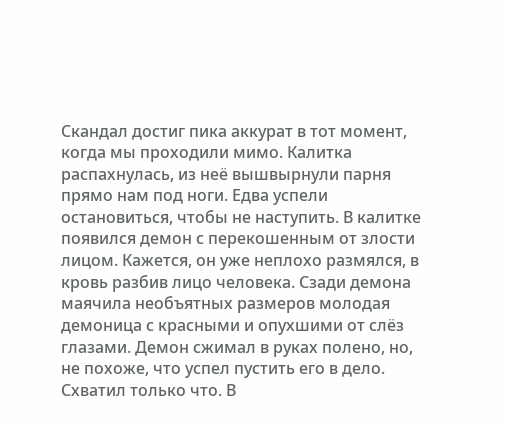Скандал достиг пика аккурат в тот момент, когда мы проходили мимо. Калитка распахнулась, из неё вышвырнули парня прямо нам под ноги. Едва успели остановиться, чтобы не наступить. В калитке появился демон с перекошенным от злости лицом. Кажется, он уже неплохо размялся, в кровь разбив лицо человека. Сзади демона маячила необъятных размеров молодая демоница с красными и опухшими от слёз глазами. Демон сжимал в руках полено, но, не похоже, что успел пустить его в дело. Схватил только что. В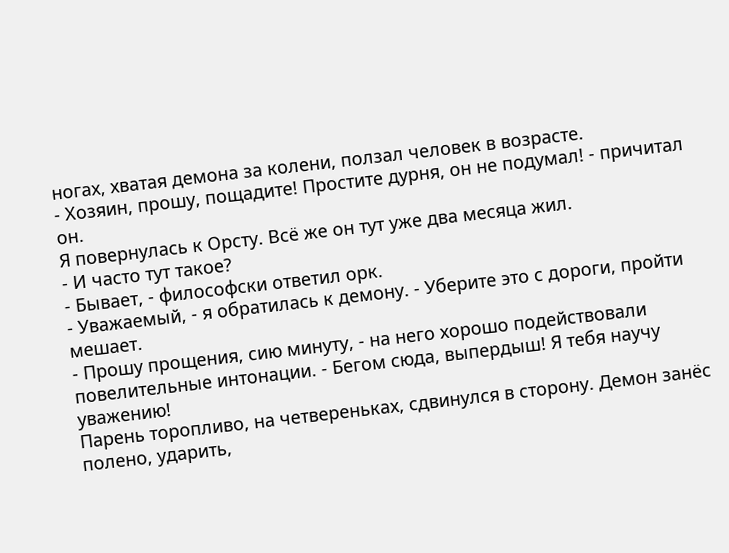ногах, хватая демона за колени, ползал человек в возрасте.
- Хозяин, прошу, пощадите! Простите дурня, он не подумал! - причитал он.
Я повернулась к Орсту. Всё же он тут уже два месяца жил.
- И часто тут такое?
- Бывает, - философски ответил орк.
- Уважаемый, - я обратилась к демону. - Уберите это с дороги, пройти мешает.
- Прошу прощения, сию минуту, - на него хорошо подействовали повелительные интонации. - Бегом сюда, выпердыш! Я тебя научу уважению!
Парень торопливо, на четвереньках, сдвинулся в сторону. Демон занёс полено, ударить,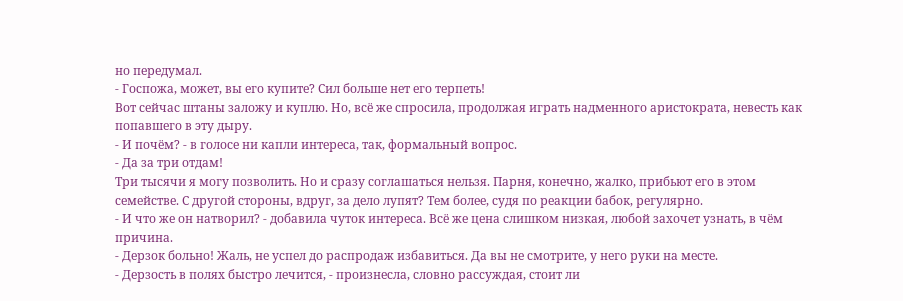но передумал.
- Госпожа, может, вы его купите? Сил больше нет его терпеть!
Вот сейчас штаны заложу и куплю. Но, всё же спросила, продолжая играть надменного аристократа, невесть как попавшего в эту дыру.
- И почём? - в голосе ни капли интереса, так, формальный вопрос.
- Да за три отдам!
Три тысячи я могу позволить. Но и сразу соглашаться нельзя. Парня, конечно, жалко, прибьют его в этом семействе. С другой стороны, вдруг, за дело лупят? Тем более, судя по реакции бабок, регулярно.
- И что же он натворил? - добавила чуток интереса. Всё же цена слишком низкая, любой захочет узнать, в чём причина.
- Дерзок больно! Жаль, не успел до распродаж избавиться. Да вы не смотрите, у него руки на месте.
- Дерзость в полях быстро лечится, - произнесла, словно рассуждая, стоит ли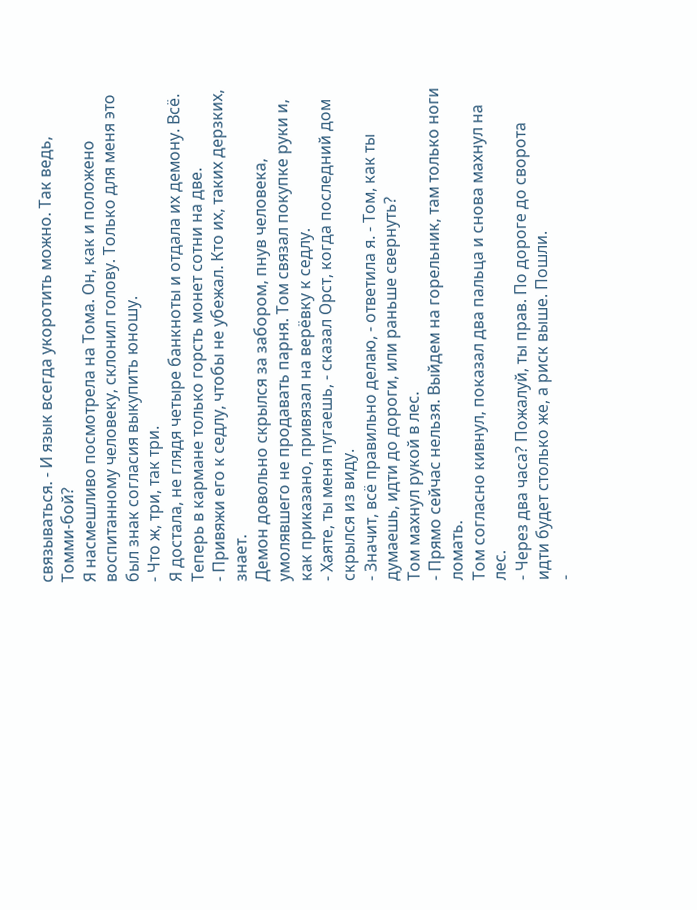связываться. - И язык всегда укоротить можно. Так ведь, Томми-бой?
Я насмешливо посмотрела на Тома. Он, как и положено воспитанному человеку, склонил голову. Только для меня это был знак согласия выкупить юношу.
- Что ж, три, так три.
Я достала, не глядя четыре банкноты и отдала их демону. Всё. Теперь в кармане только горсть монет сотни на две.
- Привяжи его к седлу, чтобы не убежал. Кто их, таких дерзких, знает.
Демон довольно скрылся за забором, пнув человека, умолявшего не продавать парня. Том связал покупке руки и, как приказано, привязал на верёвку к седлу.
- Хаяте, ты меня пугаешь, - сказал Орст, когда последний дом скрылся из виду.
- Значит, всё правильно делаю, - ответила я. - Том, как ты думаешь, идти до дороги, или раньше свернуть?
Том махнул рукой в лес.
- Прямо сейчас нельзя. Выйдем на горельник, там только ноги ломать.
Том согласно кивнул, показал два пальца и снова махнул на лес.
- Через два часа? Пожалуй, ты прав. По дороге до сворота идти будет столько же, а риск выше. Пошли.
-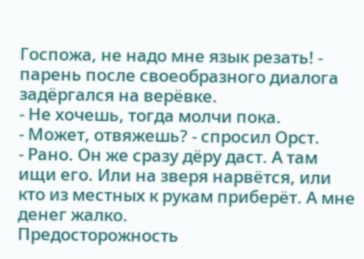Госпожа, не надо мне язык резать! - парень после своеобразного диалога задёргался на верёвке.
- Не хочешь, тогда молчи пока.
- Может, отвяжешь? - спросил Орст.
- Рано. Он же сразу дёру даст. А там ищи его. Или на зверя нарвётся, или кто из местных к рукам приберёт. А мне денег жалко.
Предосторожность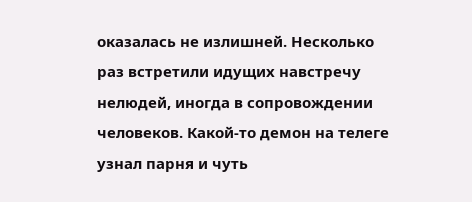оказалась не излишней. Несколько раз встретили идущих навстречу нелюдей, иногда в сопровождении человеков. Какой-то демон на телеге узнал парня и чуть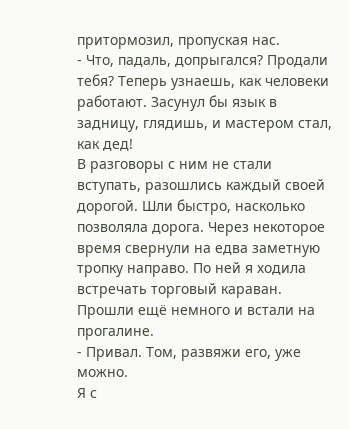притормозил, пропуская нас.
- Что, падаль, допрыгался? Продали тебя? Теперь узнаешь, как человеки работают. Засунул бы язык в задницу, глядишь, и мастером стал, как дед!
В разговоры с ним не стали вступать, разошлись каждый своей дорогой. Шли быстро, насколько позволяла дорога. Через некоторое время свернули на едва заметную тропку направо. По ней я ходила встречать торговый караван. Прошли ещё немного и встали на прогалине.
- Привал. Том, развяжи его, уже можно.
Я с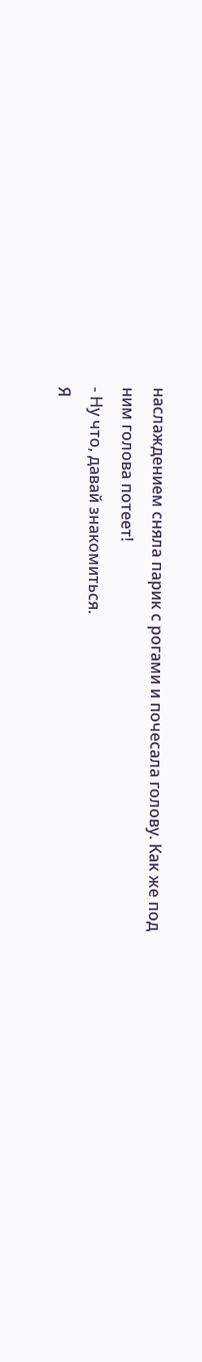наслаждением сняла парик с рогами и почесала голову. Как же под ним голова потеет!
- Ну что, давай знакомиться.
Я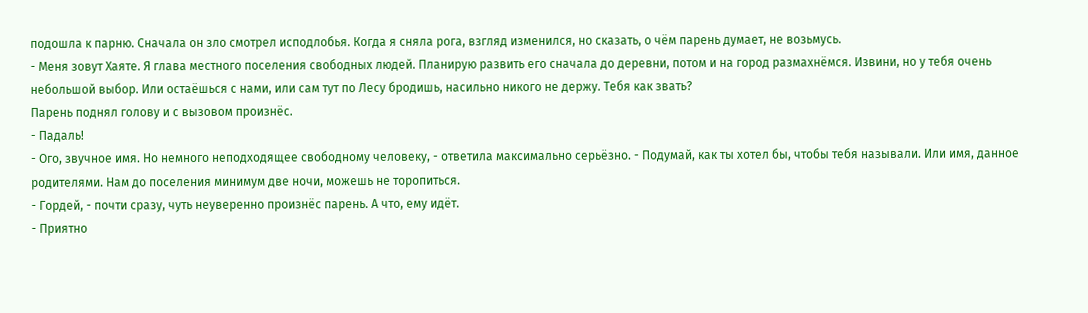подошла к парню. Сначала он зло смотрел исподлобья. Когда я сняла рога, взгляд изменился, но сказать, о чём парень думает, не возьмусь.
- Меня зовут Хаяте. Я глава местного поселения свободных людей. Планирую развить его сначала до деревни, потом и на город размахнёмся. Извини, но у тебя очень небольшой выбор. Или остаёшься с нами, или сам тут по Лесу бродишь, насильно никого не держу. Тебя как звать?
Парень поднял голову и с вызовом произнёс.
- Падаль!
- Ого, звучное имя. Но немного неподходящее свободному человеку, - ответила максимально серьёзно. - Подумай, как ты хотел бы, чтобы тебя называли. Или имя, данное родителями. Нам до поселения минимум две ночи, можешь не торопиться.
- Гордей, - почти сразу, чуть неуверенно произнёс парень. А что, ему идёт.
- Приятно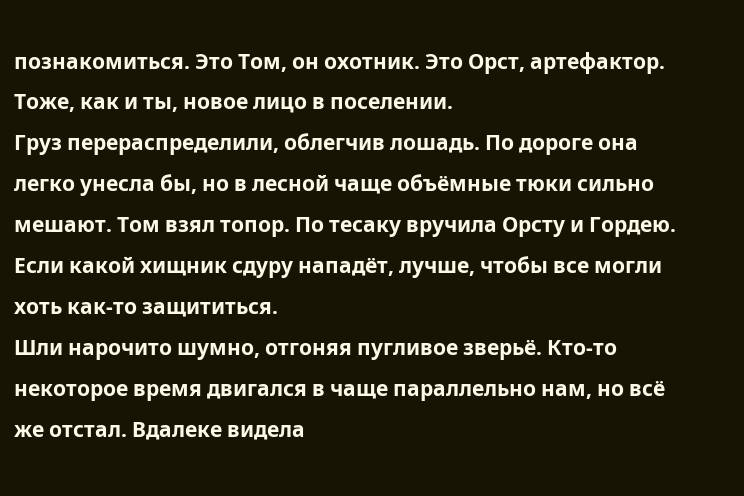познакомиться. Это Том, он охотник. Это Орст, артефактор. Тоже, как и ты, новое лицо в поселении.
Груз перераспределили, облегчив лошадь. По дороге она легко унесла бы, но в лесной чаще объёмные тюки сильно мешают. Том взял топор. По тесаку вручила Орсту и Гордею. Если какой хищник сдуру нападёт, лучше, чтобы все могли хоть как-то защититься.
Шли нарочито шумно, отгоняя пугливое зверьё. Кто-то некоторое время двигался в чаще параллельно нам, но всё же отстал. Вдалеке видела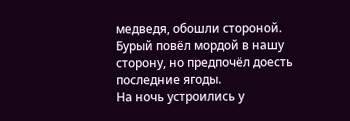медведя, обошли стороной. Бурый повёл мордой в нашу сторону, но предпочёл доесть последние ягоды.
На ночь устроились у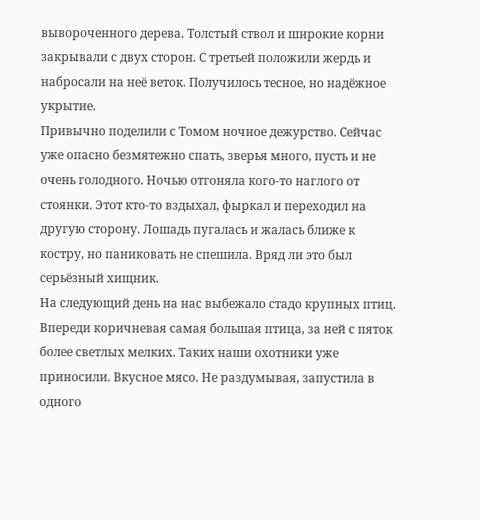вывороченного дерева. Толстый ствол и широкие корни закрывали с двух сторон. С третьей положили жердь и набросали на неё веток. Получилось тесное, но надёжное укрытие.
Привычно поделили с Томом ночное дежурство. Сейчас уже опасно безмятежно спать, зверья много, пусть и не очень голодного. Ночью отгоняла кого-то наглого от стоянки. Этот кто-то вздыхал, фыркал и переходил на другую сторону. Лошадь пугалась и жалась ближе к костру, но паниковать не спешила. Вряд ли это был серьёзный хищник.
На следующий день на нас выбежало стадо крупных птиц. Впереди коричневая самая большая птица, за ней с пяток более светлых мелких. Таких наши охотники уже приносили. Вкусное мясо. Не раздумывая, запустила в одного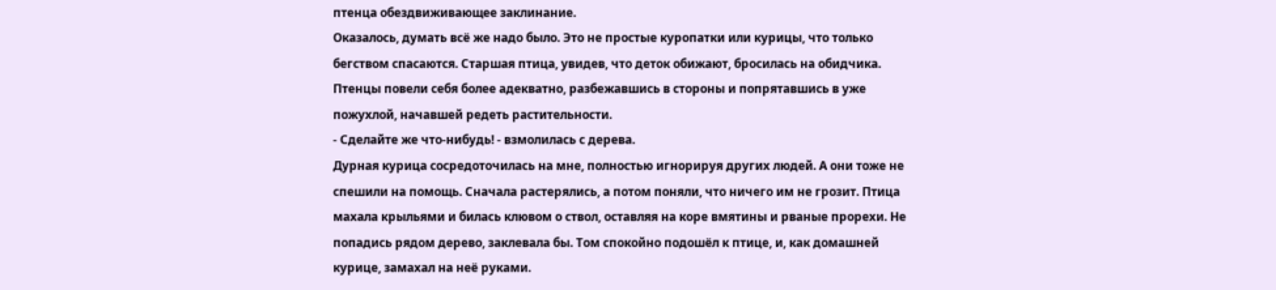птенца обездвиживающее заклинание.
Оказалось, думать всё же надо было. Это не простые куропатки или курицы, что только бегством спасаются. Старшая птица, увидев, что деток обижают, бросилась на обидчика. Птенцы повели себя более адекватно, разбежавшись в стороны и попрятавшись в уже пожухлой, начавшей редеть растительности.
- Сделайте же что-нибудь! - взмолилась с дерева.
Дурная курица сосредоточилась на мне, полностью игнорируя других людей. А они тоже не спешили на помощь. Сначала растерялись, а потом поняли, что ничего им не грозит. Птица махала крыльями и билась клювом о ствол, оставляя на коре вмятины и рваные прорехи. Не попадись рядом дерево, заклевала бы. Том спокойно подошёл к птице, и, как домашней курице, замахал на неё руками.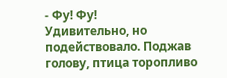- Фу! Фу!
Удивительно, но подействовало. Поджав голову, птица торопливо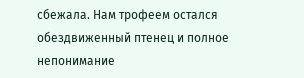сбежала. Нам трофеем остался обездвиженный птенец и полное непонимание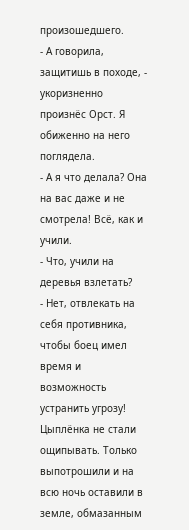произошедшего.
- А говорила, защитишь в походе, - укоризненно произнёс Орст. Я обиженно на него поглядела.
- А я что делала? Она на вас даже и не смотрела! Всё, как и учили.
- Что, учили на деревья взлетать?
- Нет, отвлекать на себя противника, чтобы боец имел время и возможность устранить угрозу!
Цыплёнка не стали ощипывать. Только выпотрошили и на всю ночь оставили в земле, обмазанным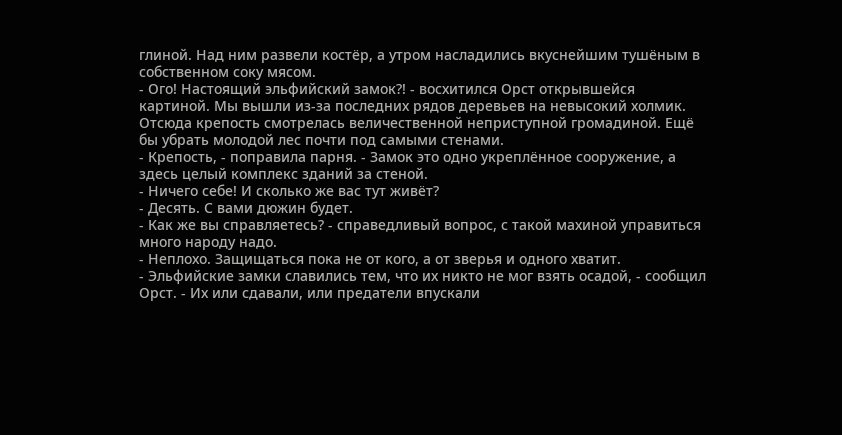глиной. Над ним развели костёр, а утром насладились вкуснейшим тушёным в собственном соку мясом.
- Ого! Настоящий эльфийский замок?! - восхитился Орст открывшейся картиной. Мы вышли из-за последних рядов деревьев на невысокий холмик. Отсюда крепость смотрелась величественной неприступной громадиной. Ещё бы убрать молодой лес почти под самыми стенами.
- Крепость, - поправила парня. - Замок это одно укреплённое сооружение, а здесь целый комплекс зданий за стеной.
- Ничего себе! И сколько же вас тут живёт?
- Десять. С вами дюжин будет.
- Как же вы справляетесь? - справедливый вопрос, с такой махиной управиться много народу надо.
- Неплохо. Защищаться пока не от кого, а от зверья и одного хватит.
- Эльфийские замки славились тем, что их никто не мог взять осадой, - сообщил Орст. - Их или сдавали, или предатели впускали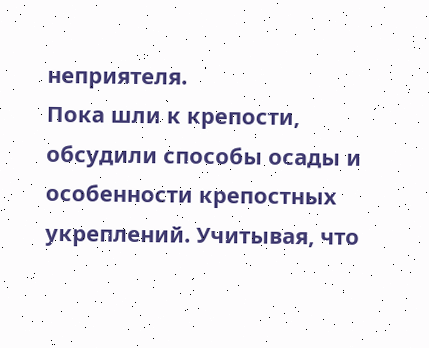неприятеля.
Пока шли к крепости, обсудили способы осады и особенности крепостных укреплений. Учитывая, что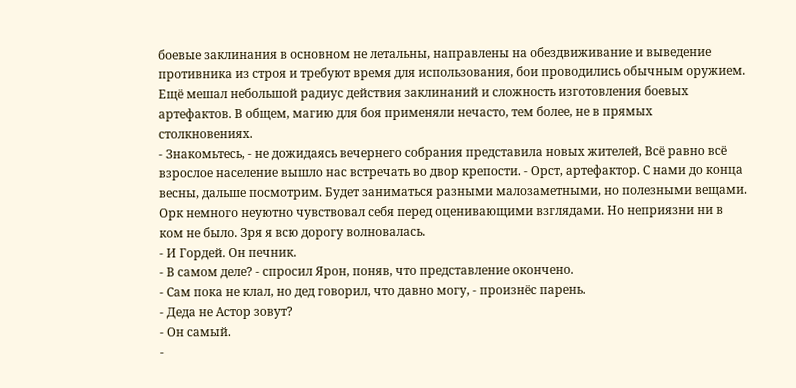боевые заклинания в основном не летальны, направлены на обездвиживание и выведение противника из строя и требуют время для использования, бои проводились обычным оружием. Ещё мешал небольшой радиус действия заклинаний и сложность изготовления боевых артефактов. В общем, магию для боя применяли нечасто, тем более, не в прямых столкновениях.
- Знакомьтесь, - не дожидаясь вечернего собрания представила новых жителей, Всё равно всё взрослое население вышло нас встречать во двор крепости. - Орст, артефактор. С нами до конца весны, дальше посмотрим. Будет заниматься разными малозаметными, но полезными вещами.
Орк немного неуютно чувствовал себя перед оценивающими взглядами. Но неприязни ни в ком не было. Зря я всю дорогу волновалась.
- И Гордей. Он печник.
- В самом деле? - спросил Ярон, поняв, что представление окончено.
- Сам пока не клал, но дед говорил, что давно могу, - произнёс парень.
- Деда не Астор зовут?
- Он самый.
-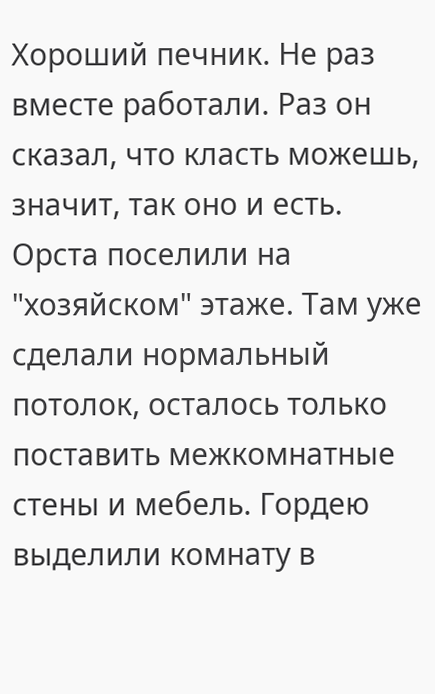Хороший печник. Не раз вместе работали. Раз он сказал, что класть можешь, значит, так оно и есть.
Орста поселили на "хозяйском" этаже. Там уже сделали нормальный потолок, осталось только поставить межкомнатные стены и мебель. Гордею выделили комнату в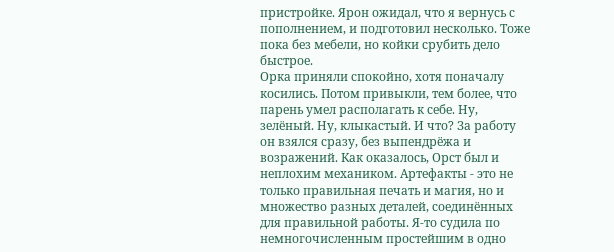пристройке. Ярон ожидал, что я вернусь с пополнением, и подготовил несколько. Тоже пока без мебели, но койки срубить дело быстрое.
Орка приняли спокойно, хотя поначалу косились. Потом привыкли, тем более, что парень умел располагать к себе. Ну, зелёный. Ну, клыкастый. И что? За работу он взялся сразу, без выпендрёжа и возражений. Как оказалось, Орст был и неплохим механиком. Артефакты - это не только правильная печать и магия, но и множество разных деталей, соединённых для правильной работы. Я-то судила по немногочисленным простейшим в одно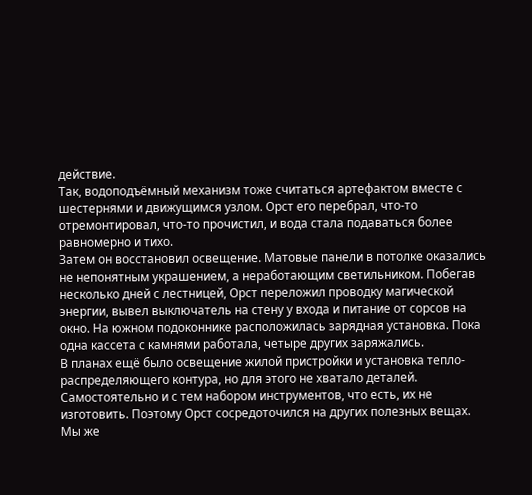действие.
Так, водоподъёмный механизм тоже считаться артефактом вместе с шестернями и движущимся узлом. Орст его перебрал, что-то отремонтировал, что-то прочистил, и вода стала подаваться более равномерно и тихо.
Затем он восстановил освещение. Матовые панели в потолке оказались не непонятным украшением, а неработающим светильником. Побегав несколько дней с лестницей, Орст переложил проводку магической энергии, вывел выключатель на стену у входа и питание от сорсов на окно. На южном подоконнике расположилась зарядная установка. Пока одна кассета с камнями работала, четыре других заряжались.
В планах ещё было освещение жилой пристройки и установка тепло-распределяющего контура, но для этого не хватало деталей. Самостоятельно и с тем набором инструментов, что есть, их не изготовить. Поэтому Орст сосредоточился на других полезных вещах.
Мы же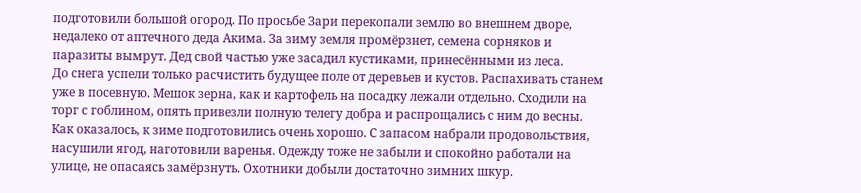подготовили большой огород. По просьбе Зари перекопали землю во внешнем дворе, недалеко от аптечного деда Акима. За зиму земля промёрзнет, семена сорняков и паразиты вымрут. Дед свой частью уже засадил кустиками, принесёнными из леса.
До снега успели только расчистить будущее поле от деревьев и кустов. Распахивать станем уже в посевную. Мешок зерна, как и картофель на посадку лежали отдельно. Сходили на торг с гоблином, опять привезли полную телегу добра и распрощались с ним до весны.
Как оказалось, к зиме подготовились очень хорошо. С запасом набрали продовольствия, насушили ягод, наготовили варенья. Одежду тоже не забыли и спокойно работали на улице, не опасаясь замёрзнуть. Охотники добыли достаточно зимних шкур.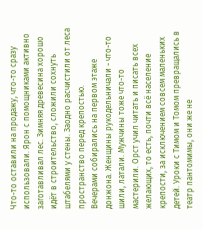Что-то оставили на продажу, что-то сразу использовали. Ярон с помощниками активно заготавливал лес. Зимняя древесина хорошо идёт в строительство, сложили сохнуть штабелями у стены. Заодно расчистили от леса пространство перед крепостью.
Вечерами собирались на первом этаже донжона. Женщины рукодельничали - что-то шили, латали. Мужчины тоже что-то мастерили. Орст учил читать и писать всех желающих, то есть, почти всё население крепости, за исключением совсем маленьких детей. Уроки с Тимом и Томом превращались в театр пантомимы, они же не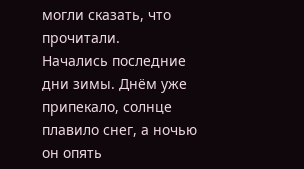могли сказать, что прочитали.
Начались последние дни зимы. Днём уже припекало, солнце плавило снег, а ночью он опять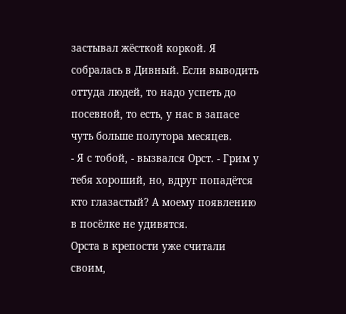застывал жёсткой коркой. Я собралась в Дивный. Если выводить оттуда людей, то надо успеть до посевной, то есть, у нас в запасе чуть больше полутора месяцев.
- Я с тобой, - вызвался Орст. - Грим у тебя хороший, но, вдруг попадётся кто глазастый? А моему появлению в посёлке не удивятся.
Орста в крепости уже считали своим,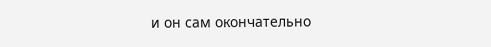и он сам окончательно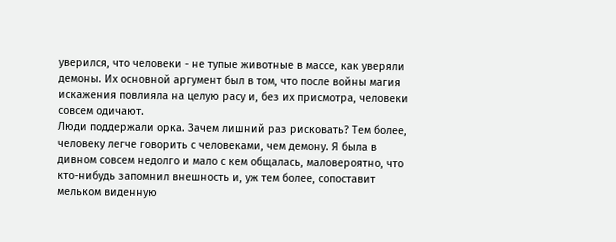уверился, что человеки - не тупые животные в массе, как уверяли демоны. Их основной аргумент был в том, что после войны магия искажения повлияла на целую расу и, без их присмотра, человеки совсем одичают.
Люди поддержали орка. Зачем лишний раз рисковать? Тем более, человеку легче говорить с человеками, чем демону. Я была в дивном совсем недолго и мало с кем общалась, маловероятно, что кто-нибудь запомнил внешность и, уж тем более, сопоставит мельком виденную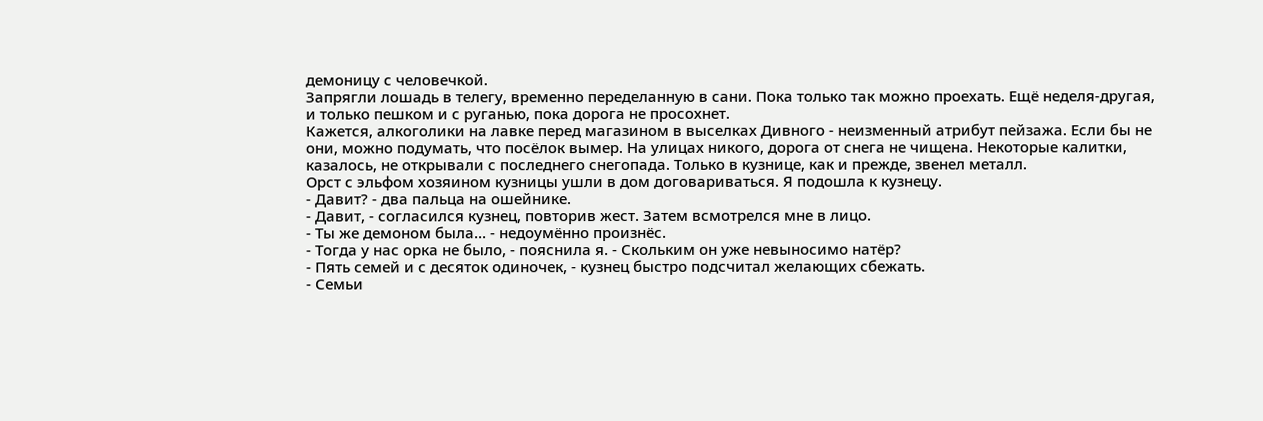демоницу с человечкой.
Запрягли лошадь в телегу, временно переделанную в сани. Пока только так можно проехать. Ещё неделя-другая, и только пешком и с руганью, пока дорога не просохнет.
Кажется, алкоголики на лавке перед магазином в выселках Дивного - неизменный атрибут пейзажа. Если бы не они, можно подумать, что посёлок вымер. На улицах никого, дорога от снега не чищена. Некоторые калитки, казалось, не открывали с последнего снегопада. Только в кузнице, как и прежде, звенел металл.
Орст с эльфом хозяином кузницы ушли в дом договариваться. Я подошла к кузнецу.
- Давит? - два пальца на ошейнике.
- Давит, - согласился кузнец, повторив жест. Затем всмотрелся мне в лицо.
- Ты же демоном была... - недоумённо произнёс.
- Тогда у нас орка не было, - пояснила я. - Скольким он уже невыносимо натёр?
- Пять семей и с десяток одиночек, - кузнец быстро подсчитал желающих сбежать.
- Семьи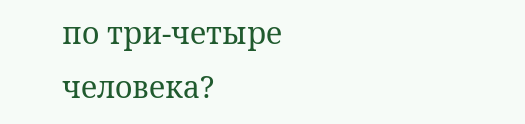по три-четыре человека?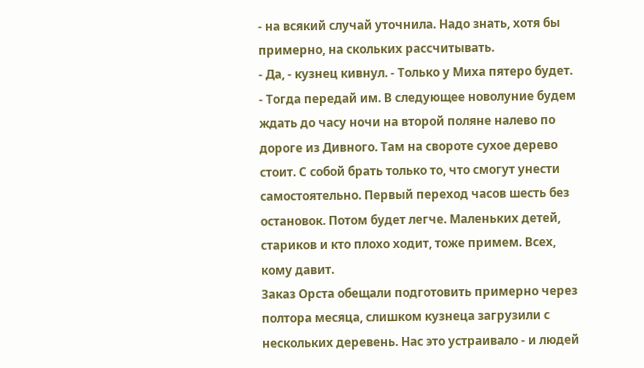- на всякий случай уточнила. Надо знать, хотя бы примерно, на скольких рассчитывать.
- Да, - кузнец кивнул. - Только у Миха пятеро будет.
- Тогда передай им. В следующее новолуние будем ждать до часу ночи на второй поляне налево по дороге из Дивного. Там на свороте сухое дерево стоит. С собой брать только то, что смогут унести самостоятельно. Первый переход часов шесть без остановок. Потом будет легче. Маленьких детей, стариков и кто плохо ходит, тоже примем. Всех, кому давит.
Заказ Орста обещали подготовить примерно через полтора месяца, слишком кузнеца загрузили с нескольких деревень. Нас это устраивало - и людей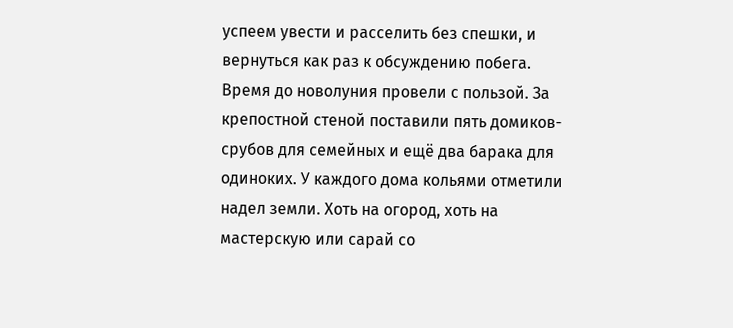успеем увести и расселить без спешки, и вернуться как раз к обсуждению побега.
Время до новолуния провели с пользой. За крепостной стеной поставили пять домиков-срубов для семейных и ещё два барака для одиноких. У каждого дома кольями отметили надел земли. Хоть на огород, хоть на мастерскую или сарай со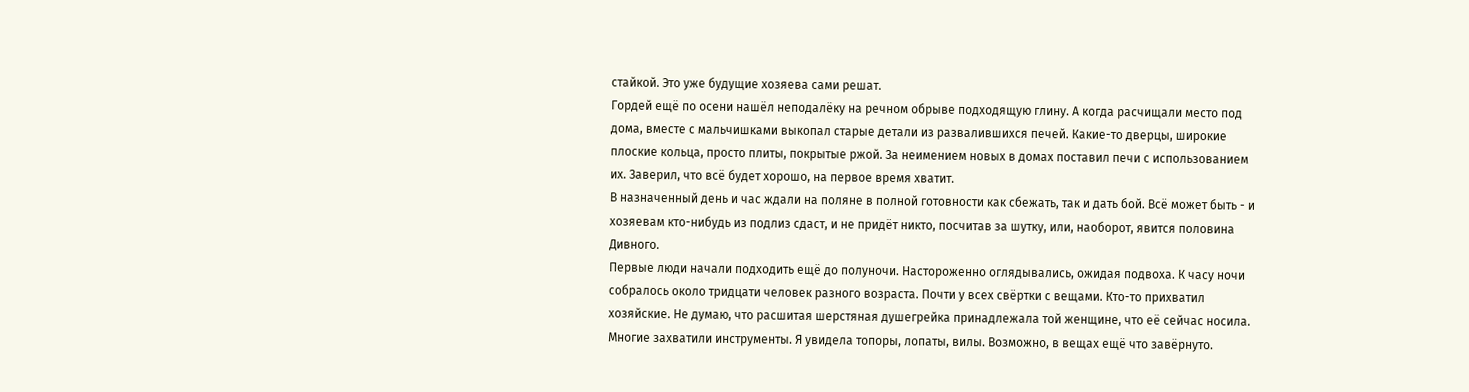стайкой. Это уже будущие хозяева сами решат.
Гордей ещё по осени нашёл неподалёку на речном обрыве подходящую глину. А когда расчищали место под дома, вместе с мальчишками выкопал старые детали из развалившихся печей. Какие-то дверцы, широкие плоские кольца, просто плиты, покрытые ржой. За неимением новых в домах поставил печи с использованием их. Заверил, что всё будет хорошо, на первое время хватит.
В назначенный день и час ждали на поляне в полной готовности как сбежать, так и дать бой. Всё может быть - и хозяевам кто-нибудь из подлиз сдаст, и не придёт никто, посчитав за шутку, или, наоборот, явится половина Дивного.
Первые люди начали подходить ещё до полуночи. Настороженно оглядывались, ожидая подвоха. К часу ночи собралось около тридцати человек разного возраста. Почти у всех свёртки с вещами. Кто-то прихватил хозяйские. Не думаю, что расшитая шерстяная душегрейка принадлежала той женщине, что её сейчас носила. Многие захватили инструменты. Я увидела топоры, лопаты, вилы. Возможно, в вещах ещё что завёрнуто.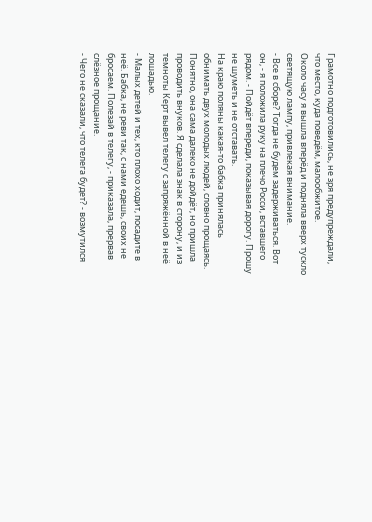Грамотно подготовились, не зря предупреждали, что место, куда поведём, малообжитое.
Около часу я вышла вперёд и подняла вверх тускло светящую лампу, привлекая внимание.
- Все в сборе? Тогда не будем задерживаться. Вот он, - я положила руку на плечо Росси, вставшего рядом. - Пойдёт впереди, показывая дорогу. Прошу не шуметь и не отставать.
На краю поляны какая-то бабка принялась обнимать двух молодых людей, словно прощаясь. Понятно, она сама далеко не дойдёт, но пришла проводить внуков. Я сделала знак в сторону, и из темноты Керт вывел телегу с запряжённой в неё лошадью.
- Малых детей и тех, кто плохо ходит, посадите в неё. Бабка, не реви так, с нами едешь, своих не бросаем. Полезай в телегу, - приказала, прервав слёзное прощание.
- Чего не сказали, что телега будет? - возмутился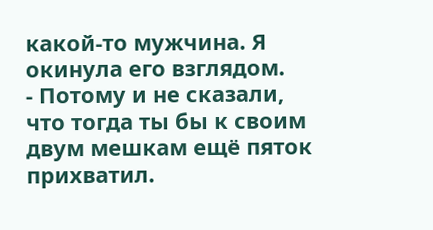какой-то мужчина. Я окинула его взглядом.
- Потому и не сказали, что тогда ты бы к своим двум мешкам ещё пяток прихватил.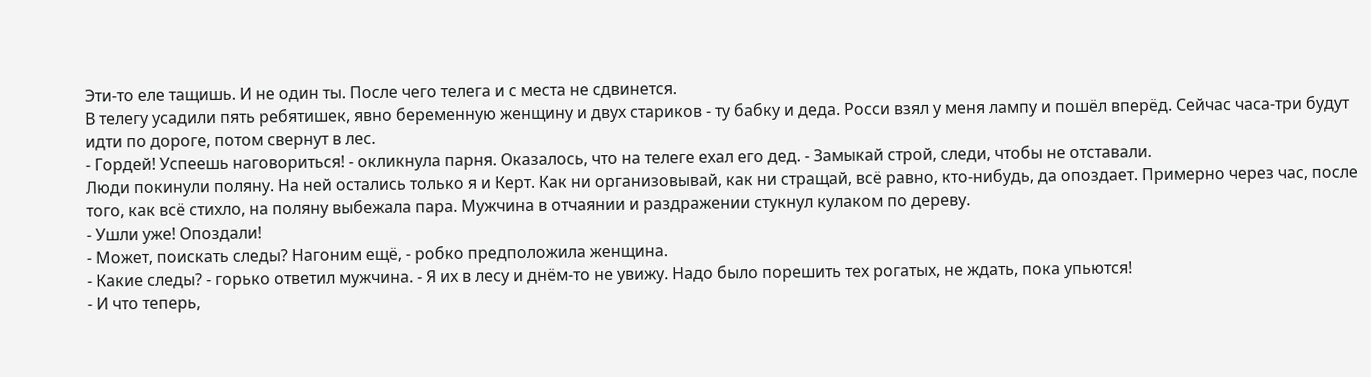Эти-то еле тащишь. И не один ты. После чего телега и с места не сдвинется.
В телегу усадили пять ребятишек, явно беременную женщину и двух стариков - ту бабку и деда. Росси взял у меня лампу и пошёл вперёд. Сейчас часа-три будут идти по дороге, потом свернут в лес.
- Гордей! Успеешь наговориться! - окликнула парня. Оказалось, что на телеге ехал его дед. - Замыкай строй, следи, чтобы не отставали.
Люди покинули поляну. На ней остались только я и Керт. Как ни организовывай, как ни стращай, всё равно, кто-нибудь, да опоздает. Примерно через час, после того, как всё стихло, на поляну выбежала пара. Мужчина в отчаянии и раздражении стукнул кулаком по дереву.
- Ушли уже! Опоздали!
- Может, поискать следы? Нагоним ещё, - робко предположила женщина.
- Какие следы? - горько ответил мужчина. - Я их в лесу и днём-то не увижу. Надо было порешить тех рогатых, не ждать, пока упьются!
- И что теперь,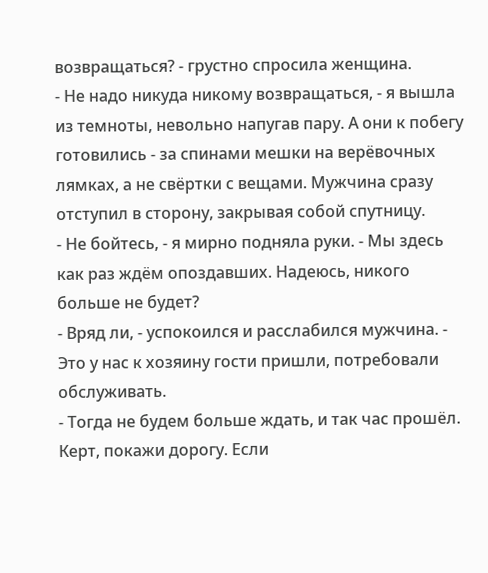возвращаться? - грустно спросила женщина.
- Не надо никуда никому возвращаться, - я вышла из темноты, невольно напугав пару. А они к побегу готовились - за спинами мешки на верёвочных лямках, а не свёртки с вещами. Мужчина сразу отступил в сторону, закрывая собой спутницу.
- Не бойтесь, - я мирно подняла руки. - Мы здесь как раз ждём опоздавших. Надеюсь, никого больше не будет?
- Вряд ли, - успокоился и расслабился мужчина. - Это у нас к хозяину гости пришли, потребовали обслуживать.
- Тогда не будем больше ждать, и так час прошёл. Керт, покажи дорогу. Если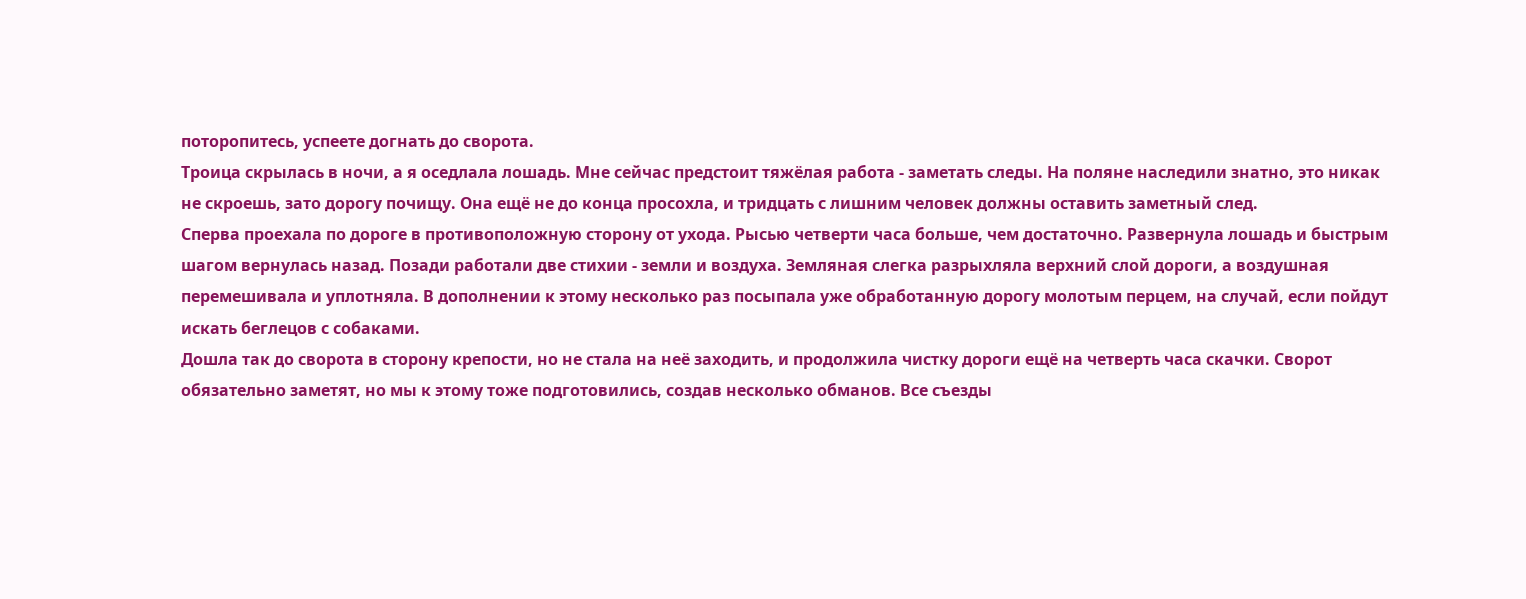поторопитесь, успеете догнать до сворота.
Троица скрылась в ночи, а я оседлала лошадь. Мне сейчас предстоит тяжёлая работа - заметать следы. На поляне наследили знатно, это никак не скроешь, зато дорогу почищу. Она ещё не до конца просохла, и тридцать с лишним человек должны оставить заметный след.
Сперва проехала по дороге в противоположную сторону от ухода. Рысью четверти часа больше, чем достаточно. Развернула лошадь и быстрым шагом вернулась назад. Позади работали две стихии - земли и воздуха. Земляная слегка разрыхляла верхний слой дороги, а воздушная перемешивала и уплотняла. В дополнении к этому несколько раз посыпала уже обработанную дорогу молотым перцем, на случай, если пойдут искать беглецов с собаками.
Дошла так до сворота в сторону крепости, но не стала на неё заходить, и продолжила чистку дороги ещё на четверть часа скачки. Сворот обязательно заметят, но мы к этому тоже подготовились, создав несколько обманов. Все съезды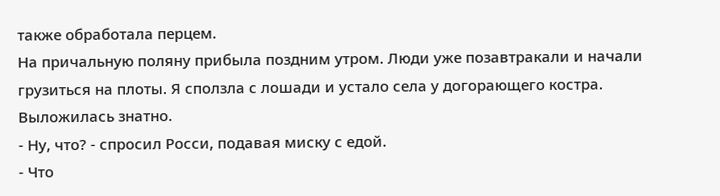также обработала перцем.
На причальную поляну прибыла поздним утром. Люди уже позавтракали и начали грузиться на плоты. Я сползла с лошади и устало села у догорающего костра. Выложилась знатно.
- Ну, что? - спросил Росси, подавая миску с едой.
- Что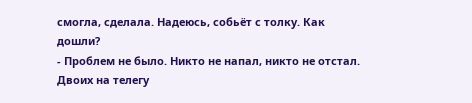смогла, сделала. Надеюсь, собьёт с толку. Как дошли?
- Проблем не было. Никто не напал, никто не отстал. Двоих на телегу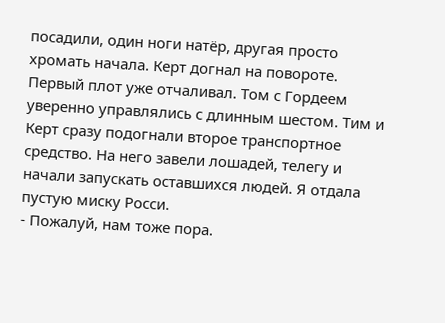посадили, один ноги натёр, другая просто хромать начала. Керт догнал на повороте.
Первый плот уже отчаливал. Том с Гордеем уверенно управлялись с длинным шестом. Тим и Керт сразу подогнали второе транспортное средство. На него завели лошадей, телегу и начали запускать оставшихся людей. Я отдала пустую миску Росси.
- Пожалуй, нам тоже пора.